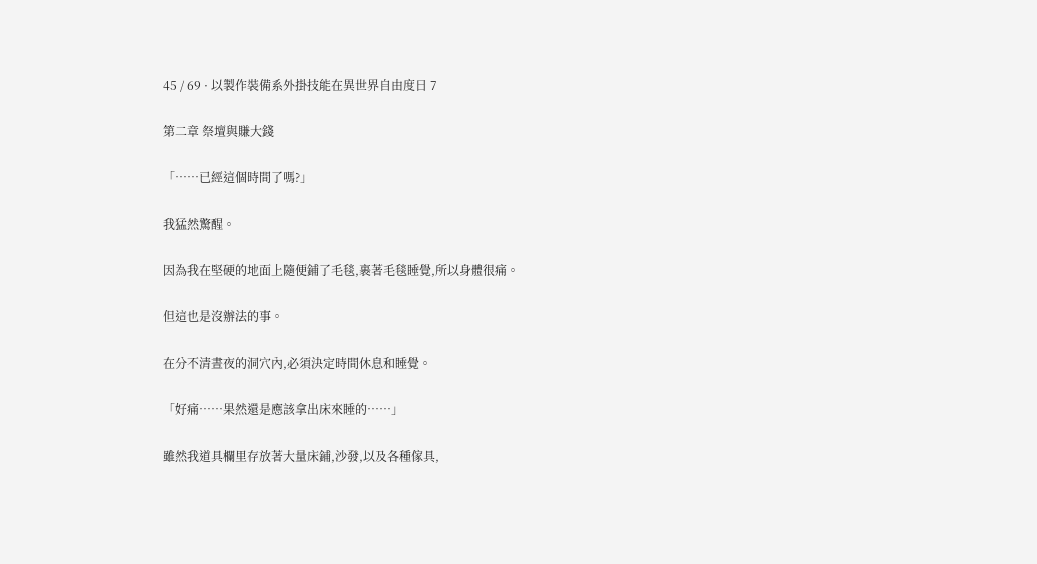45 / 69 · 以製作裝備系外掛技能在異世界自由度日 7

第二章 祭壇與賺大錢

「……已經這個時間了嗎?」

我猛然驚醒。

因為我在堅硬的地面上隨便鋪了毛毯,裹著毛毯睡覺,所以身體很痛。

但這也是沒辦法的事。

在分不清晝夜的洞穴內,必須決定時間休息和睡覺。

「好痛……果然還是應該拿出床來睡的……」

雖然我道具欄里存放著大量床鋪,沙發,以及各種傢具,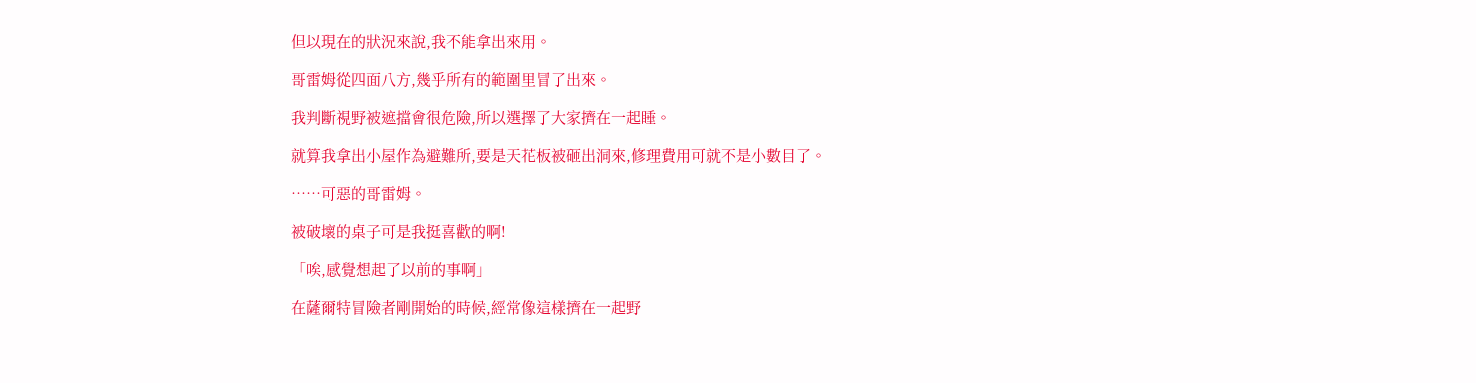但以現在的狀況來說,我不能拿出來用。

哥雷姆從四面八方,幾乎所有的範圍里冒了出來。

我判斷視野被遮擋會很危險,所以選擇了大家擠在一起睡。

就算我拿出小屋作為避難所,要是天花板被砸出洞來,修理費用可就不是小數目了。

……可惡的哥雷姆。

被破壞的桌子可是我挺喜歡的啊!

「唉,感覺想起了以前的事啊」

在薩爾特冒險者剛開始的時候,經常像這樣擠在一起野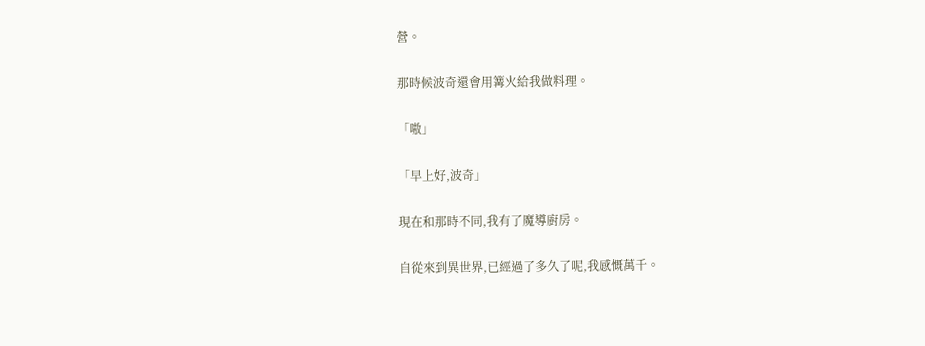營。

那時候波奇還會用篝火給我做料理。

「嗷」

「早上好,波奇」

現在和那時不同,我有了魔導廚房。

自從來到異世界,已經過了多久了呢,我感慨萬千。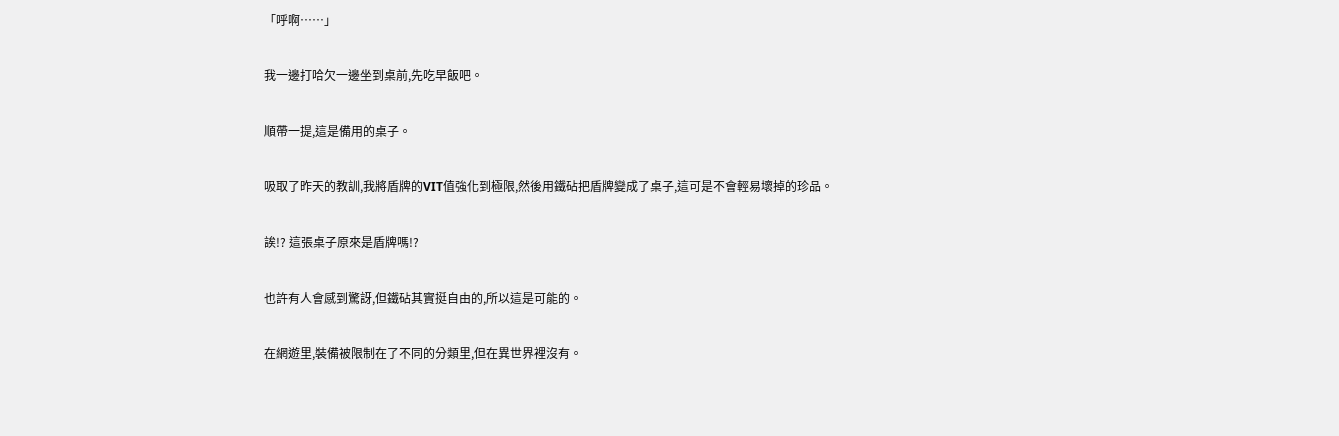「呼啊……」

我一邊打哈欠一邊坐到桌前,先吃早飯吧。

順帶一提,這是備用的桌子。

吸取了昨天的教訓,我將盾牌的VIT值強化到極限,然後用鐵砧把盾牌變成了桌子,這可是不會輕易壞掉的珍品。

誒!? 這張桌子原來是盾牌嗎!?

也許有人會感到驚訝,但鐵砧其實挺自由的,所以這是可能的。

在網遊里,裝備被限制在了不同的分類里,但在異世界裡沒有。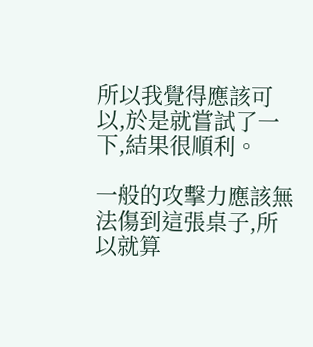所以我覺得應該可以,於是就嘗試了一下,結果很順利。

一般的攻擊力應該無法傷到這張桌子,所以就算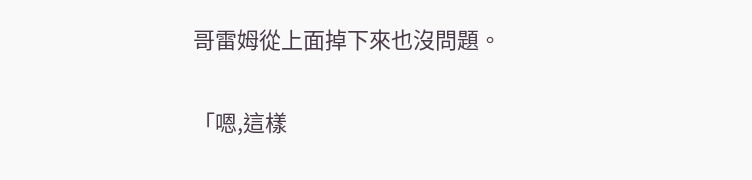哥雷姆從上面掉下來也沒問題。

「嗯,這樣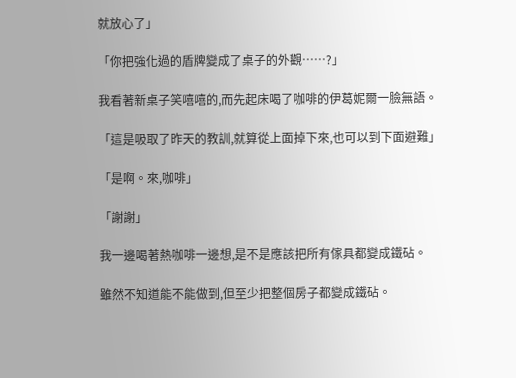就放心了」

「你把強化過的盾牌變成了桌子的外觀……?」

我看著新桌子笑嘻嘻的,而先起床喝了咖啡的伊葛妮爾一臉無語。

「這是吸取了昨天的教訓,就算從上面掉下來,也可以到下面避難」

「是啊。來,咖啡」

「謝謝」

我一邊喝著熱咖啡一邊想,是不是應該把所有傢具都變成鐵砧。

雖然不知道能不能做到,但至少把整個房子都變成鐵砧。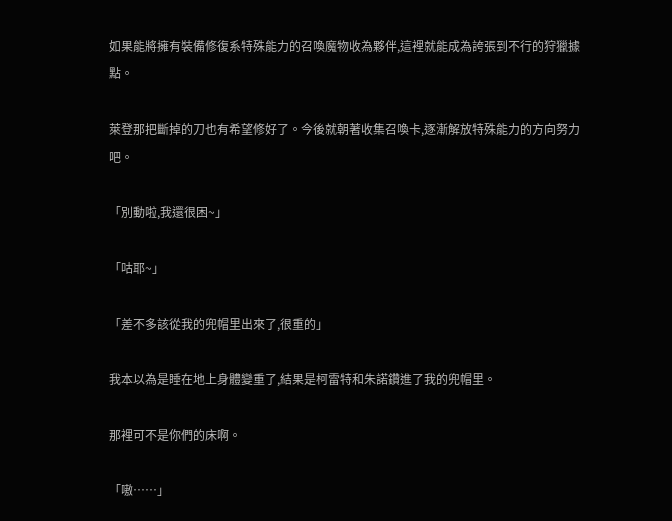如果能將擁有裝備修復系特殊能力的召喚魔物收為夥伴,這裡就能成為誇張到不行的狩獵據點。

萊登那把斷掉的刀也有希望修好了。今後就朝著收集召喚卡,逐漸解放特殊能力的方向努力吧。

「別動啦,我還很困~」

「咕耶~」

「差不多該從我的兜帽里出來了,很重的」

我本以為是睡在地上身體變重了,結果是柯雷特和朱諾鑽進了我的兜帽里。

那裡可不是你們的床啊。

「嗷……」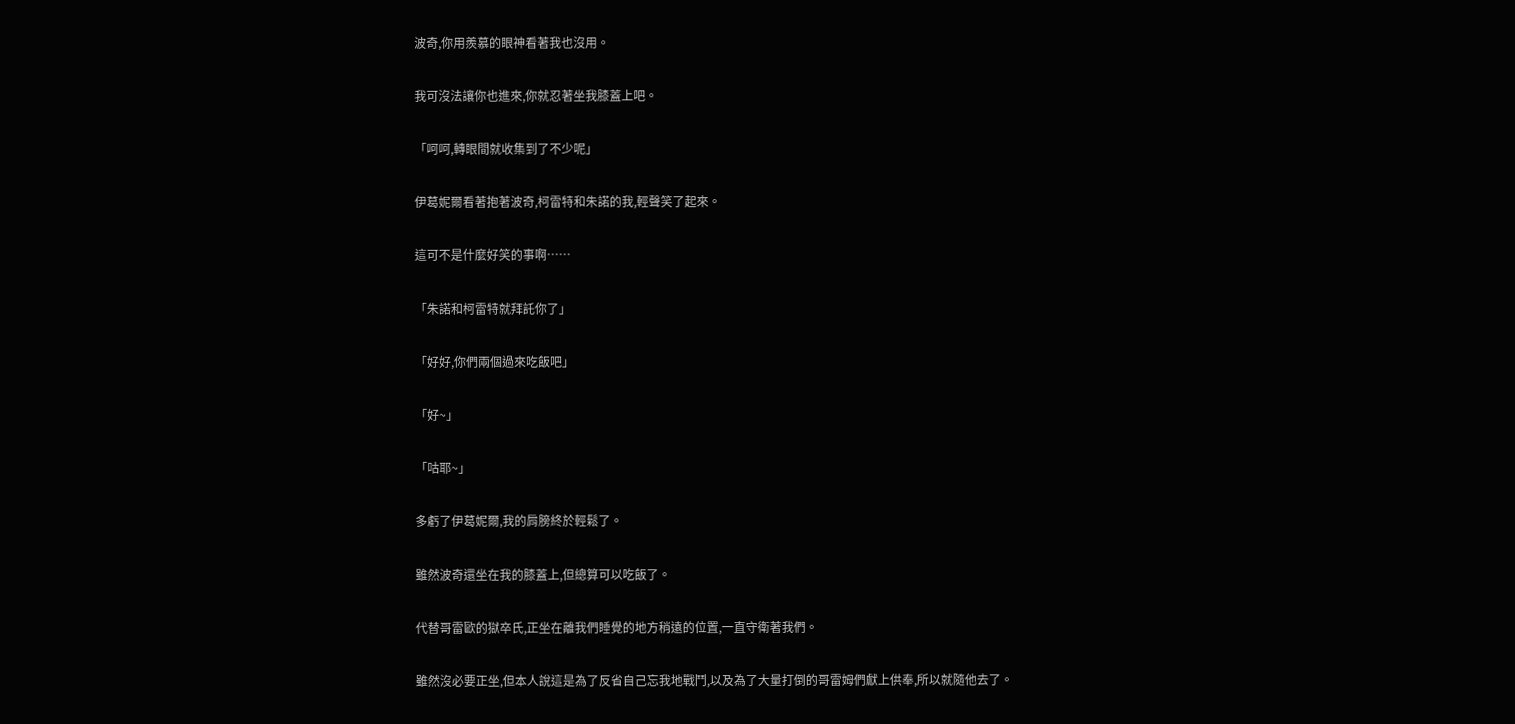波奇,你用羨慕的眼神看著我也沒用。

我可沒法讓你也進來,你就忍著坐我膝蓋上吧。

「呵呵,轉眼間就收集到了不少呢」

伊葛妮爾看著抱著波奇,柯雷特和朱諾的我,輕聲笑了起來。

這可不是什麼好笑的事啊……

「朱諾和柯雷特就拜託你了」

「好好,你們兩個過來吃飯吧」

「好~」

「咕耶~」

多虧了伊葛妮爾,我的肩膀終於輕鬆了。

雖然波奇還坐在我的膝蓋上,但總算可以吃飯了。

代替哥雷歐的獄卒氏,正坐在離我們睡覺的地方稍遠的位置,一直守衛著我們。

雖然沒必要正坐,但本人說這是為了反省自己忘我地戰鬥,以及為了大量打倒的哥雷姆們獻上供奉,所以就隨他去了。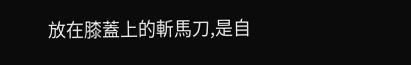放在膝蓋上的斬馬刀,是自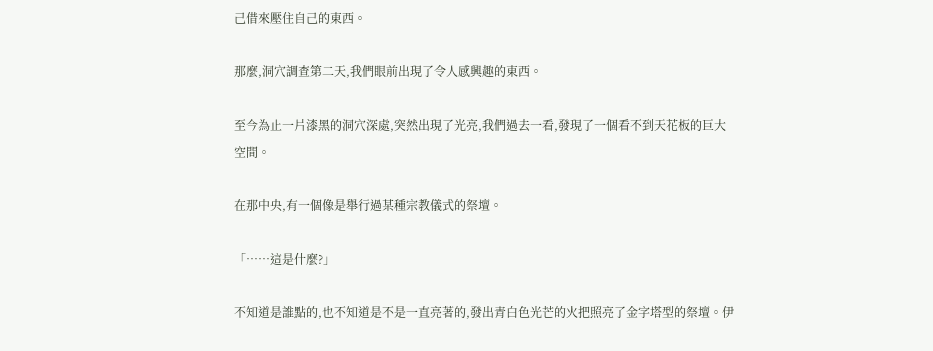己借來壓住自己的東西。

那麼,洞穴調查第二天,我們眼前出現了令人感興趣的東西。

至今為止一片漆黑的洞穴深處,突然出現了光亮,我們過去一看,發現了一個看不到天花板的巨大空間。

在那中央,有一個像是舉行過某種宗教儀式的祭壇。

「……這是什麼?」

不知道是誰點的,也不知道是不是一直亮著的,發出青白色光芒的火把照亮了金字塔型的祭壇。伊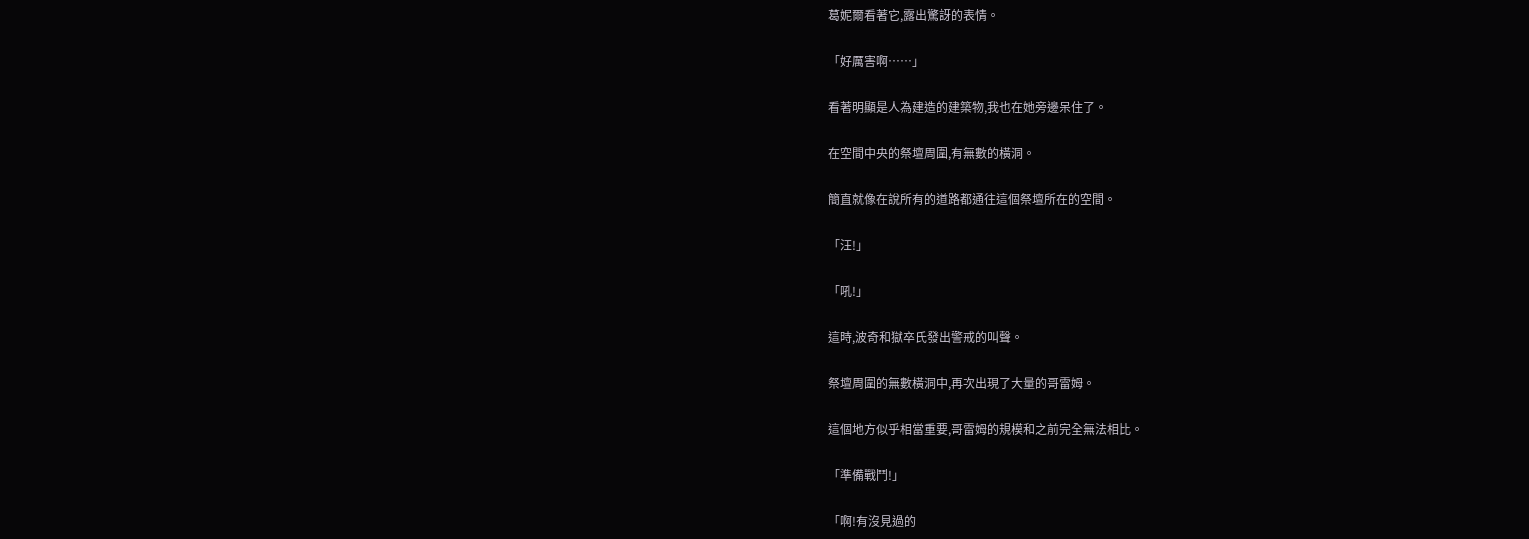葛妮爾看著它,露出驚訝的表情。

「好厲害啊……」

看著明顯是人為建造的建築物,我也在她旁邊呆住了。

在空間中央的祭壇周圍,有無數的橫洞。

簡直就像在說所有的道路都通往這個祭壇所在的空間。

「汪!」

「吼!」

這時,波奇和獄卒氏發出警戒的叫聲。

祭壇周圍的無數橫洞中,再次出現了大量的哥雷姆。

這個地方似乎相當重要,哥雷姆的規模和之前完全無法相比。

「準備戰鬥!」

「啊!有沒見過的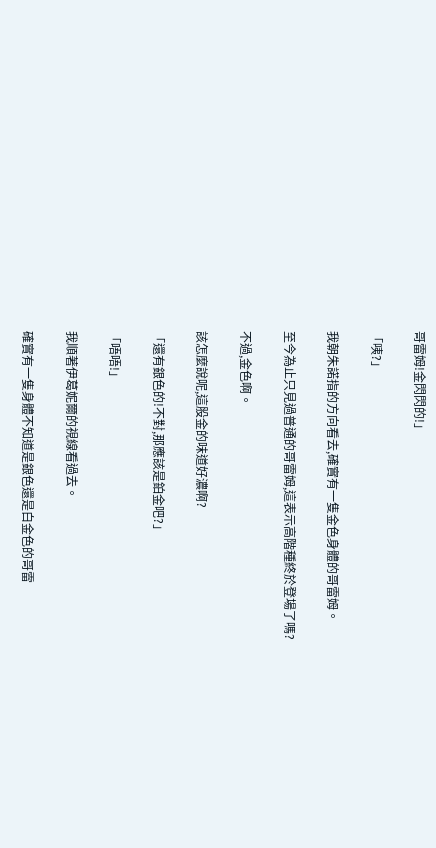哥雷姆!金閃閃的!」

「咦?」

我朝朱諾指的方向看去,確實有一隻金色身體的哥雷姆。

至今為止只見過普通的哥雷姆,這表示高階種終於登場了嗎?

不過,金色啊。

該怎麼說呢,這股金的味道好濃啊?

「還有銀色的!不對,那應該是鉑金吧?」

「唔唔!」

我順著伊葛妮爾的視線看過去。

確實有一隻身體不知道是銀色還是白金色的哥雷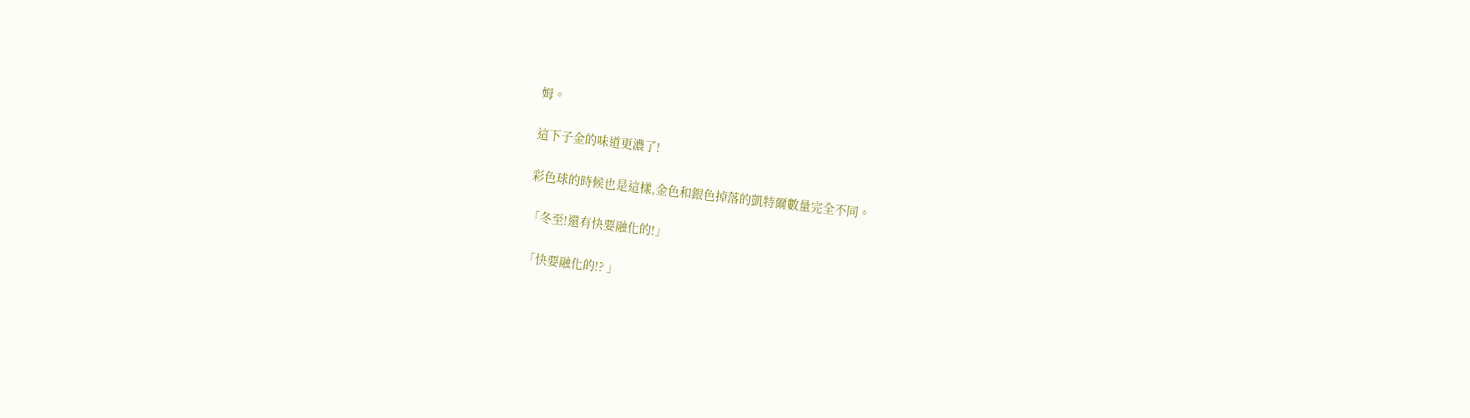姆。

這下子金的味道更濃了!

彩色球的時候也是這樣,金色和銀色掉落的凱特爾數量完全不同。

「冬至!還有快要融化的!」

「快要融化的!? 」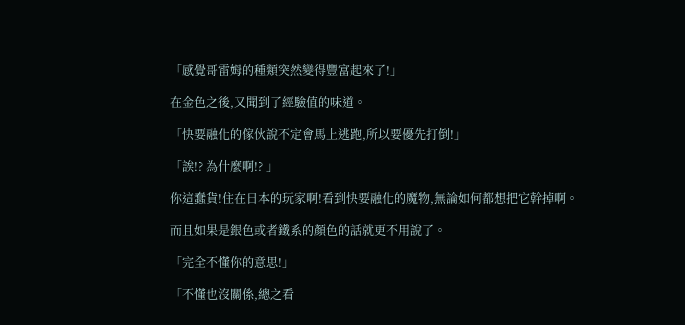「感覺哥雷姆的種類突然變得豐富起來了!」

在金色之後,又聞到了經驗值的味道。

「快要融化的傢伙說不定會馬上逃跑,所以要優先打倒!」

「誒!? 為什麼啊!? 」

你這蠢貨!住在日本的玩家啊!看到快要融化的魔物,無論如何都想把它幹掉啊。

而且如果是銀色或者鐵系的顏色的話就更不用說了。

「完全不懂你的意思!」

「不懂也沒關係,總之看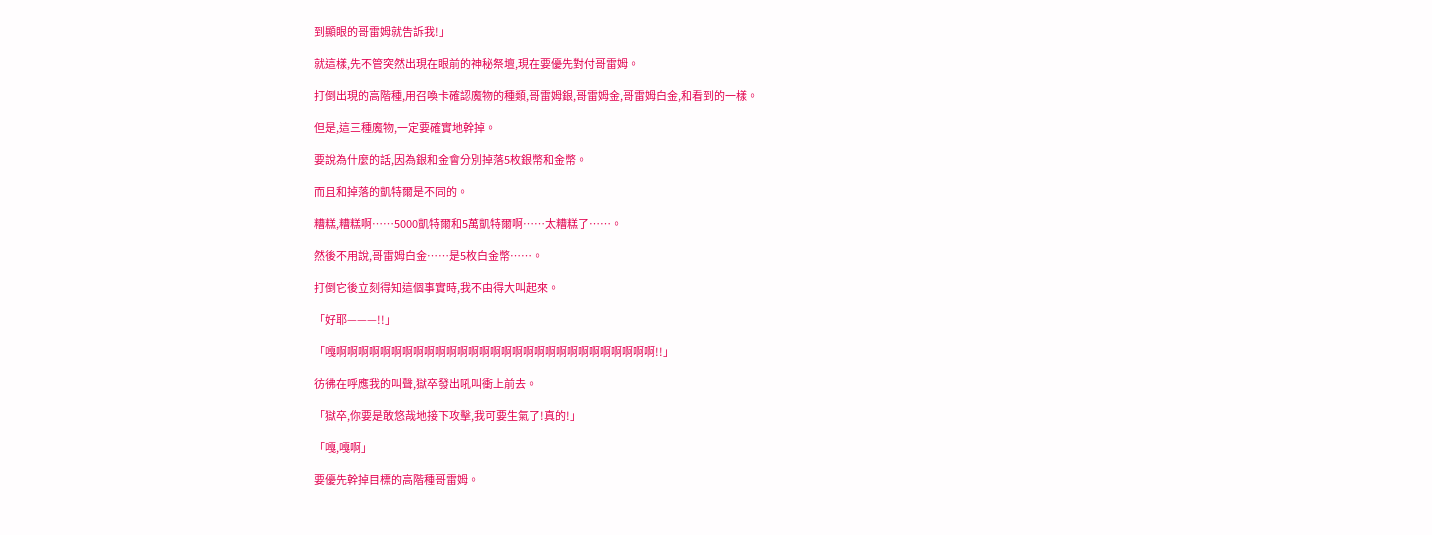到顯眼的哥雷姆就告訴我!」

就這樣,先不管突然出現在眼前的神秘祭壇,現在要優先對付哥雷姆。

打倒出現的高階種,用召喚卡確認魔物的種類,哥雷姆銀,哥雷姆金,哥雷姆白金,和看到的一樣。

但是,這三種魔物,一定要確實地幹掉。

要說為什麼的話,因為銀和金會分別掉落5枚銀幣和金幣。

而且和掉落的凱特爾是不同的。

糟糕,糟糕啊……5000凱特爾和5萬凱特爾啊……太糟糕了……。

然後不用說,哥雷姆白金……是5枚白金幣……。

打倒它後立刻得知這個事實時,我不由得大叫起來。

「好耶———!!」

「嘎啊啊啊啊啊啊啊啊啊啊啊啊啊啊啊啊啊啊啊啊啊啊啊啊啊啊啊啊啊!!」

彷彿在呼應我的叫聲,獄卒發出吼叫衝上前去。

「獄卒,你要是敢悠哉地接下攻擊,我可要生氣了!真的!」

「嘎,嘎啊」

要優先幹掉目標的高階種哥雷姆。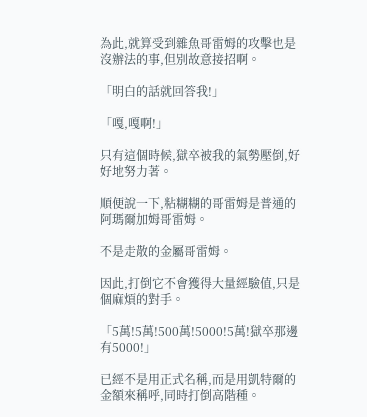為此,就算受到雜魚哥雷姆的攻擊也是沒辦法的事,但別故意接招啊。

「明白的話就回答我!」

「嘎,嘎啊!」

只有這個時候,獄卒被我的氣勢壓倒,好好地努力著。

順便說一下,粘糊糊的哥雷姆是普通的阿瑪爾加姆哥雷姆。

不是走散的金屬哥雷姆。

因此,打倒它不會獲得大量經驗值,只是個麻煩的對手。

「5萬!5萬!500萬!5000!5萬!獄卒那邊有5000!」

已經不是用正式名稱,而是用凱特爾的金額來稱呼,同時打倒高階種。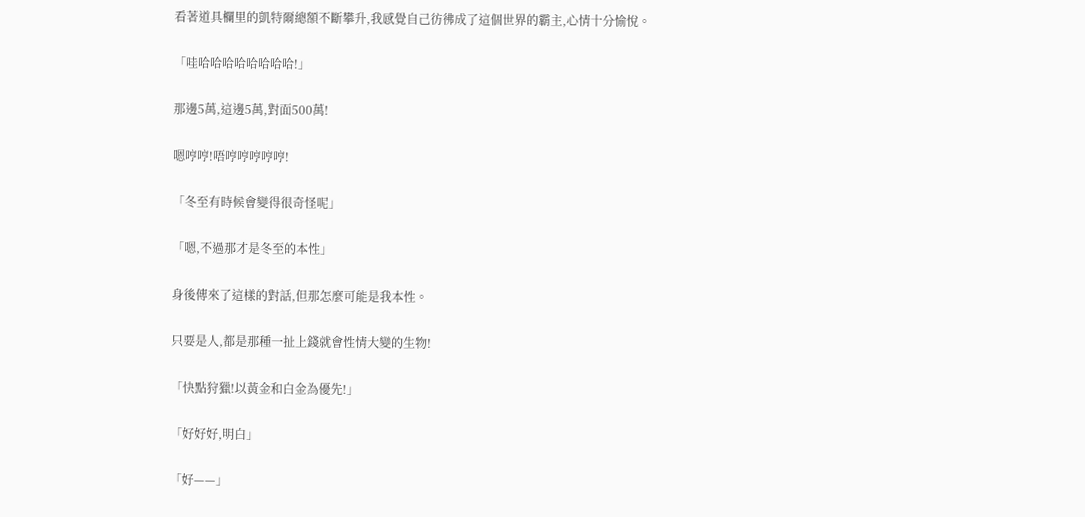看著道具欄里的凱特爾總額不斷攀升,我感覺自己彷彿成了這個世界的霸主,心情十分愉悅。

「哇哈哈哈哈哈哈哈哈!」

那邊5萬,這邊5萬,對面500萬!

嗯哼哼!唔哼哼哼哼哼!

「冬至有時候會變得很奇怪呢」

「嗯,不過那才是冬至的本性」

身後傳來了這樣的對話,但那怎麼可能是我本性。

只要是人,都是那種一扯上錢就會性情大變的生物!

「快點狩獵!以黃金和白金為優先!」

「好好好,明白」

「好——」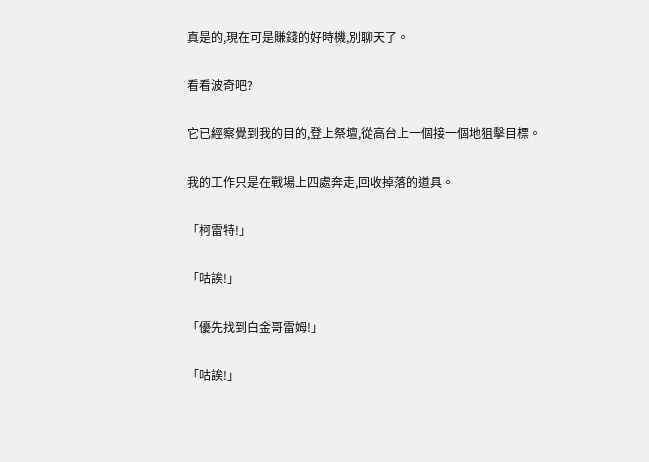真是的,現在可是賺錢的好時機,別聊天了。

看看波奇吧?

它已經察覺到我的目的,登上祭壇,從高台上一個接一個地狙擊目標。

我的工作只是在戰場上四處奔走,回收掉落的道具。

「柯雷特!」

「咕誒!」

「優先找到白金哥雷姆!」

「咕誒!」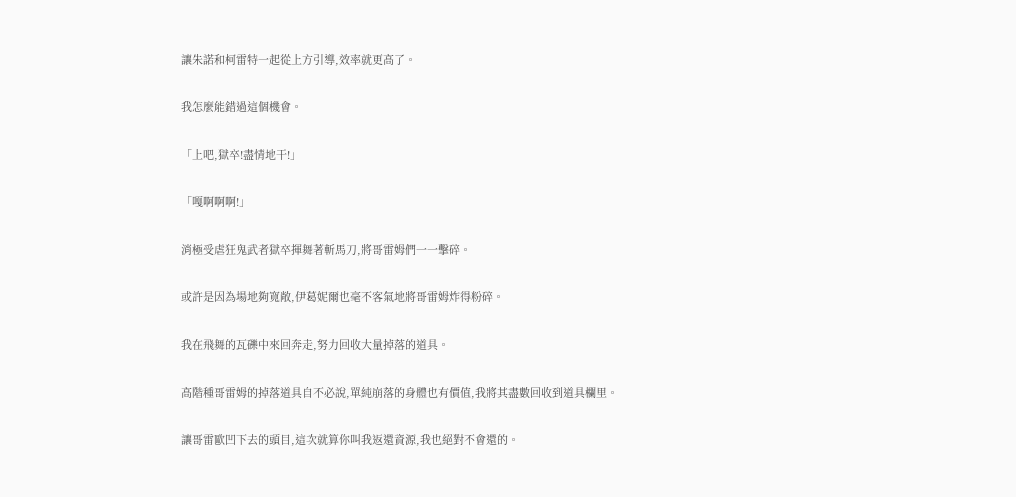讓朱諾和柯雷特一起從上方引導,效率就更高了。

我怎麼能錯過這個機會。

「上吧,獄卒!盡情地干!」

「嘎啊啊啊!」

消極受虐狂鬼武者獄卒揮舞著斬馬刀,將哥雷姆們一一擊碎。

或許是因為場地夠寬敞,伊葛妮爾也毫不客氣地將哥雷姆炸得粉碎。

我在飛舞的瓦礫中來回奔走,努力回收大量掉落的道具。

高階種哥雷姆的掉落道具自不必說,單純崩落的身體也有價值,我將其盡數回收到道具欄里。

讓哥雷歐凹下去的頭目,這次就算你叫我返還資源,我也絕對不會還的。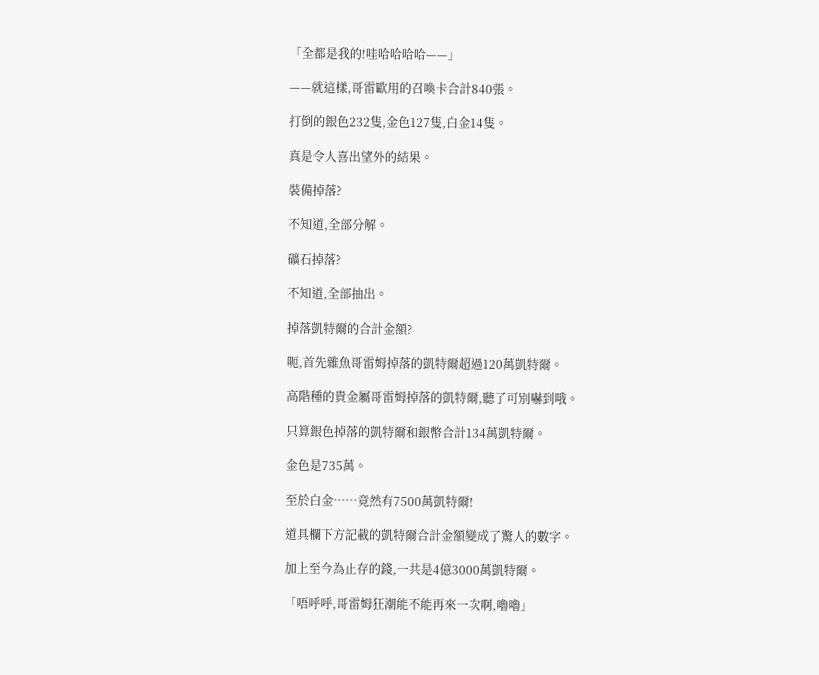「全都是我的!哇哈哈哈哈——」

——就這樣,哥雷歐用的召喚卡合計840張。

打倒的銀色232隻,金色127隻,白金14隻。

真是令人喜出望外的結果。

裝備掉落?

不知道,全部分解。

礦石掉落?

不知道,全部抽出。

掉落凱特爾的合計金額?

呃,首先雜魚哥雷姆掉落的凱特爾超過120萬凱特爾。

高階種的貴金屬哥雷姆掉落的凱特爾,聽了可別嚇到哦。

只算銀色掉落的凱特爾和銀幣合計134萬凱特爾。

金色是735萬。

至於白金……竟然有7500萬凱特爾!

道具欄下方記載的凱特爾合計金額變成了驚人的數字。

加上至今為止存的錢,一共是4億3000萬凱特爾。

「唔呼呼,哥雷姆狂潮能不能再來一次啊,嚕嚕」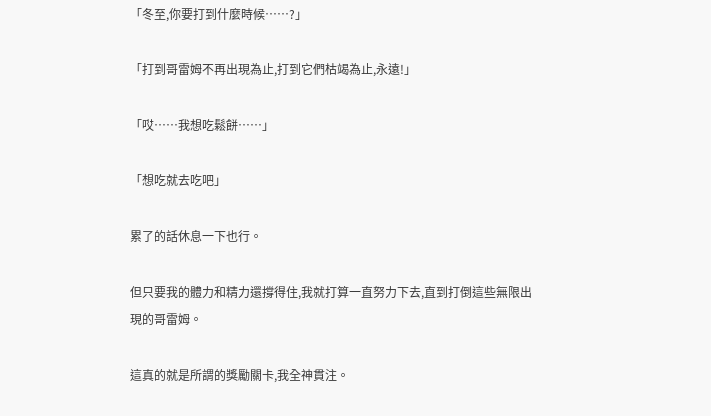「冬至,你要打到什麼時候……?」

「打到哥雷姆不再出現為止,打到它們枯竭為止,永遠!」

「哎……我想吃鬆餅……」

「想吃就去吃吧」

累了的話休息一下也行。

但只要我的體力和精力還撐得住,我就打算一直努力下去,直到打倒這些無限出現的哥雷姆。

這真的就是所謂的獎勵關卡,我全神貫注。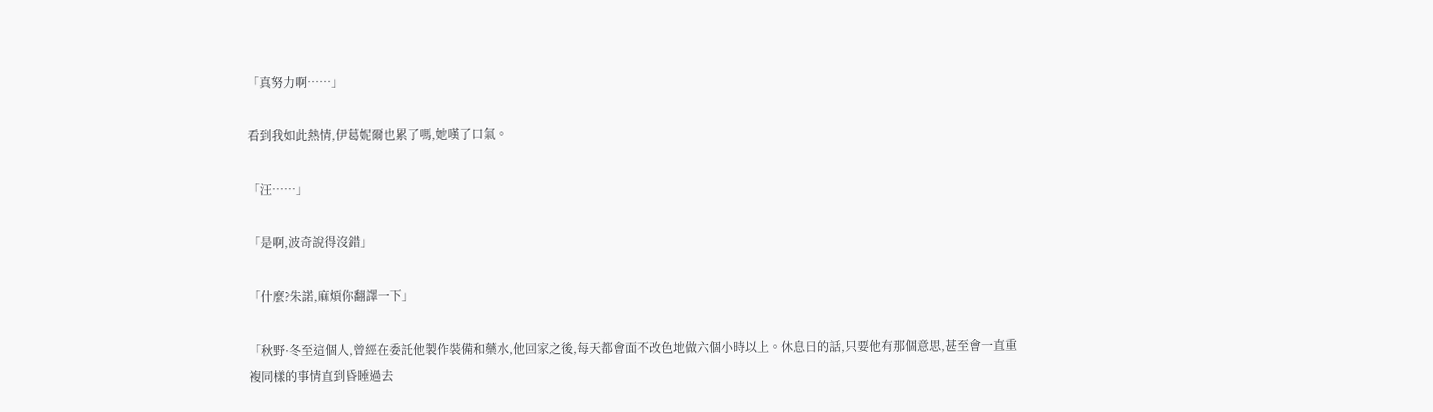「真努力啊……」

看到我如此熱情,伊葛妮爾也累了嗎,她嘆了口氣。

「汪……」

「是啊,波奇說得沒錯」

「什麼?朱諾,麻煩你翻譯一下」

「秋野·冬至這個人,曾經在委託他製作裝備和藥水,他回家之後,每天都會面不改色地做六個小時以上。休息日的話,只要他有那個意思,甚至會一直重複同樣的事情直到昏睡過去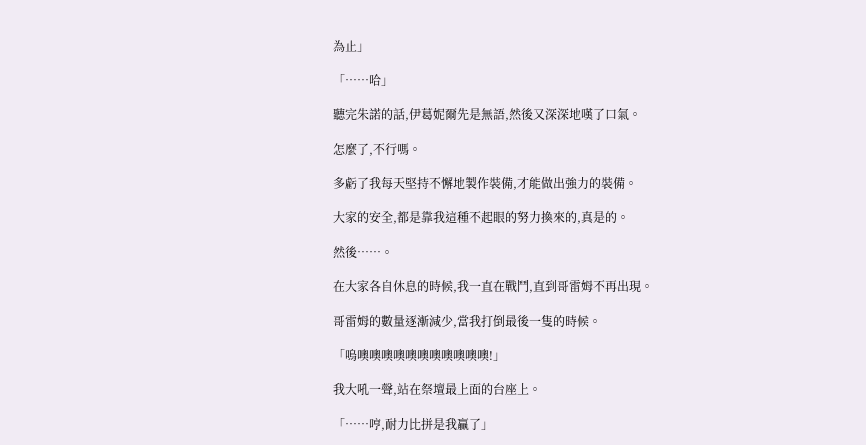為止」

「……哈」

聽完朱諾的話,伊葛妮爾先是無語,然後又深深地嘆了口氣。

怎麼了,不行嗎。

多虧了我每天堅持不懈地製作裝備,才能做出強力的裝備。

大家的安全,都是靠我這種不起眼的努力換來的,真是的。

然後……。

在大家各自休息的時候,我一直在戰鬥,直到哥雷姆不再出現。

哥雷姆的數量逐漸減少,當我打倒最後一隻的時候。

「嗚噢噢噢噢噢噢噢噢噢噢噢!」

我大吼一聲,站在祭壇最上面的台座上。

「……哼,耐力比拼是我贏了」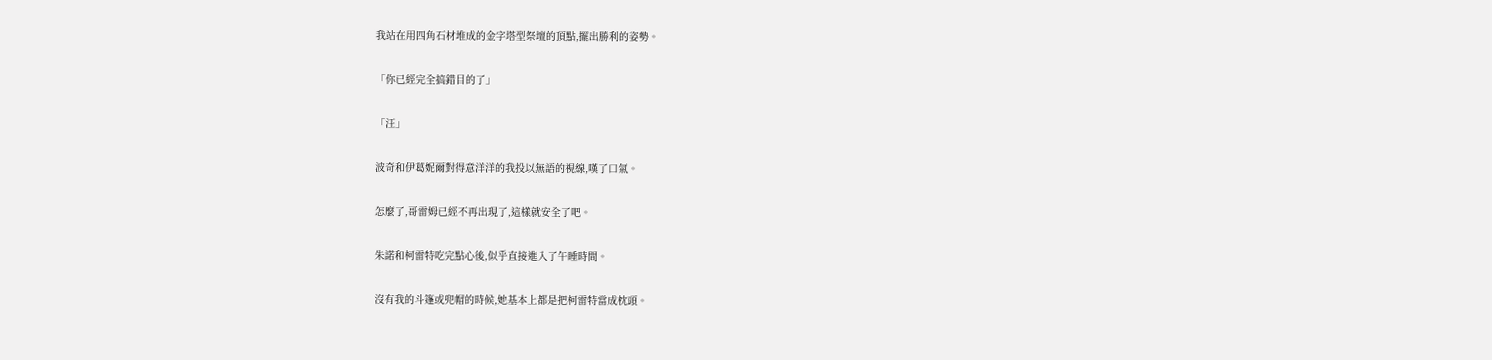我站在用四角石材堆成的金字塔型祭壇的頂點,擺出勝利的姿勢。

「你已經完全搞錯目的了」

「汪」

波奇和伊葛妮爾對得意洋洋的我投以無語的視線,嘆了口氣。

怎麼了,哥雷姆已經不再出現了,這樣就安全了吧。

朱諾和柯雷特吃完點心後,似乎直接進入了午睡時間。

沒有我的斗篷或兜帽的時候,她基本上都是把柯雷特當成枕頭。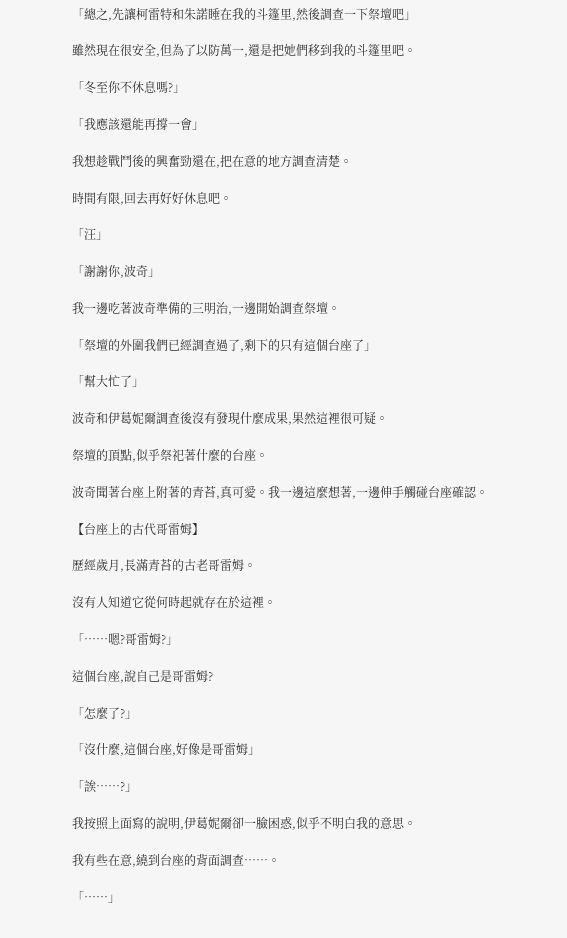「總之,先讓柯雷特和朱諾睡在我的斗篷里,然後調查一下祭壇吧」

雖然現在很安全,但為了以防萬一,還是把她們移到我的斗篷里吧。

「冬至你不休息嗎?」

「我應該還能再撐一會」

我想趁戰鬥後的興奮勁還在,把在意的地方調查清楚。

時間有限,回去再好好休息吧。

「汪」

「謝謝你,波奇」

我一邊吃著波奇準備的三明治,一邊開始調查祭壇。

「祭壇的外圍我們已經調查過了,剩下的只有這個台座了」

「幫大忙了」

波奇和伊葛妮爾調查後沒有發現什麼成果,果然這裡很可疑。

祭壇的頂點,似乎祭祀著什麼的台座。

波奇聞著台座上附著的青苔,真可愛。我一邊這麼想著,一邊伸手觸碰台座確認。

【台座上的古代哥雷姆】

歷經歲月,長滿青苔的古老哥雷姆。

沒有人知道它從何時起就存在於這裡。

「……嗯?哥雷姆?」

這個台座,說自己是哥雷姆?

「怎麼了?」

「沒什麼,這個台座,好像是哥雷姆」

「誒……?」

我按照上面寫的說明,伊葛妮爾卻一臉困惑,似乎不明白我的意思。

我有些在意,繞到台座的背面調查……。

「……」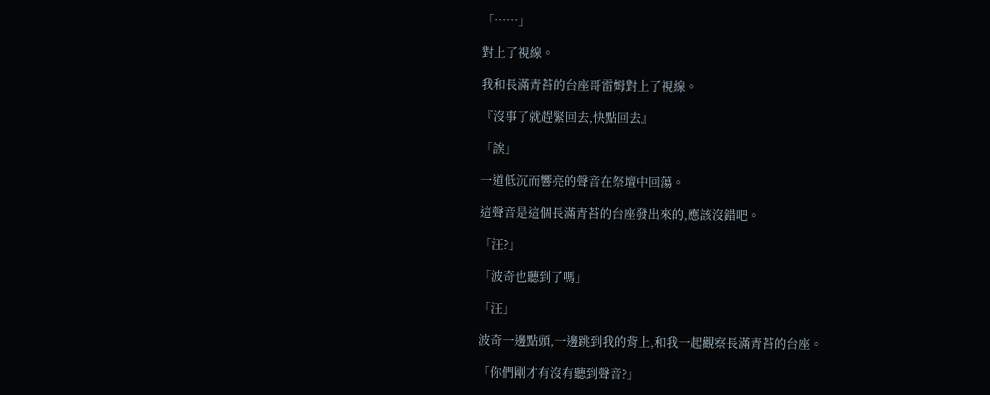「……」

對上了視線。

我和長滿青苔的台座哥雷姆對上了視線。

『沒事了就趕緊回去,快點回去』

「誒」

一道低沉而響亮的聲音在祭壇中回蕩。

這聲音是這個長滿青苔的台座發出來的,應該沒錯吧。

「汪?」

「波奇也聽到了嗎」

「汪」

波奇一邊點頭,一邊跳到我的背上,和我一起觀察長滿青苔的台座。

「你們剛才有沒有聽到聲音?」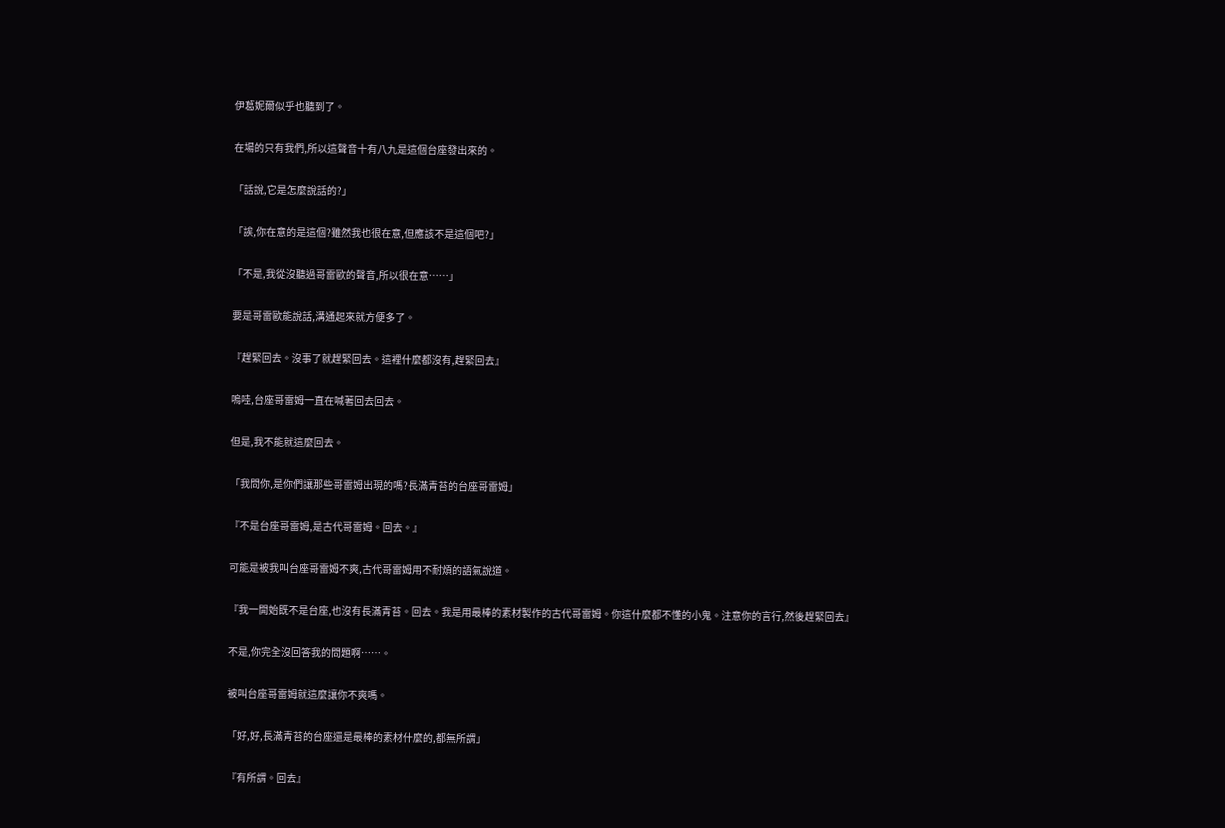伊葛妮爾似乎也聽到了。

在場的只有我們,所以這聲音十有八九是這個台座發出來的。

「話說,它是怎麼說話的?」

「誒,你在意的是這個?雖然我也很在意,但應該不是這個吧?」

「不是,我從沒聽過哥雷歐的聲音,所以很在意……」

要是哥雷歐能說話,溝通起來就方便多了。

『趕緊回去。沒事了就趕緊回去。這裡什麼都沒有,趕緊回去』

嗚哇,台座哥雷姆一直在喊著回去回去。

但是,我不能就這麼回去。

「我問你,是你們讓那些哥雷姆出現的嗎?長滿青苔的台座哥雷姆」

『不是台座哥雷姆,是古代哥雷姆。回去。』

可能是被我叫台座哥雷姆不爽,古代哥雷姆用不耐煩的語氣說道。

『我一開始既不是台座,也沒有長滿青苔。回去。我是用最棒的素材製作的古代哥雷姆。你這什麼都不懂的小鬼。注意你的言行,然後趕緊回去』

不是,你完全沒回答我的問題啊……。

被叫台座哥雷姆就這麼讓你不爽嗎。

「好,好,長滿青苔的台座還是最棒的素材什麼的,都無所謂」

『有所謂。回去』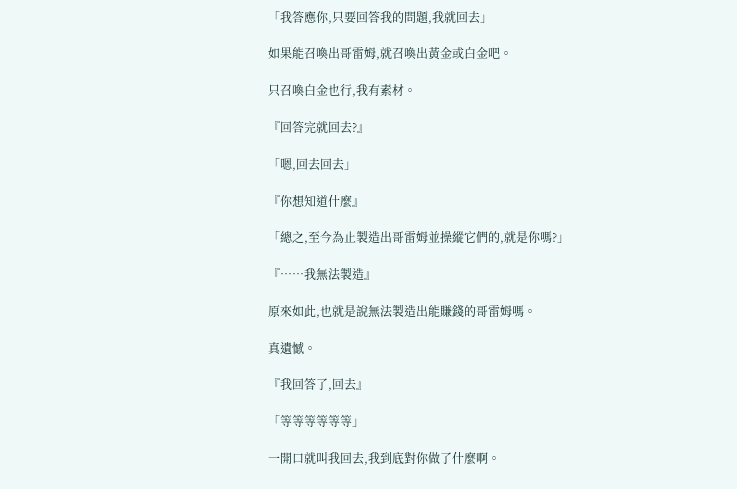「我答應你,只要回答我的問題,我就回去」

如果能召喚出哥雷姆,就召喚出黃金或白金吧。

只召喚白金也行,我有素材。

『回答完就回去?』

「嗯,回去回去」

『你想知道什麼』

「總之,至今為止製造出哥雷姆並操縱它們的,就是你嗎?」

『……我無法製造』

原來如此,也就是說無法製造出能賺錢的哥雷姆嗎。

真遺憾。

『我回答了,回去』

「等等等等等等」

一開口就叫我回去,我到底對你做了什麼啊。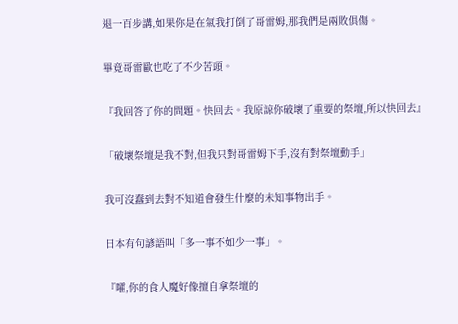退一百步講,如果你是在氣我打倒了哥雷姆,那我們是兩敗俱傷。

畢竟哥雷歐也吃了不少苦頭。

『我回答了你的問題。快回去。我原諒你破壞了重要的祭壇,所以快回去』

「破壞祭壇是我不對,但我只對哥雷姆下手,沒有對祭壇動手」

我可沒蠢到去對不知道會發生什麼的未知事物出手。

日本有句諺語叫「多一事不如少一事」。

『嚯,你的食人魔好像擅自拿祭壇的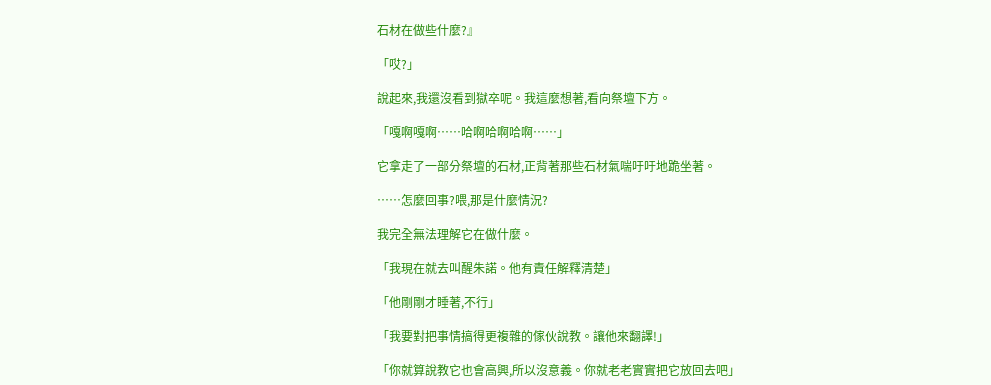石材在做些什麼?』

「哎?」

說起來,我還沒看到獄卒呢。我這麼想著,看向祭壇下方。

「嘎啊嘎啊……哈啊哈啊哈啊……」

它拿走了一部分祭壇的石材,正背著那些石材氣喘吁吁地跪坐著。

……怎麼回事?喂,那是什麼情況?

我完全無法理解它在做什麼。

「我現在就去叫醒朱諾。他有責任解釋清楚」

「他剛剛才睡著,不行」

「我要對把事情搞得更複雜的傢伙說教。讓他來翻譯!」

「你就算說教它也會高興,所以沒意義。你就老老實實把它放回去吧」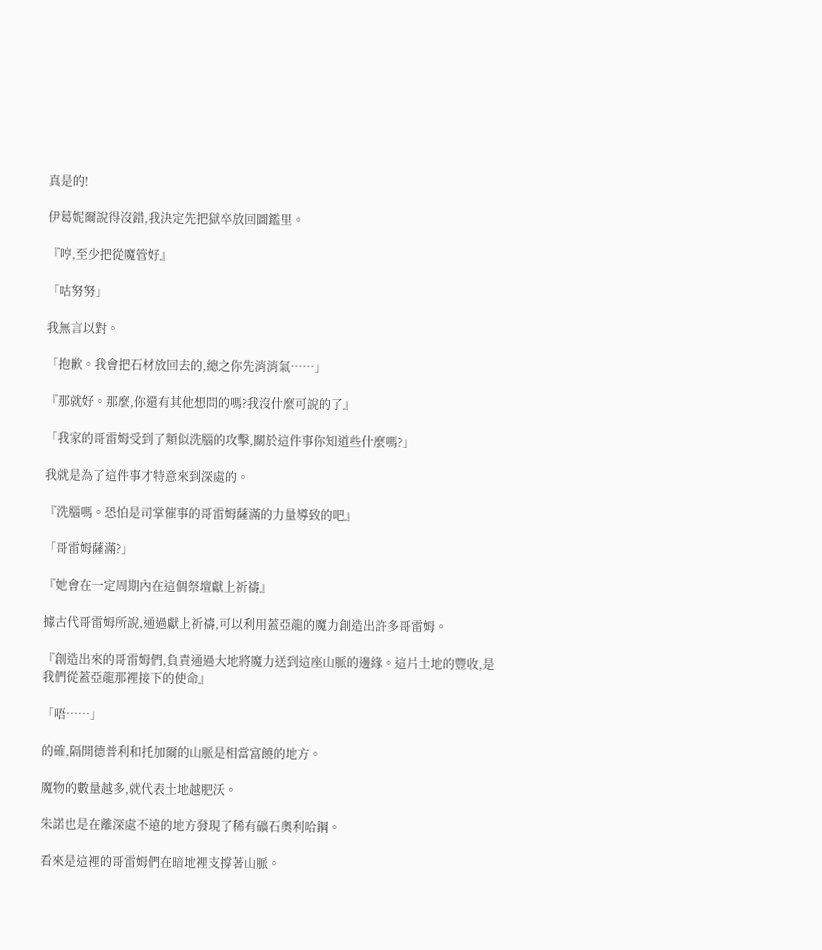真是的!

伊葛妮爾說得沒錯,我決定先把獄卒放回圖鑑里。

『哼,至少把從魔管好』

「咕努努」

我無言以對。

「抱歉。我會把石材放回去的,總之你先消消氣……」

『那就好。那麼,你還有其他想問的嗎?我沒什麼可說的了』

「我家的哥雷姆受到了類似洗腦的攻擊,關於這件事你知道些什麼嗎?」

我就是為了這件事才特意來到深處的。

『洗腦嗎。恐怕是司掌催事的哥雷姆薩滿的力量導致的吧』

「哥雷姆薩滿?」

『她會在一定周期內在這個祭壇獻上祈禱』

據古代哥雷姆所說,通過獻上祈禱,可以利用蓋亞龍的魔力創造出許多哥雷姆。

『創造出來的哥雷姆們,負責通過大地將魔力送到這座山脈的邊緣。這片土地的豐收,是我們從蓋亞龍那裡接下的使命』

「唔……」

的確,隔開德普利和托加爾的山脈是相當富饒的地方。

魔物的數量越多,就代表土地越肥沃。

朱諾也是在離深處不遠的地方發現了稀有礦石奧利哈鋼。

看來是這裡的哥雷姆們在暗地裡支撐著山脈。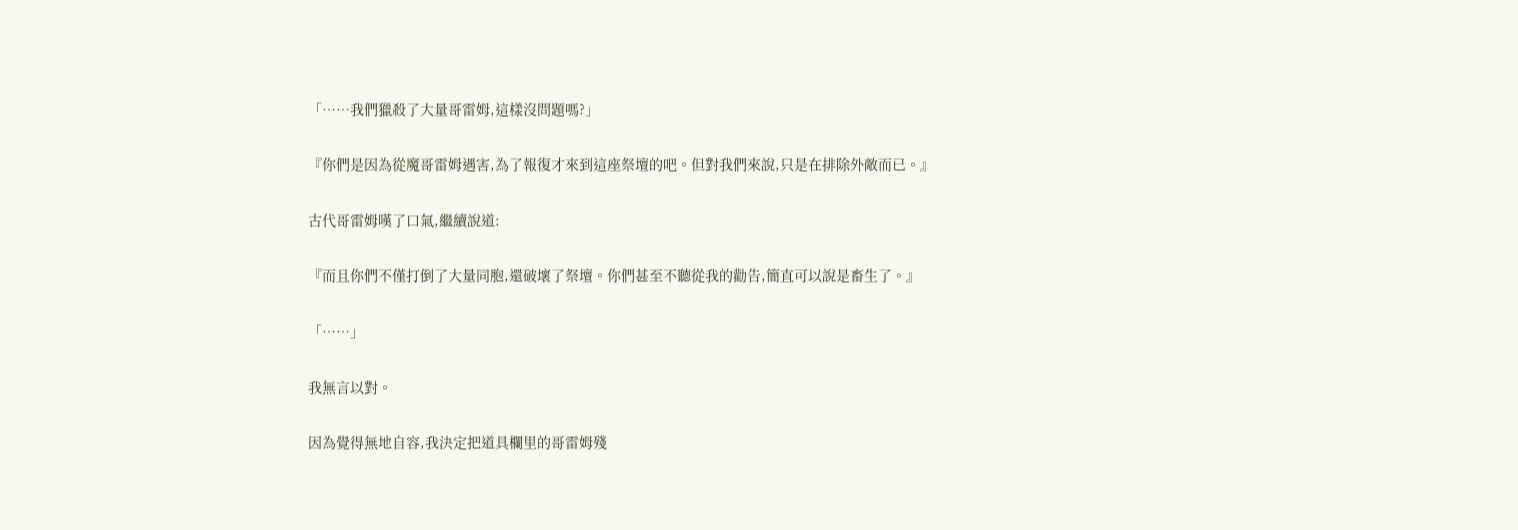「……我們獵殺了大量哥雷姆,這樣沒問題嗎?」

『你們是因為從魔哥雷姆遇害,為了報復才來到這座祭壇的吧。但對我們來說,只是在排除外敵而已。』

古代哥雷姆嘆了口氣,繼續說道:

『而且你們不僅打倒了大量同胞,還破壞了祭壇。你們甚至不聽從我的勸告,簡直可以說是畜生了。』

「……」

我無言以對。

因為覺得無地自容,我決定把道具欄里的哥雷姆殘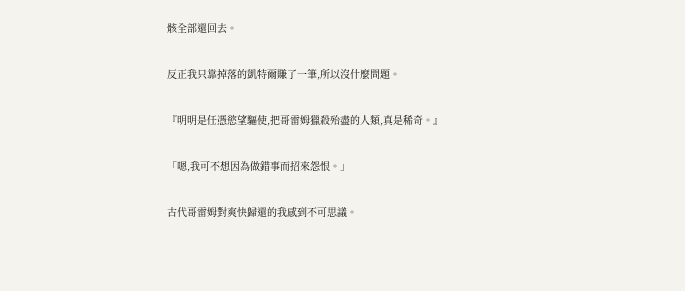骸全部還回去。

反正我只靠掉落的凱特爾賺了一筆,所以沒什麼問題。

『明明是任憑慾望驅使,把哥雷姆獵殺殆盡的人類,真是稀奇。』

「嗯,我可不想因為做錯事而招來怨恨。」

古代哥雷姆對爽快歸還的我感到不可思議。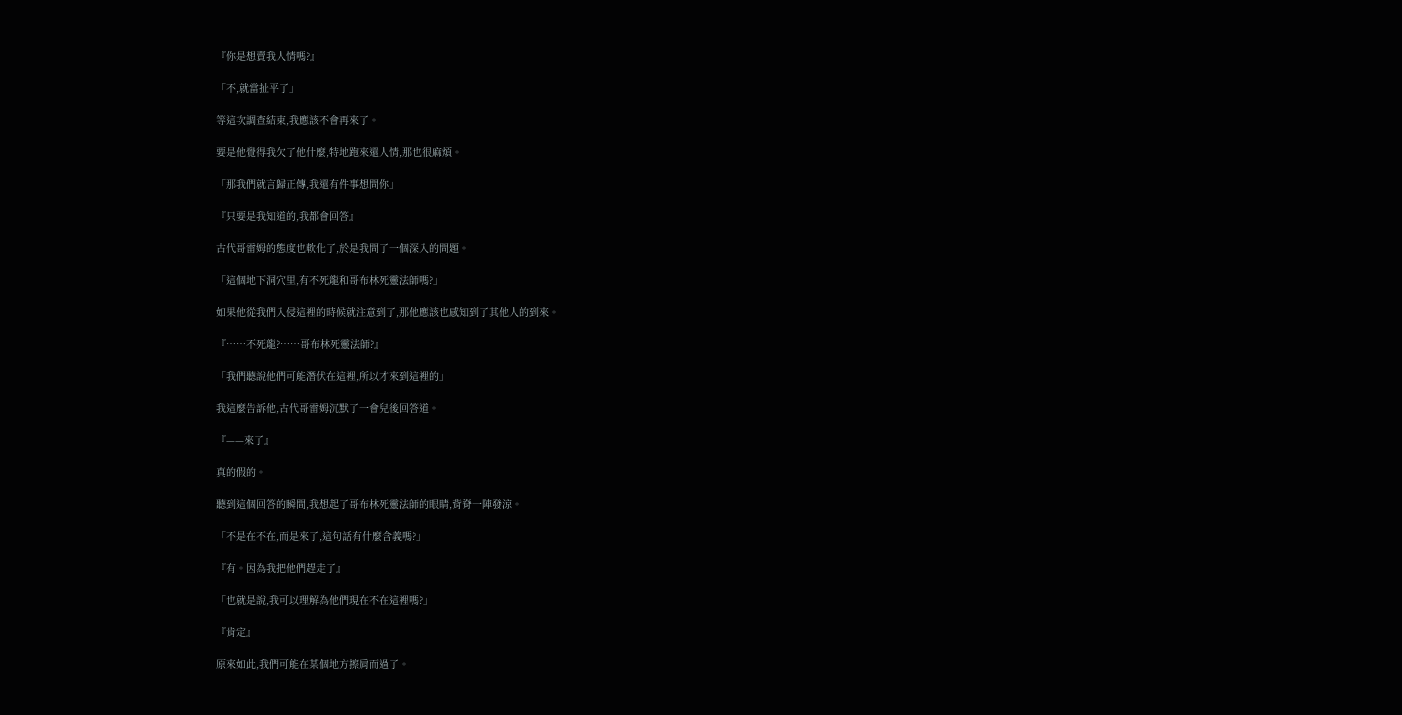『你是想賣我人情嗎?』

「不,就當扯平了」

等這次調查結束,我應該不會再來了。

要是他覺得我欠了他什麼,特地跑來還人情,那也很麻煩。

「那我們就言歸正傳,我還有件事想問你」

『只要是我知道的,我都會回答』

古代哥雷姆的態度也軟化了,於是我問了一個深入的問題。

「這個地下洞穴里,有不死龍和哥布林死靈法師嗎?」

如果他從我們入侵這裡的時候就注意到了,那他應該也感知到了其他人的到來。

『……不死龍?……哥布林死靈法師?』

「我們聽說他們可能潛伏在這裡,所以才來到這裡的」

我這麼告訴他,古代哥雷姆沉默了一會兒後回答道。

『——來了』

真的假的。

聽到這個回答的瞬間,我想起了哥布林死靈法師的眼睛,背脊一陣發涼。

「不是在不在,而是來了,這句話有什麼含義嗎?」

『有。因為我把他們趕走了』

「也就是說,我可以理解為他們現在不在這裡嗎?」

『肯定』

原來如此,我們可能在某個地方擦肩而過了。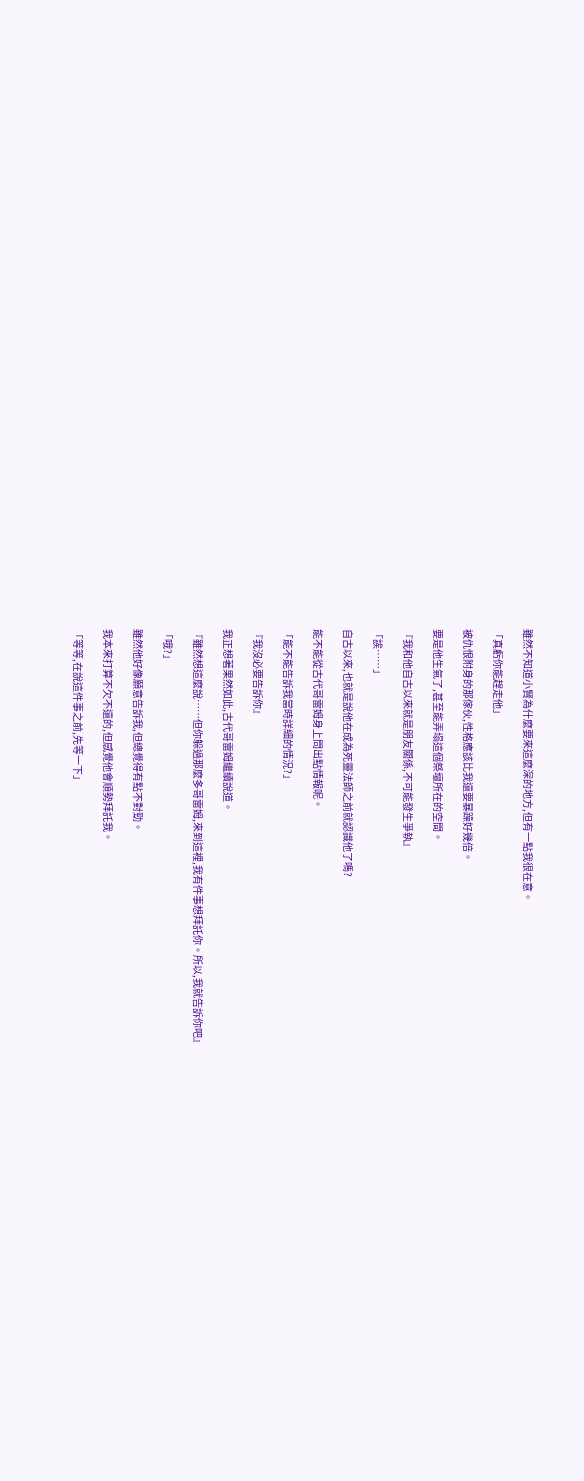雖然不知道小賢為什麼要來這麼深的地方,但有一點我很在意。

「真虧你能趕走他」

被仇恨附身的那傢伙,性格應該比我還要暴躁好幾倍。

要是他生氣了,甚至能弄塌這個祭壇所在的空間。

『我和他自古以來就是朋友關係,不可能發生爭執』

「誒……」

自古以來,也就是說他在成為死靈法師之前就認識他了嗎?

能不能從古代哥雷姆身上問出點情報呢。

「能不能告訴我當時詳細的情況?」

『我沒必要告訴你』

我正想著果然如此,古代哥雷姆繼續說道。

『雖然想這麼說……但你躲過那麼多哥雷姆,來到這裡,我有件事想拜託你。所以,我就告訴你吧』

「哦?」

雖然他好像願意告訴我,但總覺得有點不對勁。

我本來打算不欠不還的,但感覺他會順勢拜託我。

「等等,在說這件事之前,先等一下」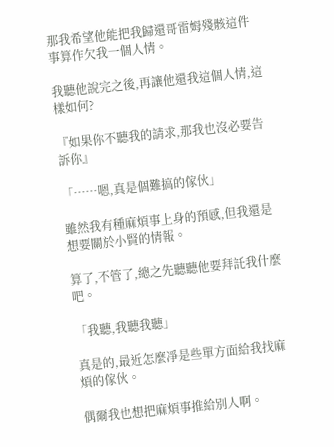那我希望他能把我歸還哥雷姆殘骸這件事算作欠我一個人情。

我聽他說完之後,再讓他還我這個人情,這樣如何?

『如果你不聽我的請求,那我也沒必要告訴你』

「……嗯,真是個難搞的傢伙」

雖然我有種麻煩事上身的預感,但我還是想要關於小賢的情報。

算了,不管了,總之先聽聽他要拜託我什麼吧。

「我聽,我聽我聽」

真是的,最近怎麼凈是些單方面給我找麻煩的傢伙。

偶爾我也想把麻煩事推給別人啊。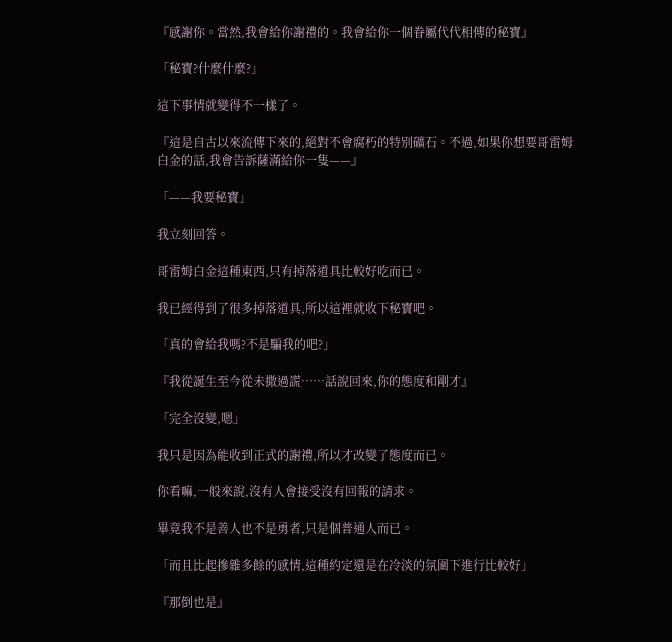『感謝你。當然,我會給你謝禮的。我會給你一個眷屬代代相傳的秘寶』

「秘寶?什麼什麼?」

這下事情就變得不一樣了。

『這是自古以來流傳下來的,絕對不會腐朽的特別礦石。不過,如果你想要哥雷姆白金的話,我會告訴薩滿給你一隻——』

「——我要秘寶」

我立刻回答。

哥雷姆白金這種東西,只有掉落道具比較好吃而已。

我已經得到了很多掉落道具,所以這裡就收下秘寶吧。

「真的會給我嗎?不是騙我的吧?」

『我從誕生至今從未撒過謊……話說回來,你的態度和剛才』

「完全沒變,嗯」

我只是因為能收到正式的謝禮,所以才改變了態度而已。

你看嘛,一般來說,沒有人會接受沒有回報的請求。

畢竟我不是善人也不是勇者,只是個普通人而已。

「而且比起摻雜多餘的感情,這種約定還是在冷淡的氛圍下進行比較好」

『那倒也是』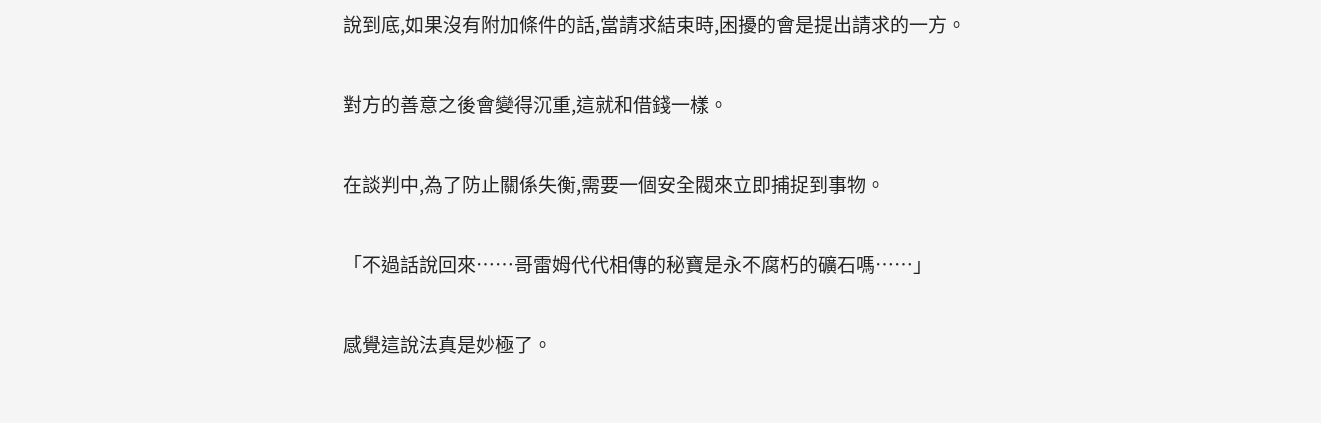說到底,如果沒有附加條件的話,當請求結束時,困擾的會是提出請求的一方。

對方的善意之後會變得沉重,這就和借錢一樣。

在談判中,為了防止關係失衡,需要一個安全閥來立即捕捉到事物。

「不過話說回來……哥雷姆代代相傳的秘寶是永不腐朽的礦石嗎……」

感覺這說法真是妙極了。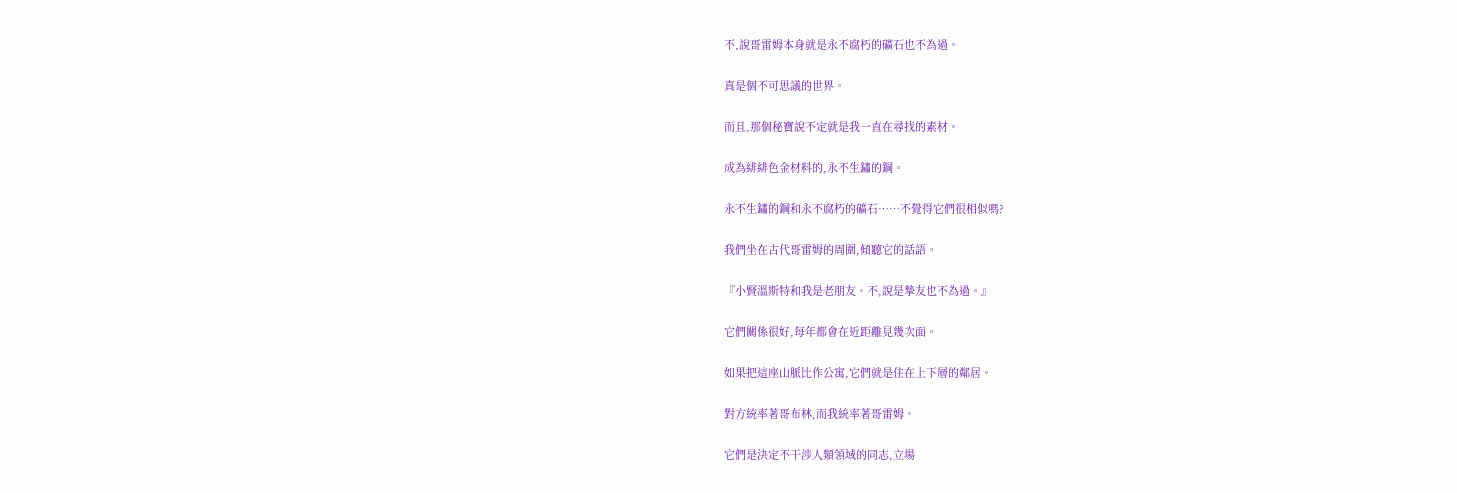不,說哥雷姆本身就是永不腐朽的礦石也不為過。

真是個不可思議的世界。

而且,那個秘寶說不定就是我一直在尋找的素材。

成為緋緋色金材料的,永不生鏽的鋼。

永不生鏽的鋼和永不腐朽的礦石……不覺得它們很相似嗎?

我們坐在古代哥雷姆的周圍,傾聽它的話語。

『小賢溫斯特和我是老朋友。不,說是摯友也不為過。』

它們關係很好,每年都會在近距離見幾次面。

如果把這座山脈比作公寓,它們就是住在上下層的鄰居。

對方統率著哥布林,而我統率著哥雷姆。

它們是決定不干涉人類領域的同志,立場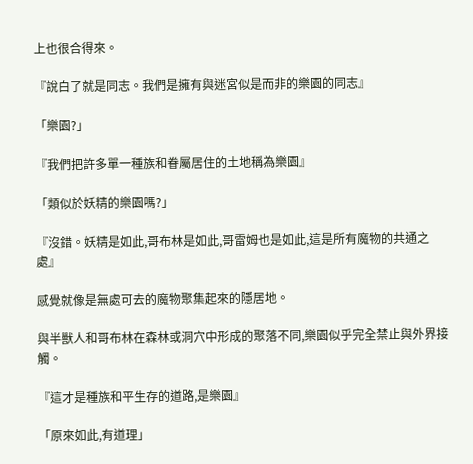上也很合得來。

『說白了就是同志。我們是擁有與迷宮似是而非的樂園的同志』

「樂園?」

『我們把許多單一種族和眷屬居住的土地稱為樂園』

「類似於妖精的樂園嗎?」

『沒錯。妖精是如此,哥布林是如此,哥雷姆也是如此,這是所有魔物的共通之處』

感覺就像是無處可去的魔物聚集起來的隱居地。

與半獸人和哥布林在森林或洞穴中形成的聚落不同,樂園似乎完全禁止與外界接觸。

『這才是種族和平生存的道路,是樂園』

「原來如此,有道理」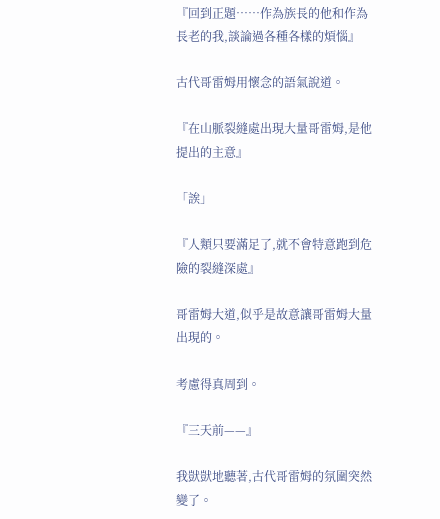『回到正題……作為族長的他和作為長老的我,談論過各種各樣的煩惱』

古代哥雷姆用懷念的語氣說道。

『在山脈裂縫處出現大量哥雷姆,是他提出的主意』

「誒」

『人類只要滿足了,就不會特意跑到危險的裂縫深處』

哥雷姆大道,似乎是故意讓哥雷姆大量出現的。

考慮得真周到。

『三天前——』

我獃獃地聽著,古代哥雷姆的氛圍突然變了。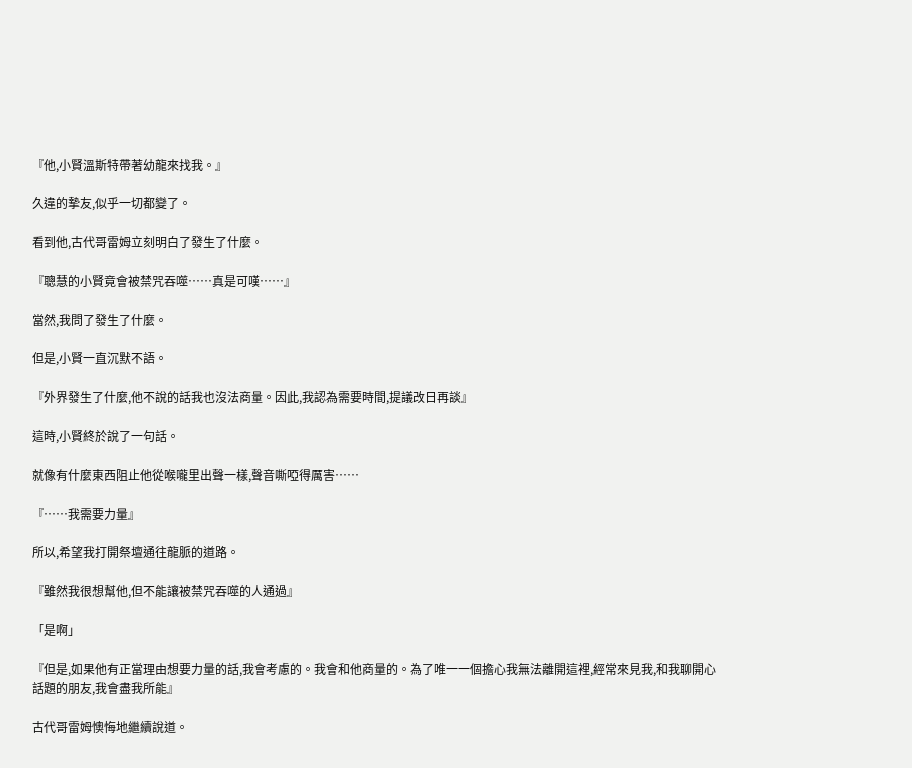『他,小賢溫斯特帶著幼龍來找我。』

久違的摯友,似乎一切都變了。

看到他,古代哥雷姆立刻明白了發生了什麼。

『聰慧的小賢竟會被禁咒吞噬……真是可嘆……』

當然,我問了發生了什麼。

但是,小賢一直沉默不語。

『外界發生了什麼,他不說的話我也沒法商量。因此,我認為需要時間,提議改日再談』

這時,小賢終於說了一句話。

就像有什麼東西阻止他從喉嚨里出聲一樣,聲音嘶啞得厲害……

『……我需要力量』

所以,希望我打開祭壇通往龍脈的道路。

『雖然我很想幫他,但不能讓被禁咒吞噬的人通過』

「是啊」

『但是,如果他有正當理由想要力量的話,我會考慮的。我會和他商量的。為了唯一一個擔心我無法離開這裡,經常來見我,和我聊開心話題的朋友,我會盡我所能』

古代哥雷姆懊悔地繼續說道。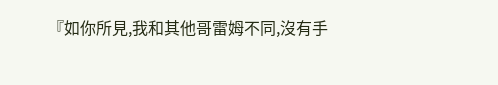『如你所見,我和其他哥雷姆不同,沒有手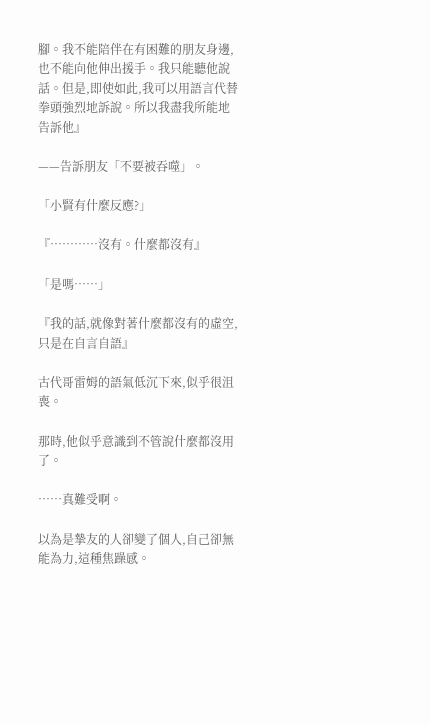腳。我不能陪伴在有困難的朋友身邊,也不能向他伸出援手。我只能聽他說話。但是,即使如此,我可以用語言代替拳頭強烈地訴說。所以我盡我所能地告訴他』

——告訴朋友「不要被吞噬」。

「小賢有什麼反應?」

『…………沒有。什麼都沒有』

「是嗎……」

『我的話,就像對著什麼都沒有的虛空,只是在自言自語』

古代哥雷姆的語氣低沉下來,似乎很沮喪。

那時,他似乎意識到不管說什麼都沒用了。

……真難受啊。

以為是摯友的人卻變了個人,自己卻無能為力,這種焦躁感。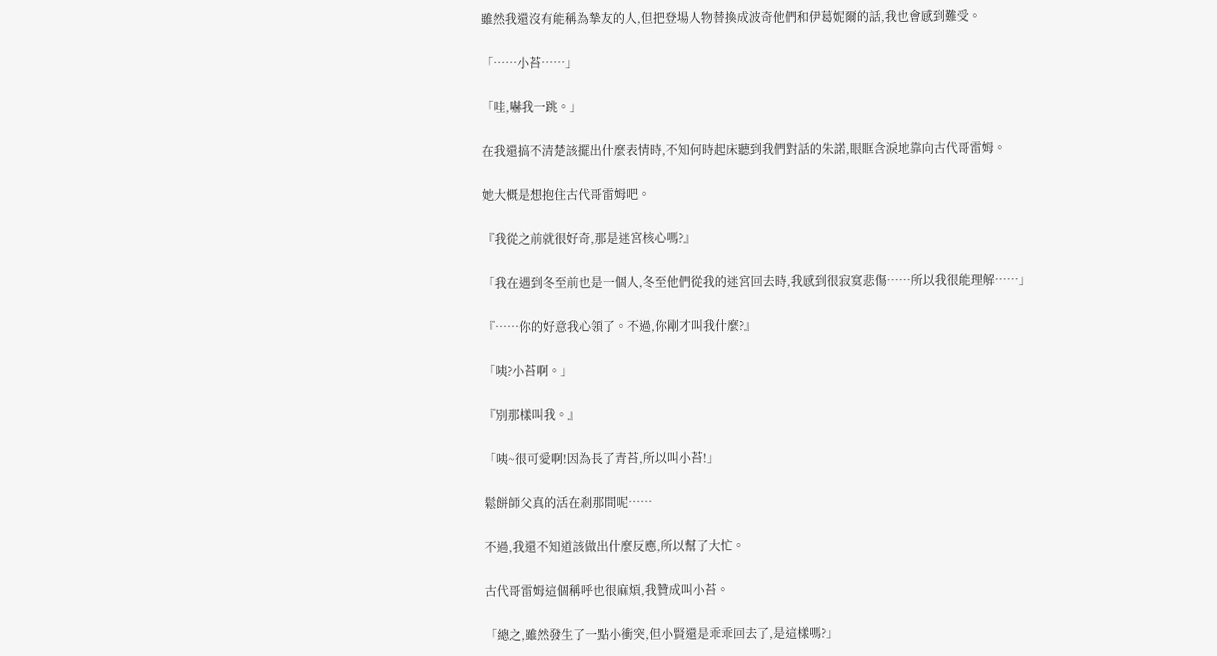雖然我還沒有能稱為摯友的人,但把登場人物替換成波奇他們和伊葛妮爾的話,我也會感到難受。

「……小苔……」

「哇,嚇我一跳。」

在我還搞不清楚該擺出什麼表情時,不知何時起床聽到我們對話的朱諾,眼眶含淚地靠向古代哥雷姆。

她大概是想抱住古代哥雷姆吧。

『我從之前就很好奇,那是迷宮核心嗎?』

「我在遇到冬至前也是一個人,冬至他們從我的迷宮回去時,我感到很寂寞悲傷……所以我很能理解……」

『……你的好意我心領了。不過,你剛才叫我什麼?』

「咦?小苔啊。」

『別那樣叫我。』

「咦~很可愛啊!因為長了青苔,所以叫小苔!」

鬆餅師父真的活在剎那間呢……

不過,我還不知道該做出什麼反應,所以幫了大忙。

古代哥雷姆這個稱呼也很麻煩,我贊成叫小苔。

「總之,雖然發生了一點小衝突,但小賢還是乖乖回去了,是這樣嗎?」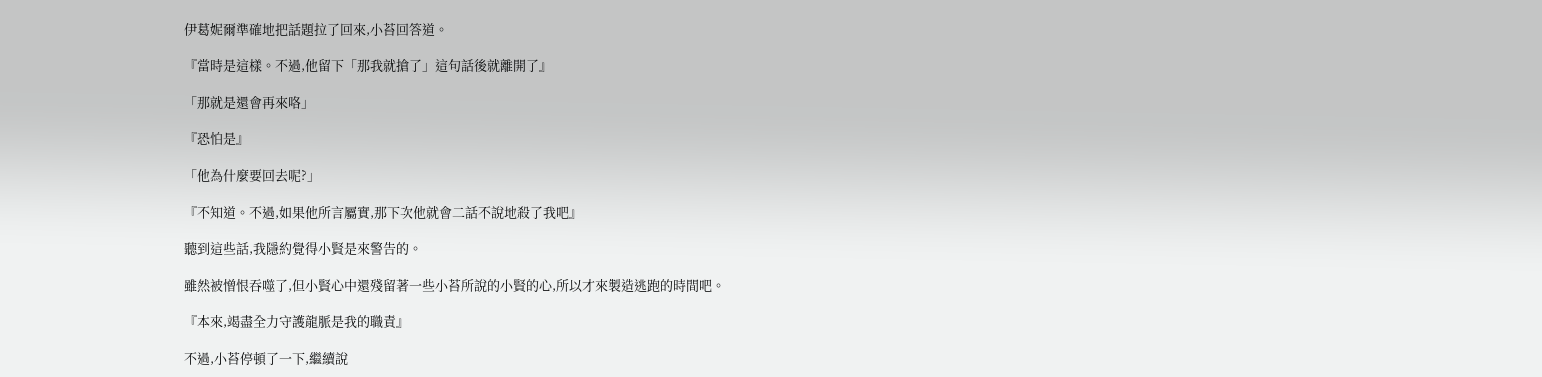伊葛妮爾準確地把話題拉了回來,小苔回答道。

『當時是這樣。不過,他留下「那我就搶了」這句話後就離開了』

「那就是還會再來咯」

『恐怕是』

「他為什麼要回去呢?」

『不知道。不過,如果他所言屬實,那下次他就會二話不說地殺了我吧』

聽到這些話,我隱約覺得小賢是來警告的。

雖然被憎恨吞噬了,但小賢心中還殘留著一些小苔所說的小賢的心,所以才來製造逃跑的時間吧。

『本來,竭盡全力守護龍脈是我的職責』

不過,小苔停頓了一下,繼續說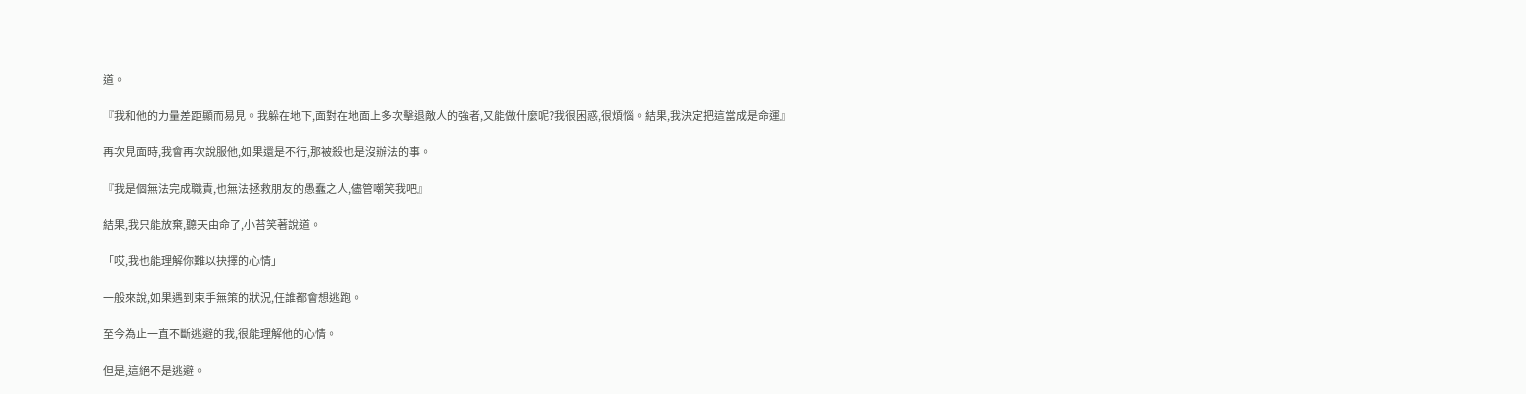道。

『我和他的力量差距顯而易見。我躲在地下,面對在地面上多次擊退敵人的強者,又能做什麼呢?我很困惑,很煩惱。結果,我決定把這當成是命運』

再次見面時,我會再次說服他,如果還是不行,那被殺也是沒辦法的事。

『我是個無法完成職責,也無法拯救朋友的愚蠢之人,儘管嘲笑我吧』

結果,我只能放棄,聽天由命了,小苔笑著說道。

「哎,我也能理解你難以抉擇的心情」

一般來說,如果遇到束手無策的狀況,任誰都會想逃跑。

至今為止一直不斷逃避的我,很能理解他的心情。

但是,這絕不是逃避。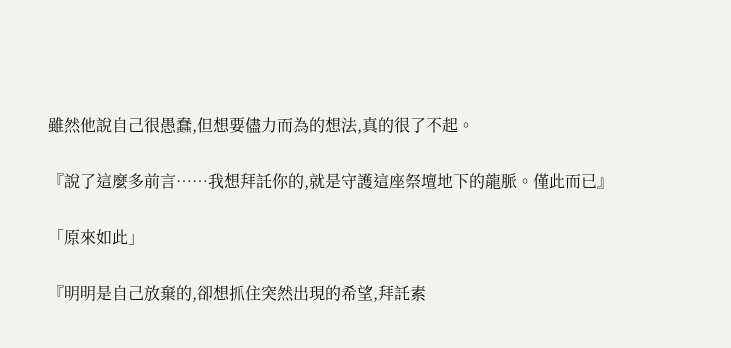雖然他說自己很愚蠢,但想要儘力而為的想法,真的很了不起。

『說了這麼多前言……我想拜託你的,就是守護這座祭壇地下的龍脈。僅此而已』

「原來如此」

『明明是自己放棄的,卻想抓住突然出現的希望,拜託素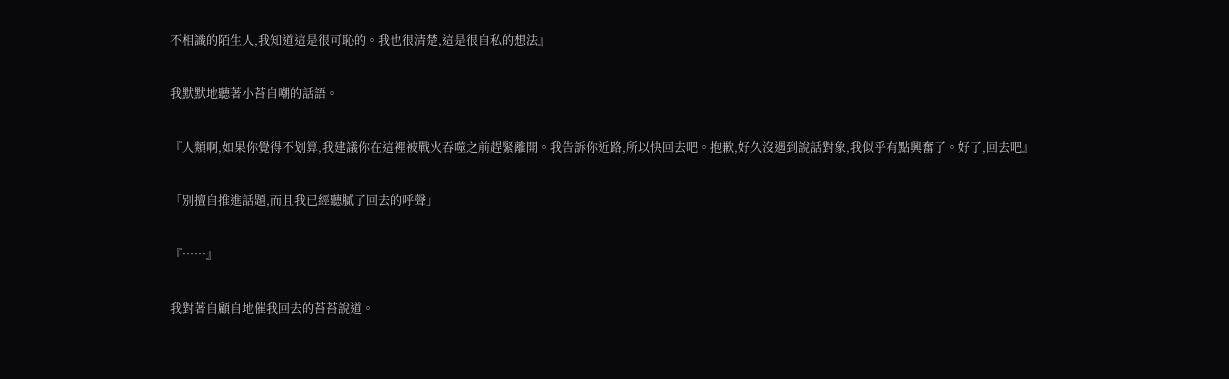不相識的陌生人,我知道這是很可恥的。我也很清楚,這是很自私的想法』

我默默地聽著小苔自嘲的話語。

『人類啊,如果你覺得不划算,我建議你在這裡被戰火吞噬之前趕緊離開。我告訴你近路,所以快回去吧。抱歉,好久沒遇到說話對象,我似乎有點興奮了。好了,回去吧』

「別擅自推進話題,而且我已經聽膩了回去的呼聲」

『……』

我對著自顧自地催我回去的苔苔說道。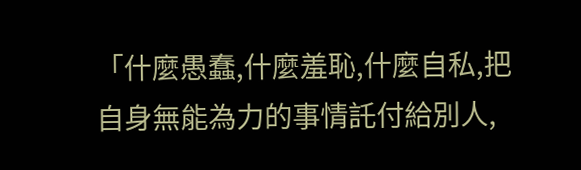「什麼愚蠢,什麼羞恥,什麼自私,把自身無能為力的事情託付給別人,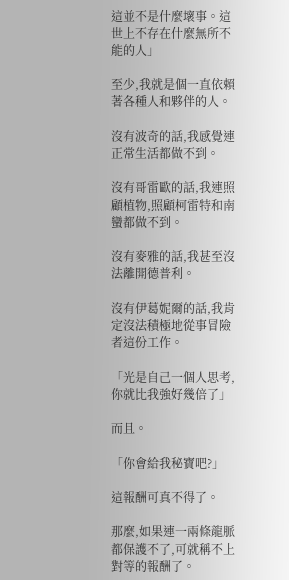這並不是什麼壞事。這世上不存在什麼無所不能的人」

至少,我就是個一直依賴著各種人和夥伴的人。

沒有波奇的話,我感覺連正常生活都做不到。

沒有哥雷歐的話,我連照顧植物,照顧柯雷特和南蠻都做不到。

沒有麥雅的話,我甚至沒法離開德普利。

沒有伊葛妮爾的話,我肯定沒法積極地從事冒險者這份工作。

「光是自己一個人思考,你就比我強好幾倍了」

而且。

「你會給我秘寶吧?」

這報酬可真不得了。

那麼,如果連一兩條龍脈都保護不了,可就稱不上對等的報酬了。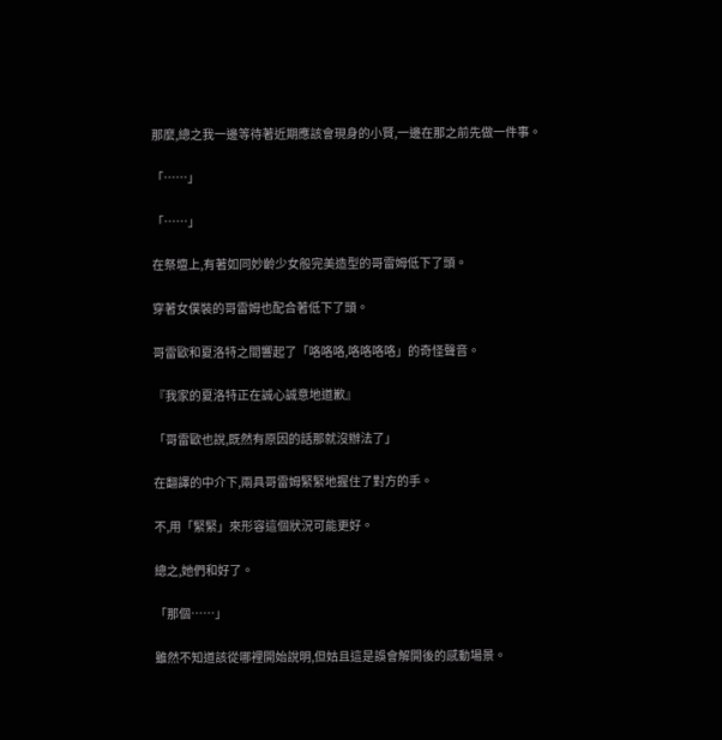那麼,總之我一邊等待著近期應該會現身的小賢,一邊在那之前先做一件事。

「……」

「……」

在祭壇上,有著如同妙齡少女般完美造型的哥雷姆低下了頭。

穿著女僕裝的哥雷姆也配合著低下了頭。

哥雷歐和夏洛特之間響起了「咯咯咯,咯咯咯咯」的奇怪聲音。

『我家的夏洛特正在誠心誠意地道歉』

「哥雷歐也說,既然有原因的話那就沒辦法了」

在翻譯的中介下,兩具哥雷姆緊緊地握住了對方的手。

不,用「緊緊」來形容這個狀況可能更好。

總之,她們和好了。

「那個……」

雖然不知道該從哪裡開始說明,但姑且這是誤會解開後的感動場景。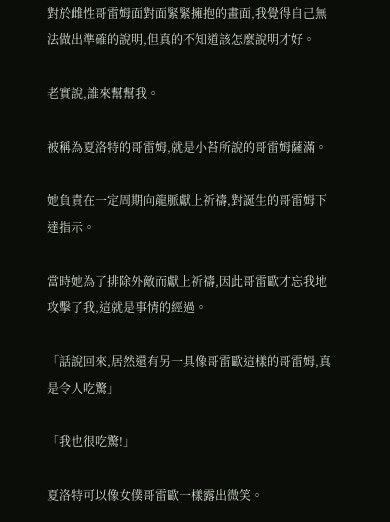對於雌性哥雷姆面對面緊緊擁抱的畫面,我覺得自己無法做出準確的說明,但真的不知道該怎麼說明才好。

老實說,誰來幫幫我。

被稱為夏洛特的哥雷姆,就是小苔所說的哥雷姆薩滿。

她負責在一定周期向龍脈獻上祈禱,對誕生的哥雷姆下達指示。

當時她為了排除外敵而獻上祈禱,因此哥雷歐才忘我地攻擊了我,這就是事情的經過。

「話說回來,居然還有另一具像哥雷歐這樣的哥雷姆,真是令人吃驚」

「我也很吃驚!」

夏洛特可以像女僕哥雷歐一樣露出微笑。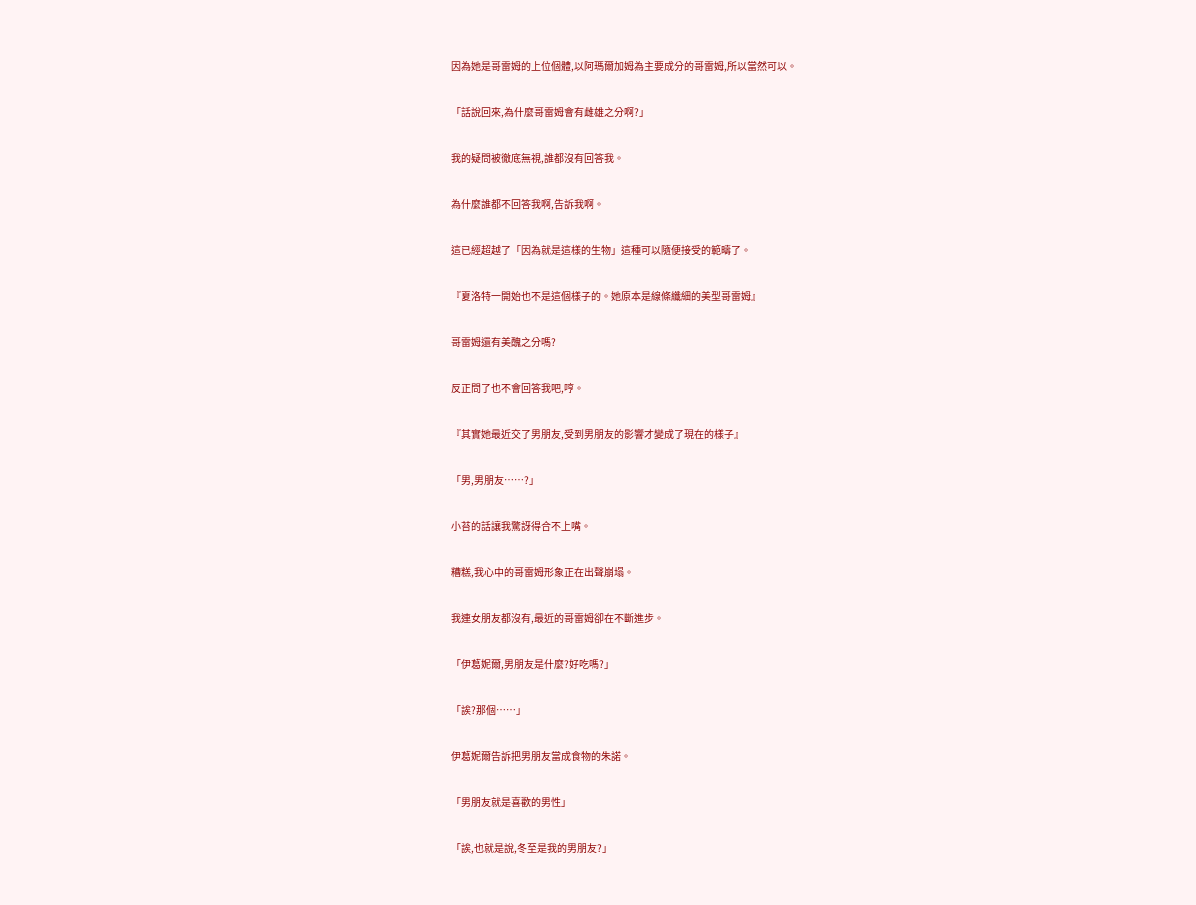因為她是哥雷姆的上位個體,以阿瑪爾加姆為主要成分的哥雷姆,所以當然可以。

「話說回來,為什麼哥雷姆會有雌雄之分啊?」

我的疑問被徹底無視,誰都沒有回答我。

為什麼誰都不回答我啊,告訴我啊。

這已經超越了「因為就是這樣的生物」這種可以隨便接受的範疇了。

『夏洛特一開始也不是這個樣子的。她原本是線條纖細的美型哥雷姆』

哥雷姆還有美醜之分嗎?

反正問了也不會回答我吧,哼。

『其實她最近交了男朋友,受到男朋友的影響才變成了現在的樣子』

「男,男朋友……?」

小苔的話讓我驚訝得合不上嘴。

糟糕,我心中的哥雷姆形象正在出聲崩塌。

我連女朋友都沒有,最近的哥雷姆卻在不斷進步。

「伊葛妮爾,男朋友是什麼?好吃嗎?」

「誒?那個……」

伊葛妮爾告訴把男朋友當成食物的朱諾。

「男朋友就是喜歡的男性」

「誒,也就是說,冬至是我的男朋友?」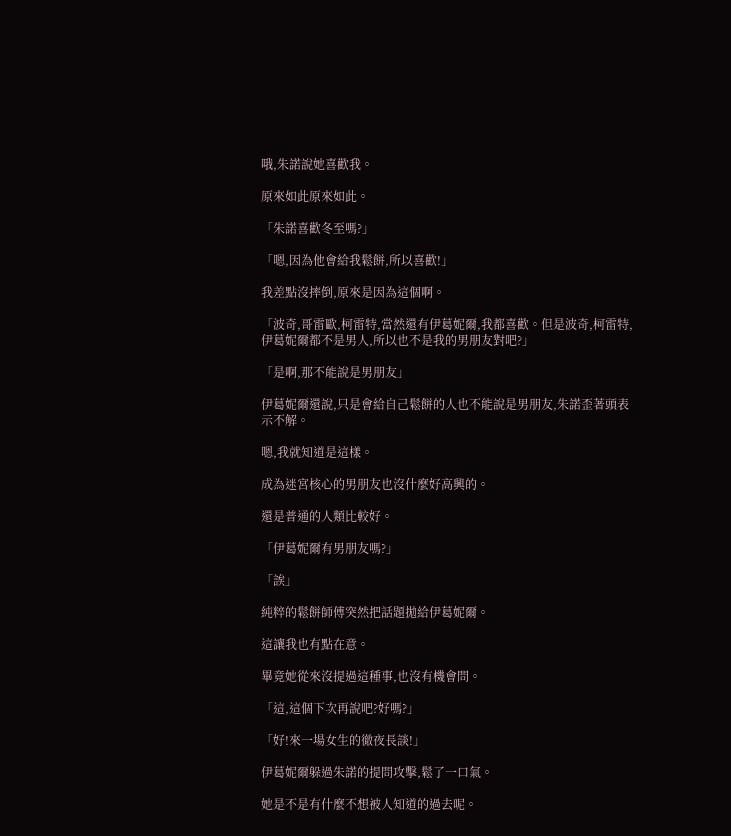哦,朱諾說她喜歡我。

原來如此原來如此。

「朱諾喜歡冬至嗎?」

「嗯,因為他會給我鬆餅,所以喜歡!」

我差點沒摔倒,原來是因為這個啊。

「波奇,哥雷歐,柯雷特,當然還有伊葛妮爾,我都喜歡。但是波奇,柯雷特,伊葛妮爾都不是男人,所以也不是我的男朋友對吧?」

「是啊,那不能說是男朋友」

伊葛妮爾還說,只是會給自己鬆餅的人也不能說是男朋友,朱諾歪著頭表示不解。

嗯,我就知道是這樣。

成為迷宮核心的男朋友也沒什麼好高興的。

還是普通的人類比較好。

「伊葛妮爾有男朋友嗎?」

「誒」

純粹的鬆餅師傅突然把話題拋給伊葛妮爾。

這讓我也有點在意。

畢竟她從來沒提過這種事,也沒有機會問。

「這,這個下次再說吧?好嗎?」

「好!來一場女生的徹夜長談!」

伊葛妮爾躲過朱諾的提問攻擊,鬆了一口氣。

她是不是有什麼不想被人知道的過去呢。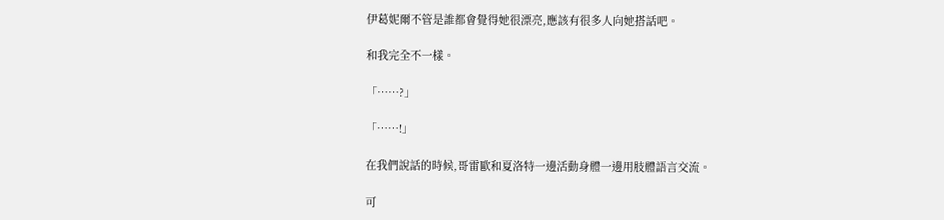伊葛妮爾不管是誰都會覺得她很漂亮,應該有很多人向她搭話吧。

和我完全不一樣。

「……?」

「……!」

在我們說話的時候,哥雷歐和夏洛特一邊活動身體一邊用肢體語言交流。

可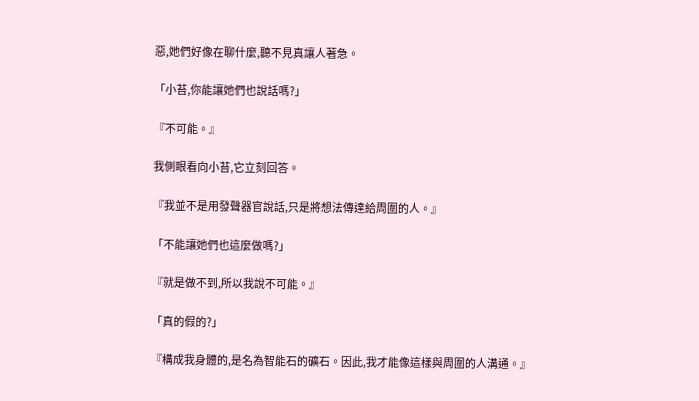惡,她們好像在聊什麼,聽不見真讓人著急。

「小苔,你能讓她們也說話嗎?」

『不可能。』

我側眼看向小苔,它立刻回答。

『我並不是用發聲器官說話,只是將想法傳達給周圍的人。』

「不能讓她們也這麼做嗎?」

『就是做不到,所以我說不可能。』

「真的假的?」

『構成我身體的,是名為智能石的礦石。因此,我才能像這樣與周圍的人溝通。』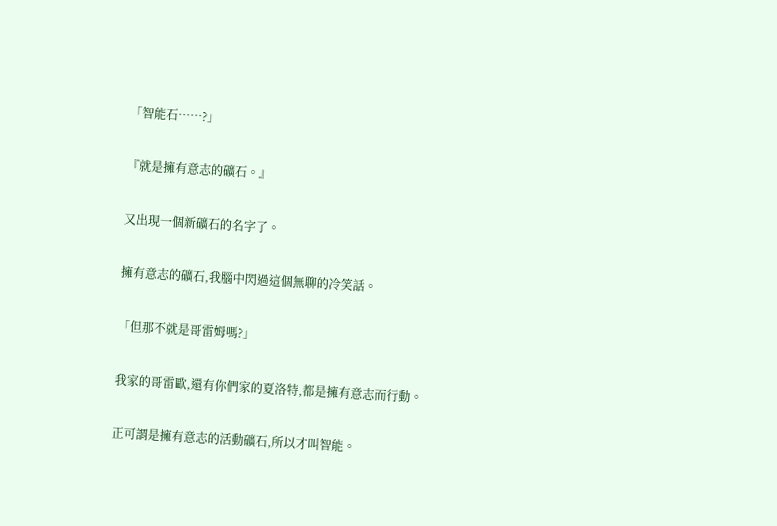「智能石……?」

『就是擁有意志的礦石。』

又出現一個新礦石的名字了。

擁有意志的礦石,我腦中閃過這個無聊的冷笑話。

「但那不就是哥雷姆嗎?」

我家的哥雷歐,還有你們家的夏洛特,都是擁有意志而行動。

正可謂是擁有意志的活動礦石,所以才叫智能。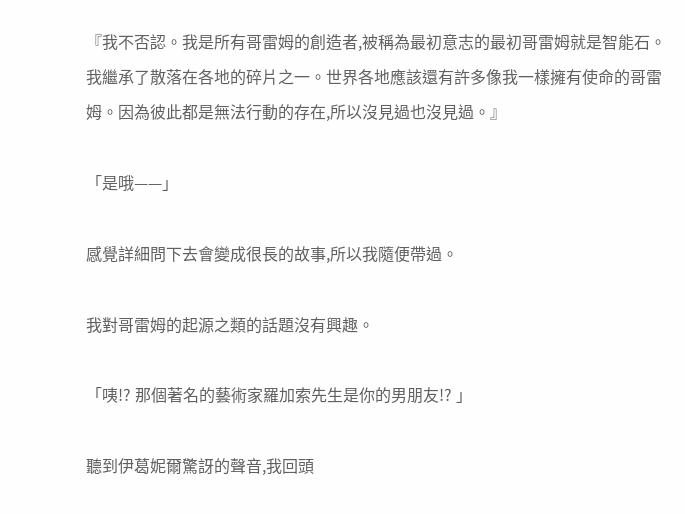『我不否認。我是所有哥雷姆的創造者,被稱為最初意志的最初哥雷姆就是智能石。我繼承了散落在各地的碎片之一。世界各地應該還有許多像我一樣擁有使命的哥雷姆。因為彼此都是無法行動的存在,所以沒見過也沒見過。』

「是哦——」

感覺詳細問下去會變成很長的故事,所以我隨便帶過。

我對哥雷姆的起源之類的話題沒有興趣。

「咦!? 那個著名的藝術家羅加索先生是你的男朋友!? 」

聽到伊葛妮爾驚訝的聲音,我回頭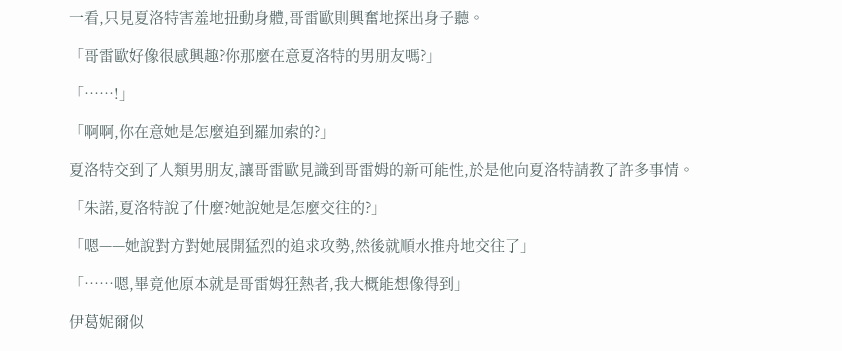一看,只見夏洛特害羞地扭動身體,哥雷歐則興奮地探出身子聽。

「哥雷歐好像很感興趣?你那麼在意夏洛特的男朋友嗎?」

「……!」

「啊啊,你在意她是怎麼追到羅加索的?」

夏洛特交到了人類男朋友,讓哥雷歐見識到哥雷姆的新可能性,於是他向夏洛特請教了許多事情。

「朱諾,夏洛特說了什麼?她說她是怎麼交往的?」

「嗯——她說對方對她展開猛烈的追求攻勢,然後就順水推舟地交往了」

「……嗯,畢竟他原本就是哥雷姆狂熱者,我大概能想像得到」

伊葛妮爾似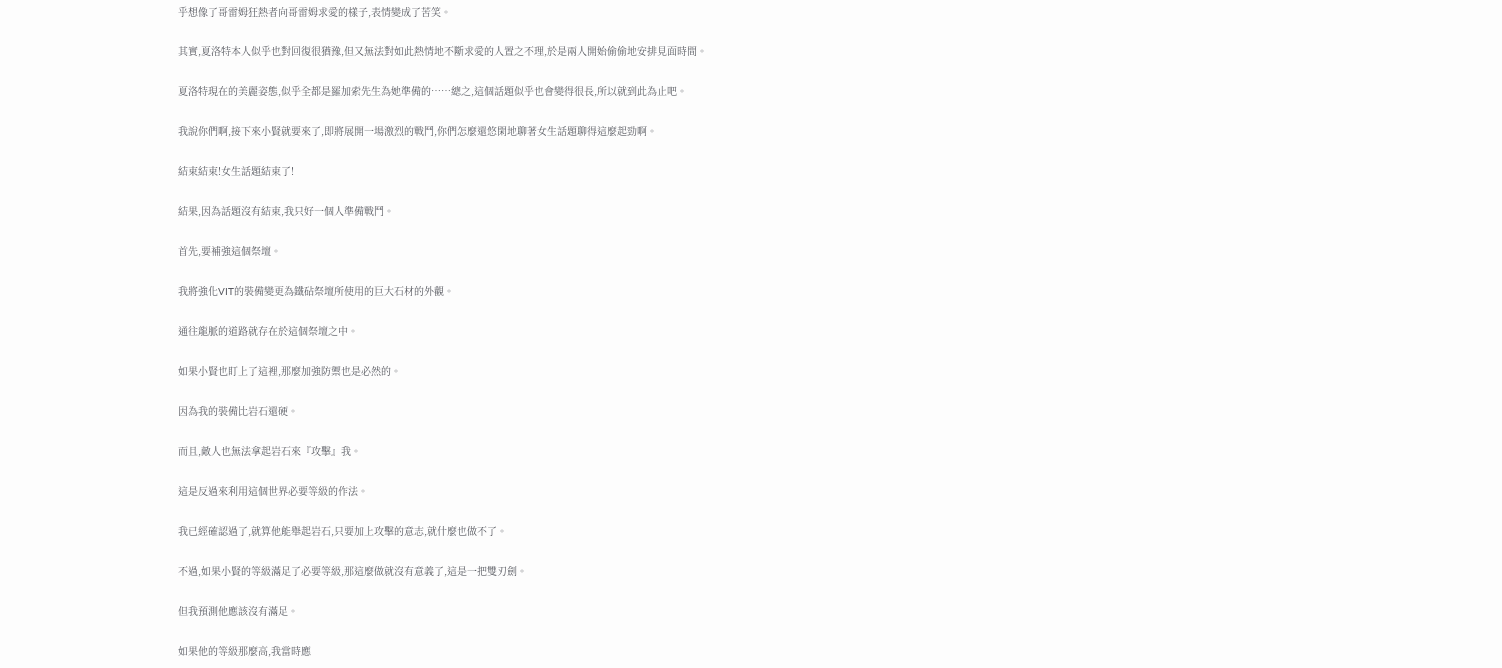乎想像了哥雷姆狂熱者向哥雷姆求愛的樣子,表情變成了苦笑。

其實,夏洛特本人似乎也對回復很猶豫,但又無法對如此熱情地不斷求愛的人置之不理,於是兩人開始偷偷地安排見面時間。

夏洛特現在的美麗姿態,似乎全都是羅加索先生為她準備的……總之,這個話題似乎也會變得很長,所以就到此為止吧。

我說你們啊,接下來小賢就要來了,即將展開一場激烈的戰鬥,你們怎麼還悠閑地聊著女生話題聊得這麼起勁啊。

結束結束!女生話題結束了!

結果,因為話題沒有結束,我只好一個人準備戰鬥。

首先,要補強這個祭壇。

我將強化VIT的裝備變更為鐵砧祭壇所使用的巨大石材的外觀。

通往龍脈的道路就存在於這個祭壇之中。

如果小賢也盯上了這裡,那麼加強防禦也是必然的。

因為我的裝備比岩石還硬。

而且,敵人也無法拿起岩石來『攻擊』我。

這是反過來利用這個世界必要等級的作法。

我已經確認過了,就算他能舉起岩石,只要加上攻擊的意志,就什麼也做不了。

不過,如果小賢的等級滿足了必要等級,那這麼做就沒有意義了,這是一把雙刃劍。

但我預測他應該沒有滿足。

如果他的等級那麼高,我當時應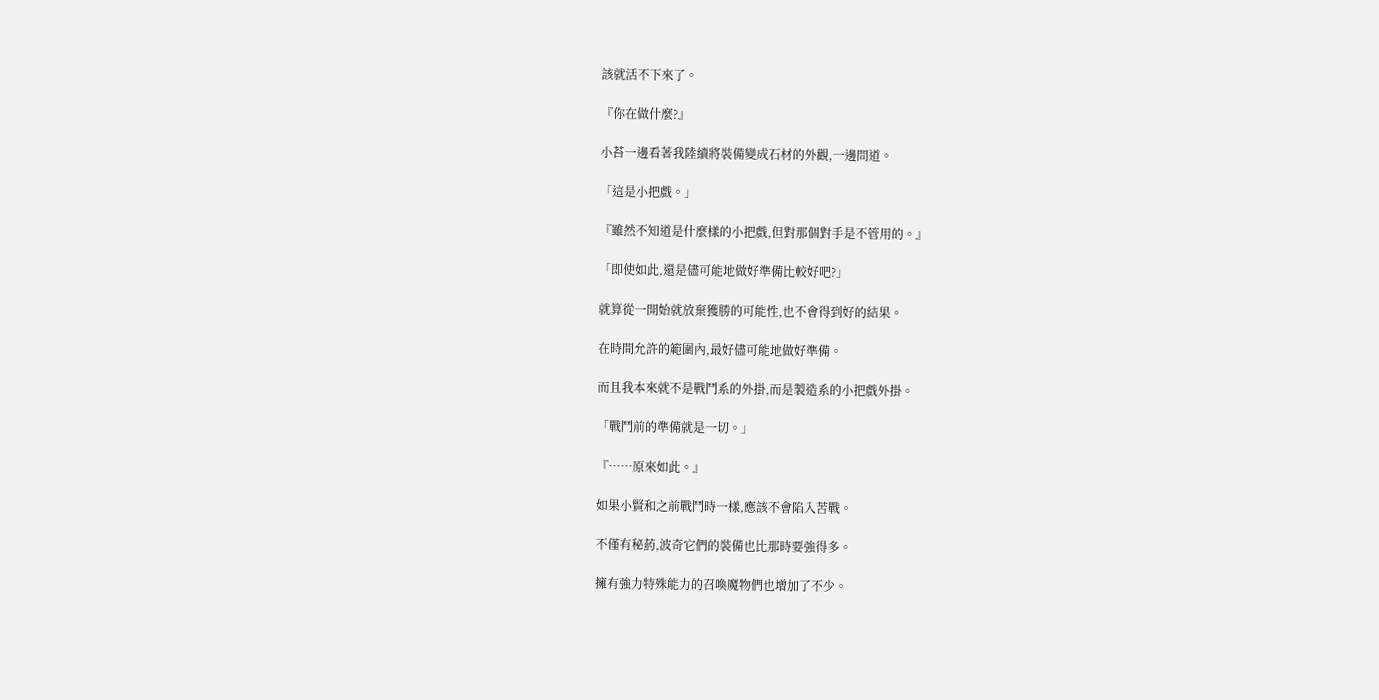該就活不下來了。

『你在做什麼?』

小苔一邊看著我陸續將裝備變成石材的外觀,一邊問道。

「這是小把戲。」

『雖然不知道是什麼樣的小把戲,但對那個對手是不管用的。』

「即使如此,還是儘可能地做好準備比較好吧?」

就算從一開始就放棄獲勝的可能性,也不會得到好的結果。

在時間允許的範圍內,最好儘可能地做好準備。

而且我本來就不是戰鬥系的外掛,而是製造系的小把戲外掛。

「戰鬥前的準備就是一切。」

『……原來如此。』

如果小賢和之前戰鬥時一樣,應該不會陷入苦戰。

不僅有秘葯,波奇它們的裝備也比那時要強得多。

擁有強力特殊能力的召喚魔物們也增加了不少。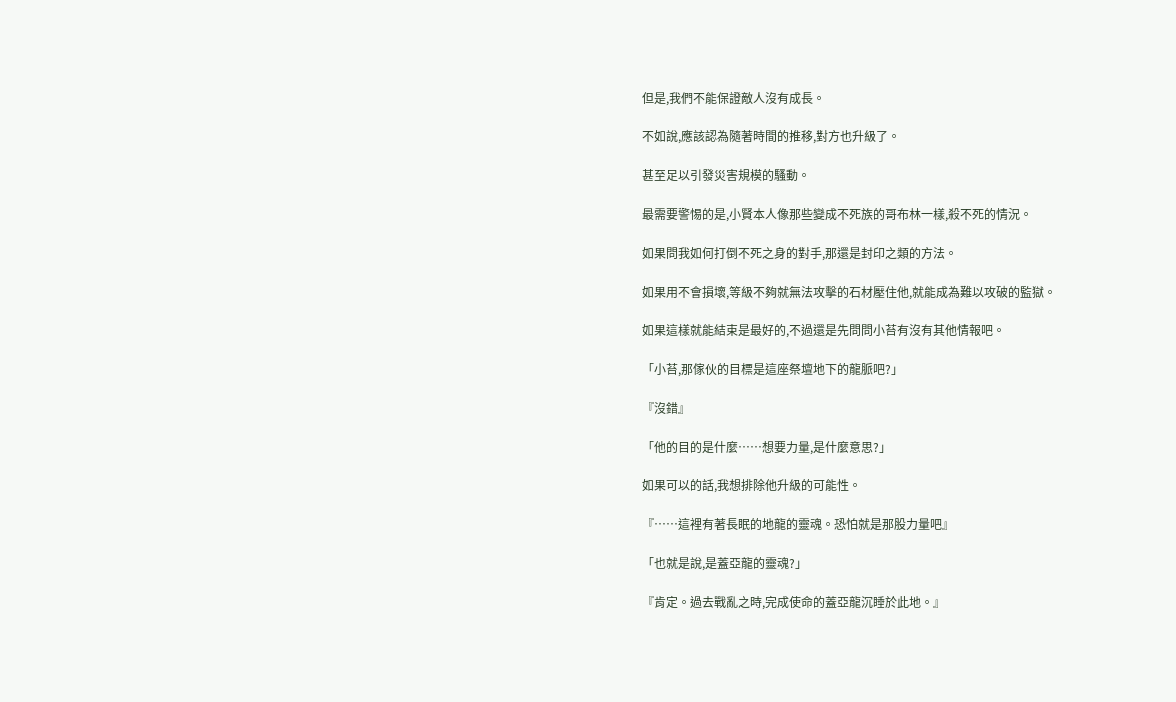但是,我們不能保證敵人沒有成長。

不如說,應該認為隨著時間的推移,對方也升級了。

甚至足以引發災害規模的騷動。

最需要警惕的是,小賢本人像那些變成不死族的哥布林一樣,殺不死的情況。

如果問我如何打倒不死之身的對手,那還是封印之類的方法。

如果用不會損壞,等級不夠就無法攻擊的石材壓住他,就能成為難以攻破的監獄。

如果這樣就能結束是最好的,不過還是先問問小苔有沒有其他情報吧。

「小苔,那傢伙的目標是這座祭壇地下的龍脈吧?」

『沒錯』

「他的目的是什麼……想要力量,是什麼意思?」

如果可以的話,我想排除他升級的可能性。

『……這裡有著長眠的地龍的靈魂。恐怕就是那股力量吧』

「也就是說,是蓋亞龍的靈魂?」

『肯定。過去戰亂之時,完成使命的蓋亞龍沉睡於此地。』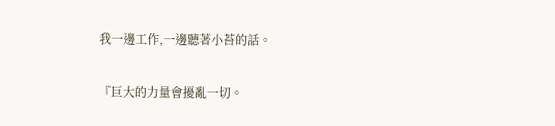我一邊工作,一邊聽著小苔的話。

『巨大的力量會擾亂一切。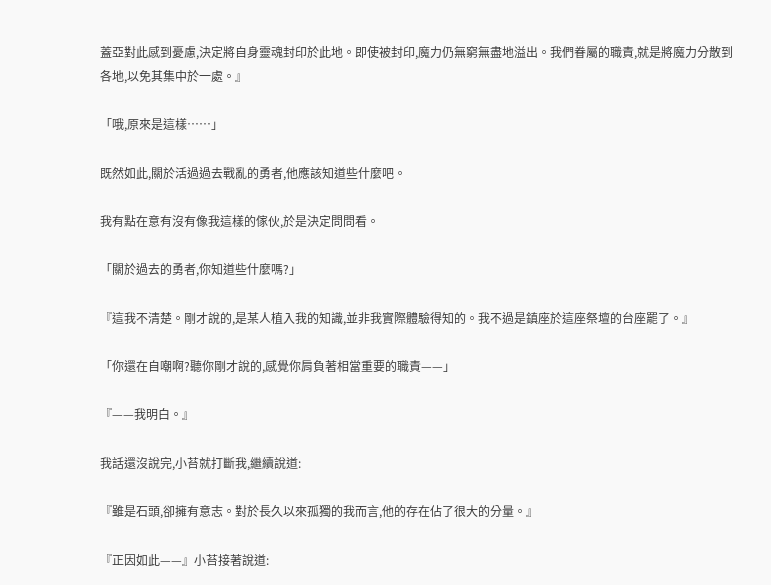蓋亞對此感到憂慮,決定將自身靈魂封印於此地。即使被封印,魔力仍無窮無盡地溢出。我們眷屬的職責,就是將魔力分散到各地,以免其集中於一處。』

「哦,原來是這樣……」

既然如此,關於活過過去戰亂的勇者,他應該知道些什麼吧。

我有點在意有沒有像我這樣的傢伙,於是決定問問看。

「關於過去的勇者,你知道些什麼嗎?」

『這我不清楚。剛才說的,是某人植入我的知識,並非我實際體驗得知的。我不過是鎮座於這座祭壇的台座罷了。』

「你還在自嘲啊?聽你剛才說的,感覺你肩負著相當重要的職責——」

『——我明白。』

我話還沒說完,小苔就打斷我,繼續說道:

『雖是石頭,卻擁有意志。對於長久以來孤獨的我而言,他的存在佔了很大的分量。』

『正因如此——』小苔接著說道: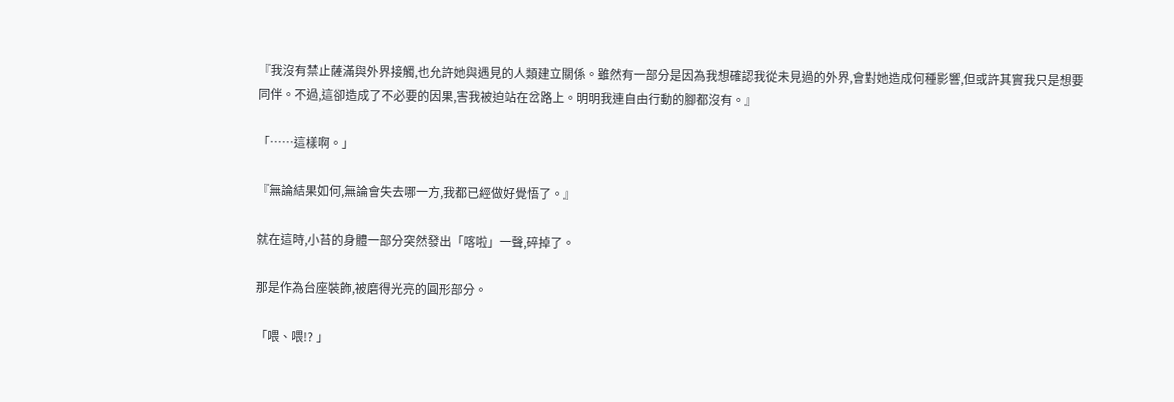『我沒有禁止薩滿與外界接觸,也允許她與遇見的人類建立關係。雖然有一部分是因為我想確認我從未見過的外界,會對她造成何種影響,但或許其實我只是想要同伴。不過,這卻造成了不必要的因果,害我被迫站在岔路上。明明我連自由行動的腳都沒有。』

「……這樣啊。」

『無論結果如何,無論會失去哪一方,我都已經做好覺悟了。』

就在這時,小苔的身體一部分突然發出「喀啦」一聲,碎掉了。

那是作為台座裝飾,被磨得光亮的圓形部分。

「喂、喂!? 」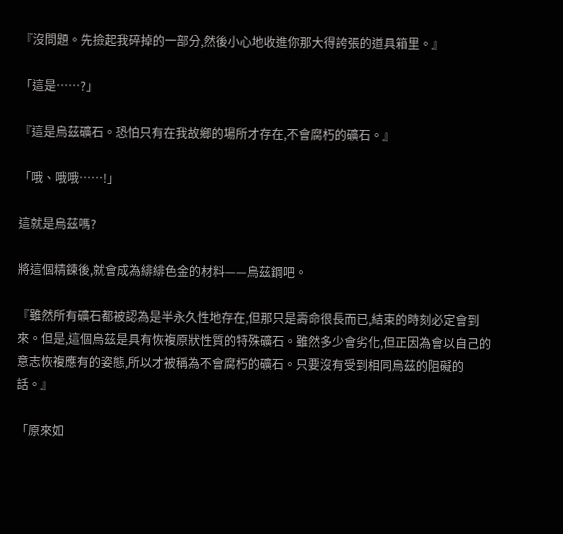『沒問題。先撿起我碎掉的一部分,然後小心地收進你那大得誇張的道具箱里。』

「這是……?」

『這是烏茲礦石。恐怕只有在我故鄉的場所才存在,不會腐朽的礦石。』

「哦、哦哦……!」

這就是烏茲嗎?

將這個精鍊後,就會成為緋緋色金的材料——烏茲鋼吧。

『雖然所有礦石都被認為是半永久性地存在,但那只是壽命很長而已,結束的時刻必定會到來。但是,這個烏茲是具有恢複原狀性質的特殊礦石。雖然多少會劣化,但正因為會以自己的意志恢複應有的姿態,所以才被稱為不會腐朽的礦石。只要沒有受到相同烏茲的阻礙的話。』

「原來如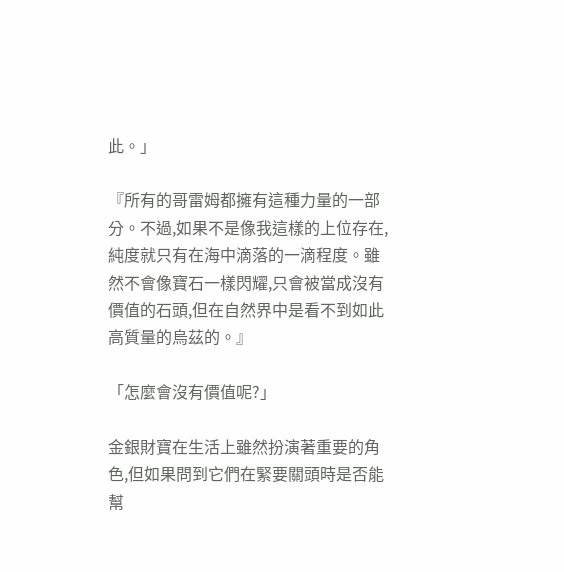此。」

『所有的哥雷姆都擁有這種力量的一部分。不過,如果不是像我這樣的上位存在,純度就只有在海中滴落的一滴程度。雖然不會像寶石一樣閃耀,只會被當成沒有價值的石頭,但在自然界中是看不到如此高質量的烏茲的。』

「怎麼會沒有價值呢?」

金銀財寶在生活上雖然扮演著重要的角色,但如果問到它們在緊要關頭時是否能幫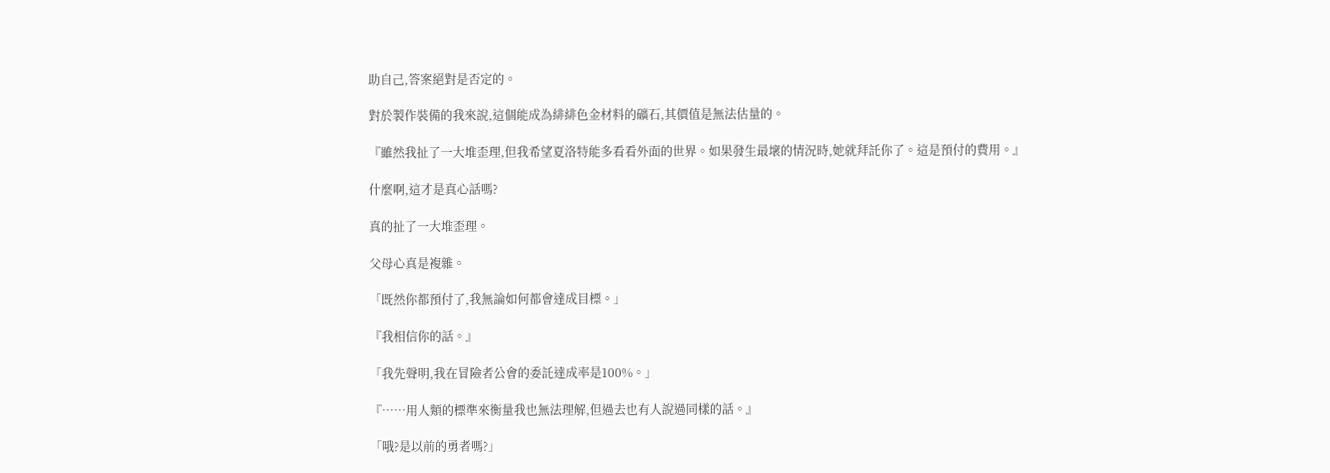助自己,答案絕對是否定的。

對於製作裝備的我來說,這個能成為緋緋色金材料的礦石,其價值是無法估量的。

『雖然我扯了一大堆歪理,但我希望夏洛特能多看看外面的世界。如果發生最壞的情況時,她就拜託你了。這是預付的費用。』

什麼啊,這才是真心話嗎?

真的扯了一大堆歪理。

父母心真是複雜。

「既然你都預付了,我無論如何都會達成目標。」

『我相信你的話。』

「我先聲明,我在冒險者公會的委託達成率是100%。」

『……用人類的標準來衡量我也無法理解,但過去也有人說過同樣的話。』

「哦?是以前的勇者嗎?」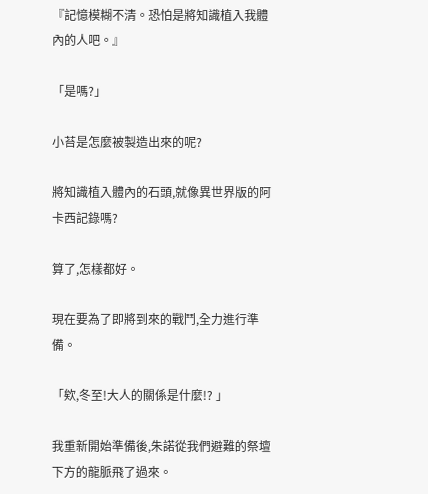『記憶模糊不清。恐怕是將知識植入我體內的人吧。』

「是嗎?」

小苔是怎麼被製造出來的呢?

將知識植入體內的石頭,就像異世界版的阿卡西記錄嗎?

算了,怎樣都好。

現在要為了即將到來的戰鬥,全力進行準備。

「欸,冬至!大人的關係是什麼!? 」

我重新開始準備後,朱諾從我們避難的祭壇下方的龍脈飛了過來。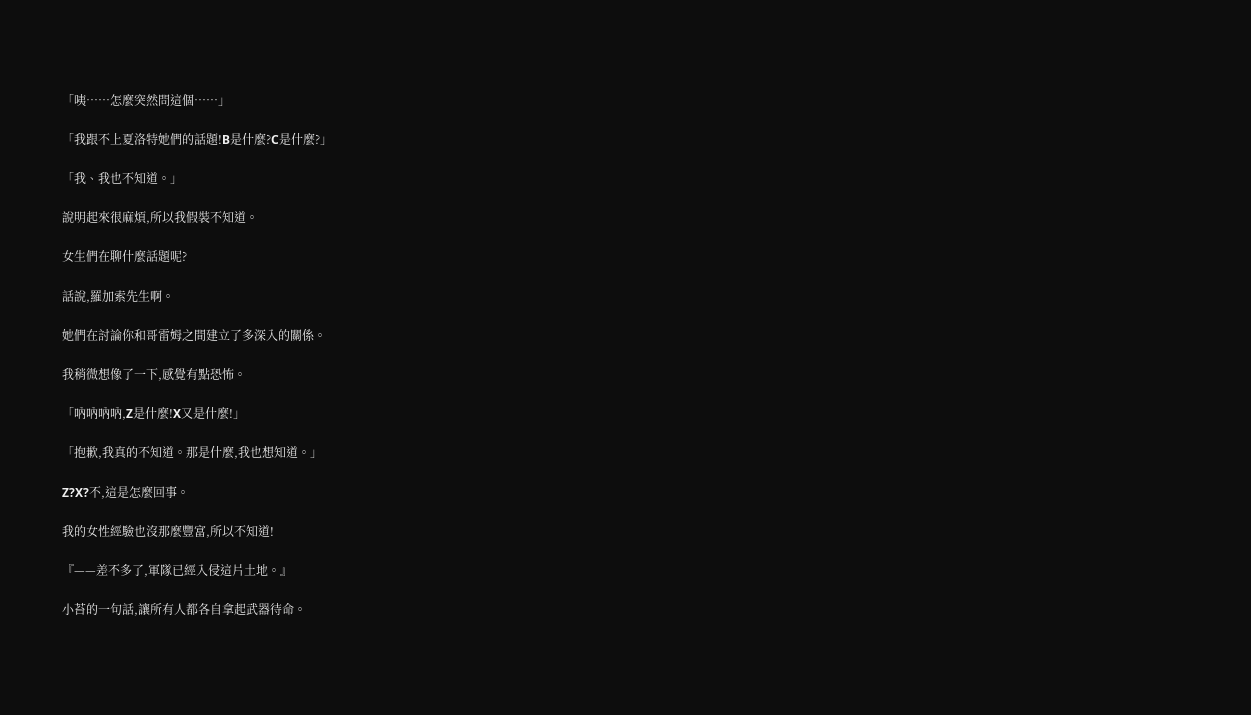「咦……怎麼突然問這個……」

「我跟不上夏洛特她們的話題!B是什麼?C是什麼?」

「我、我也不知道。」

說明起來很麻煩,所以我假裝不知道。

女生們在聊什麼話題呢?

話說,羅加索先生啊。

她們在討論你和哥雷姆之間建立了多深入的關係。

我稍微想像了一下,感覺有點恐怖。

「吶吶吶吶,Z是什麼!X又是什麼!」

「抱歉,我真的不知道。那是什麼,我也想知道。」

Z?X?不,這是怎麼回事。

我的女性經驗也沒那麼豐富,所以不知道!

『——差不多了,軍隊已經入侵這片土地。』

小苔的一句話,讓所有人都各自拿起武器待命。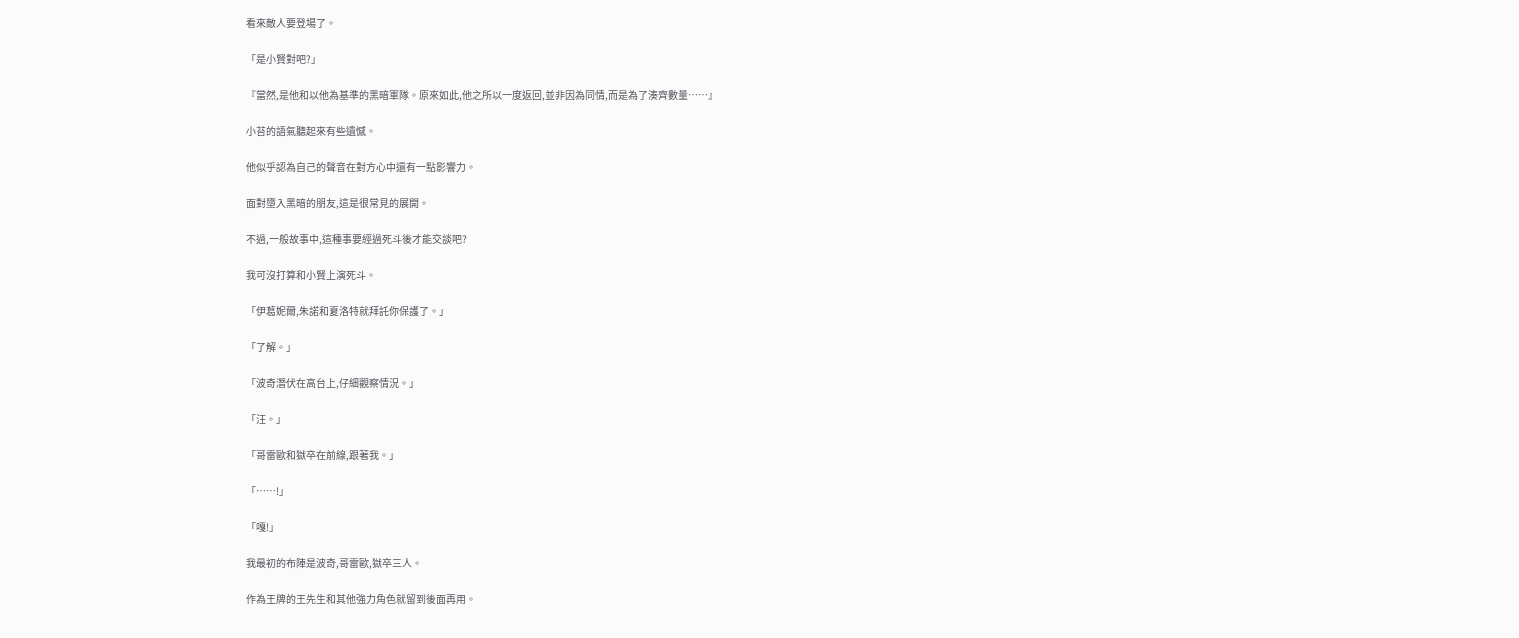看來敵人要登場了。

「是小賢對吧?」

『當然,是他和以他為基準的黑暗軍隊。原來如此,他之所以一度返回,並非因為同情,而是為了湊齊數量……』

小苔的語氣聽起來有些遺憾。

他似乎認為自己的聲音在對方心中還有一點影響力。

面對墮入黑暗的朋友,這是很常見的展開。

不過,一般故事中,這種事要經過死斗後才能交談吧?

我可沒打算和小賢上演死斗。

「伊葛妮爾,朱諾和夏洛特就拜託你保護了。」

「了解。」

「波奇潛伏在高台上,仔細觀察情況。」

「汪。」

「哥雷歐和獄卒在前線,跟著我。」

「……!」

「嘎!」

我最初的布陣是波奇,哥雷歐,獄卒三人。

作為王牌的王先生和其他強力角色就留到後面再用。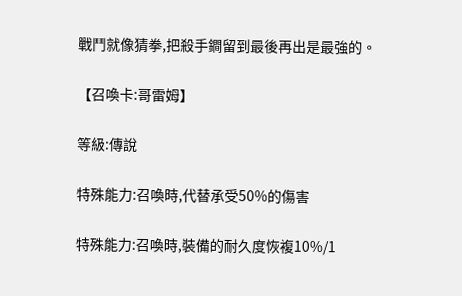戰鬥就像猜拳,把殺手鐧留到最後再出是最強的。

【召喚卡:哥雷姆】

等級:傳說

特殊能力:召喚時,代替承受50%的傷害

特殊能力:召喚時,裝備的耐久度恢複10%/1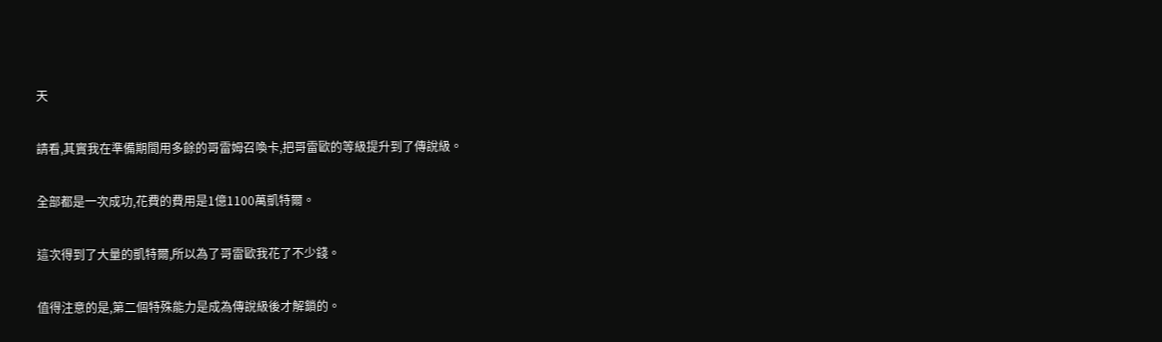天

請看,其實我在準備期間用多餘的哥雷姆召喚卡,把哥雷歐的等級提升到了傳說級。

全部都是一次成功,花費的費用是1億1100萬凱特爾。

這次得到了大量的凱特爾,所以為了哥雷歐我花了不少錢。

值得注意的是,第二個特殊能力是成為傳說級後才解鎖的。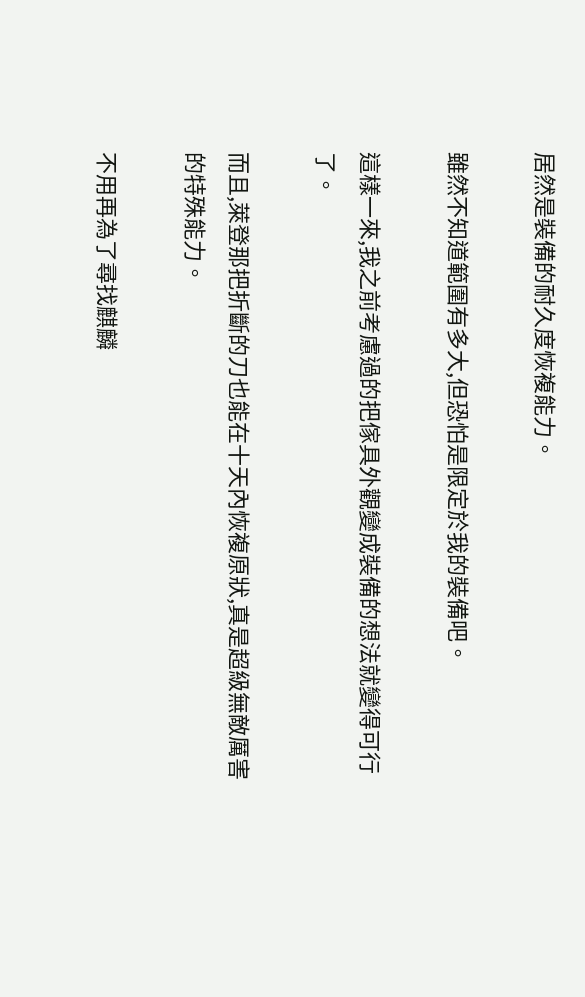居然是裝備的耐久度恢複能力。

雖然不知道範圍有多大,但恐怕是限定於我的裝備吧。

這樣一來,我之前考慮過的把傢具外觀變成裝備的想法就變得可行了。

而且,萊登那把折斷的刀也能在十天內恢複原狀,真是超級無敵厲害的特殊能力。

不用再為了尋找麒麟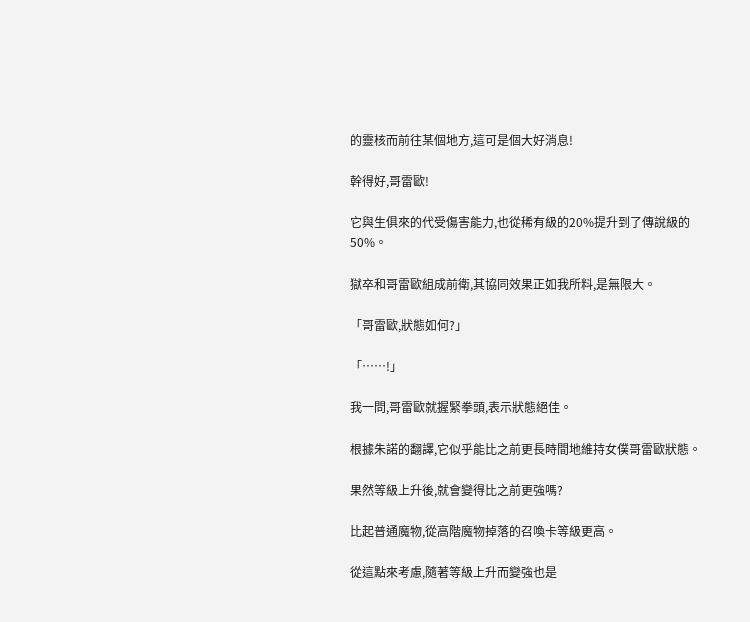的靈核而前往某個地方,這可是個大好消息!

幹得好,哥雷歐!

它與生俱來的代受傷害能力,也從稀有級的20%提升到了傳說級的50%。

獄卒和哥雷歐組成前衛,其協同效果正如我所料,是無限大。

「哥雷歐,狀態如何?」

「……!」

我一問,哥雷歐就握緊拳頭,表示狀態絕佳。

根據朱諾的翻譯,它似乎能比之前更長時間地維持女僕哥雷歐狀態。

果然等級上升後,就會變得比之前更強嗎?

比起普通魔物,從高階魔物掉落的召喚卡等級更高。

從這點來考慮,隨著等級上升而變強也是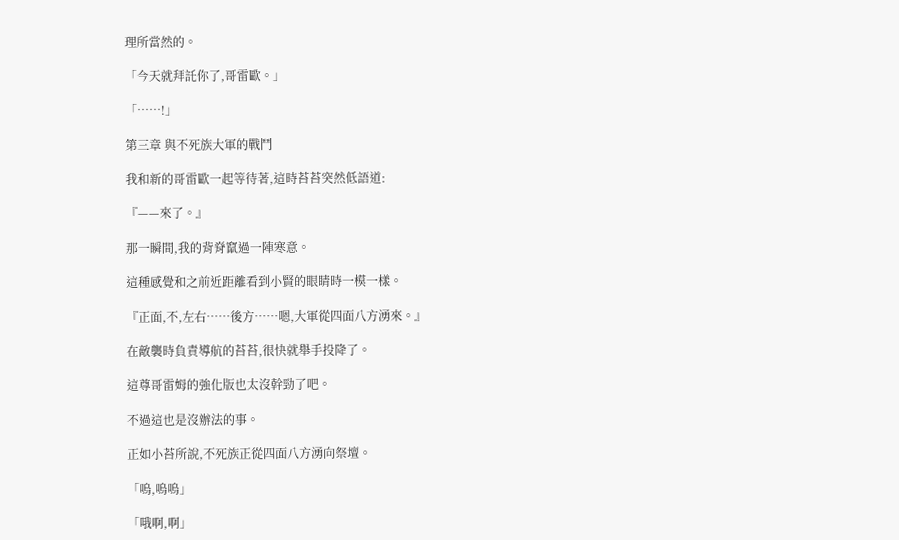理所當然的。

「今天就拜託你了,哥雷歐。」

「……!」

第三章 與不死族大軍的戰鬥

我和新的哥雷歐一起等待著,這時苔苔突然低語道:

『——來了。』

那一瞬間,我的背脊竄過一陣寒意。

這種感覺和之前近距離看到小賢的眼睛時一模一樣。

『正面,不,左右……後方……嗯,大軍從四面八方湧來。』

在敵襲時負責導航的苔苔,很快就舉手投降了。

這尊哥雷姆的強化版也太沒幹勁了吧。

不過這也是沒辦法的事。

正如小苔所說,不死族正從四面八方湧向祭壇。

「嗚,嗚嗚」

「哦啊,啊」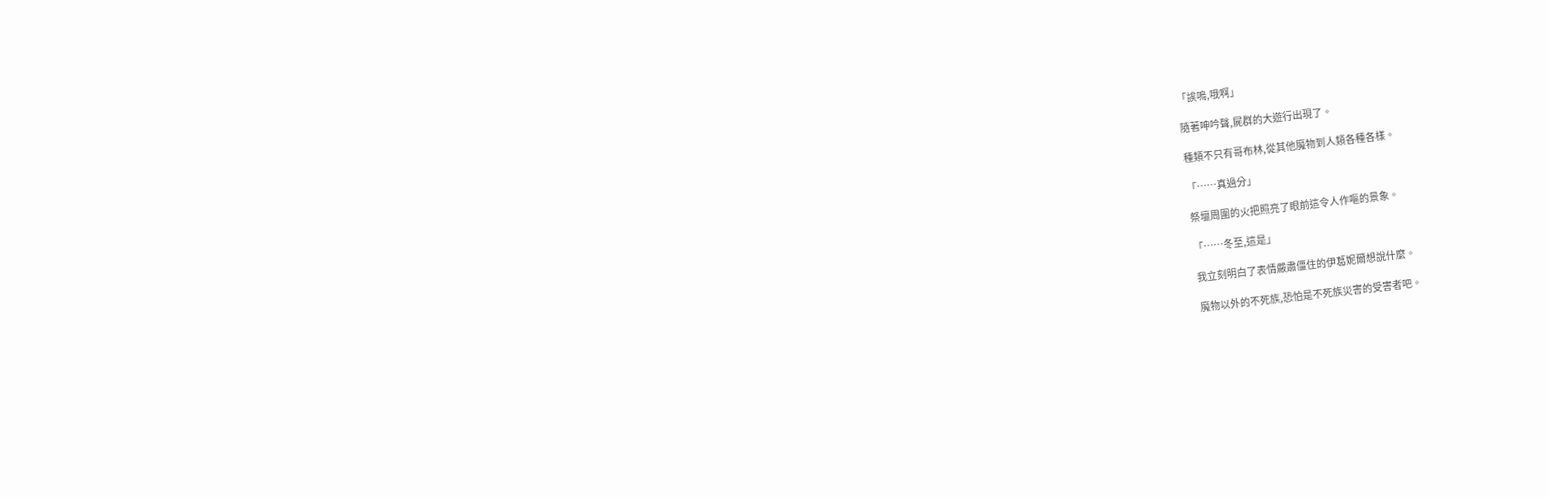「誒嗚,哦啊」

隨著呻吟聲,屍群的大遊行出現了。

種類不只有哥布林,從其他魔物到人類各種各樣。

「……真過分」

祭壇周圍的火把照亮了眼前這令人作嘔的景象。

「……冬至,這是」

我立刻明白了表情嚴肅僵住的伊葛妮爾想說什麼。

魔物以外的不死族,恐怕是不死族災害的受害者吧。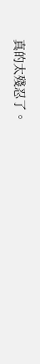真的太殘忍了。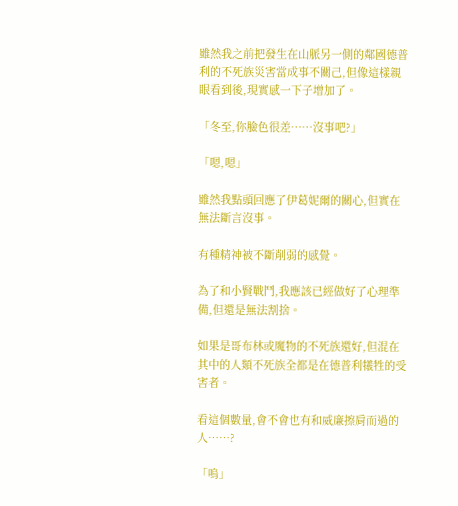雖然我之前把發生在山脈另一側的鄰國德普利的不死族災害當成事不關己,但像這樣親眼看到後,現實感一下子增加了。

「冬至,你臉色很差……沒事吧?」

「嗯,嗯」

雖然我點頭回應了伊葛妮爾的關心,但實在無法斷言沒事。

有種精神被不斷削弱的感覺。

為了和小賢戰鬥,我應該已經做好了心理準備,但還是無法割捨。

如果是哥布林或魔物的不死族還好,但混在其中的人類不死族全都是在德普利犧牲的受害者。

看這個數量,會不會也有和威廉擦肩而過的人……?

「嗚」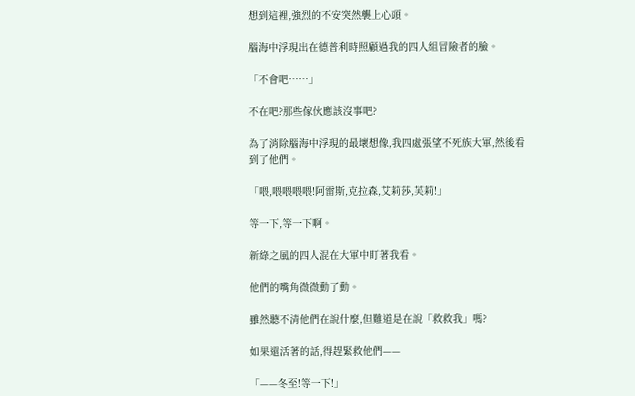想到這裡,強烈的不安突然襲上心頭。

腦海中浮現出在德普利時照顧過我的四人組冒險者的臉。

「不會吧……」

不在吧?那些傢伙應該沒事吧?

為了消除腦海中浮現的最壞想像,我四處張望不死族大軍,然後看到了他們。

「喂,喂喂喂喂!阿雷斯,克拉森,艾莉莎,芙莉!」

等一下,等一下啊。

新綠之風的四人混在大軍中盯著我看。

他們的嘴角微微動了動。

雖然聽不清他們在說什麼,但難道是在說「救救我」嗎?

如果還活著的話,得趕緊救他們——

「——冬至!等一下!」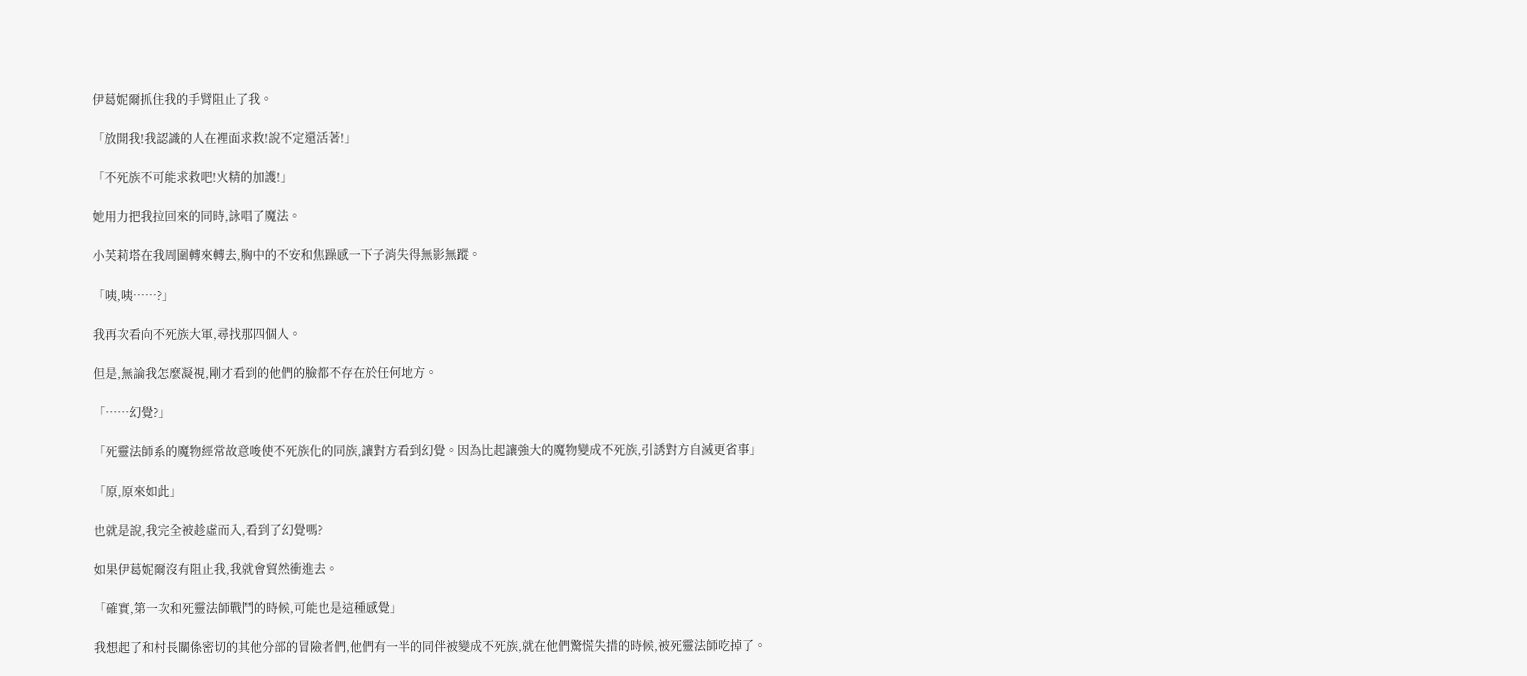伊葛妮爾抓住我的手臂阻止了我。

「放開我!我認識的人在裡面求救!說不定還活著!」

「不死族不可能求救吧!火精的加護!」

她用力把我拉回來的同時,詠唱了魔法。

小芙莉塔在我周圍轉來轉去,胸中的不安和焦躁感一下子消失得無影無蹤。

「咦,咦……?」

我再次看向不死族大軍,尋找那四個人。

但是,無論我怎麼凝視,剛才看到的他們的臉都不存在於任何地方。

「……幻覺?」

「死靈法師系的魔物經常故意唆使不死族化的同族,讓對方看到幻覺。因為比起讓強大的魔物變成不死族,引誘對方自滅更省事」

「原,原來如此」

也就是說,我完全被趁虛而入,看到了幻覺嗎?

如果伊葛妮爾沒有阻止我,我就會貿然衝進去。

「確實,第一次和死靈法師戰鬥的時候,可能也是這種感覺」

我想起了和村長關係密切的其他分部的冒險者們,他們有一半的同伴被變成不死族,就在他們驚慌失措的時候,被死靈法師吃掉了。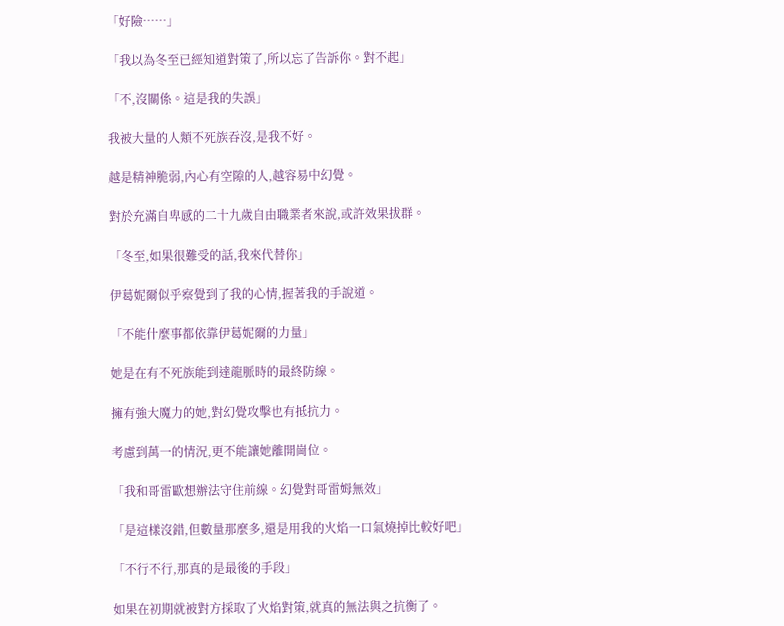「好險……」

「我以為冬至已經知道對策了,所以忘了告訴你。對不起」

「不,沒關係。這是我的失誤」

我被大量的人類不死族吞沒,是我不好。

越是精神脆弱,內心有空隙的人,越容易中幻覺。

對於充滿自卑感的二十九歲自由職業者來說,或許效果拔群。

「冬至,如果很難受的話,我來代替你」

伊葛妮爾似乎察覺到了我的心情,握著我的手說道。

「不能什麼事都依靠伊葛妮爾的力量」

她是在有不死族能到達龍脈時的最終防線。

擁有強大魔力的她,對幻覺攻擊也有抵抗力。

考慮到萬一的情況,更不能讓她離開崗位。

「我和哥雷歐想辦法守住前線。幻覺對哥雷姆無效」

「是這樣沒錯,但數量那麼多,還是用我的火焰一口氣燒掉比較好吧」

「不行不行,那真的是最後的手段」

如果在初期就被對方採取了火焰對策,就真的無法與之抗衡了。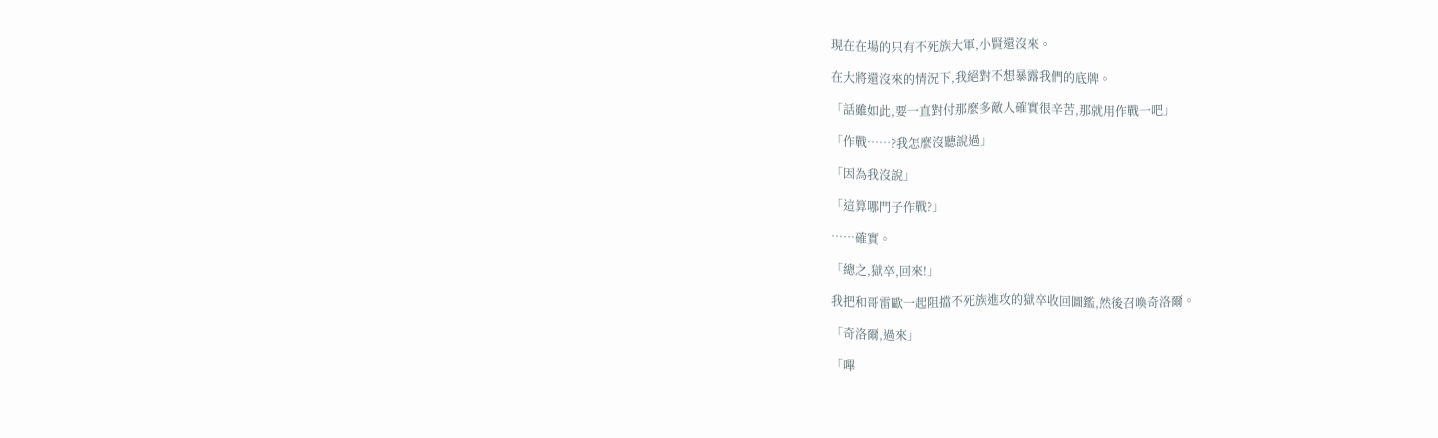現在在場的只有不死族大軍,小賢還沒來。

在大將還沒來的情況下,我絕對不想暴露我們的底牌。

「話雖如此,要一直對付那麼多敵人確實很辛苦,那就用作戰一吧」

「作戰……?我怎麼沒聽說過」

「因為我沒說」

「這算哪門子作戰?」

……確實。

「總之,獄卒,回來!」

我把和哥雷歐一起阻擋不死族進攻的獄卒收回圖鑑,然後召喚奇洛爾。

「奇洛爾,過來」

「嗶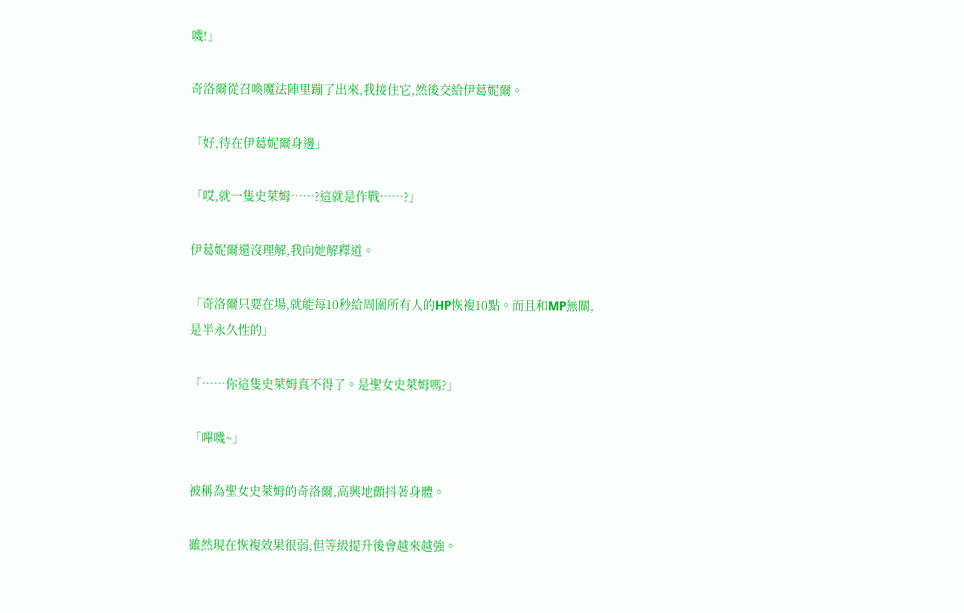嘰!」

奇洛爾從召喚魔法陣里蹦了出來,我接住它,然後交給伊葛妮爾。

「好,待在伊葛妮爾身邊」

「哎,就一隻史萊姆……?這就是作戰……?」

伊葛妮爾還沒理解,我向她解釋道。

「奇洛爾只要在場,就能每10秒給周圍所有人的HP恢複10點。而且和MP無關,是半永久性的」

「……你這隻史萊姆真不得了。是聖女史萊姆嗎?」

「嗶嘰~」

被稱為聖女史萊姆的奇洛爾,高興地顫抖著身體。

雖然現在恢複效果很弱,但等級提升後會越來越強。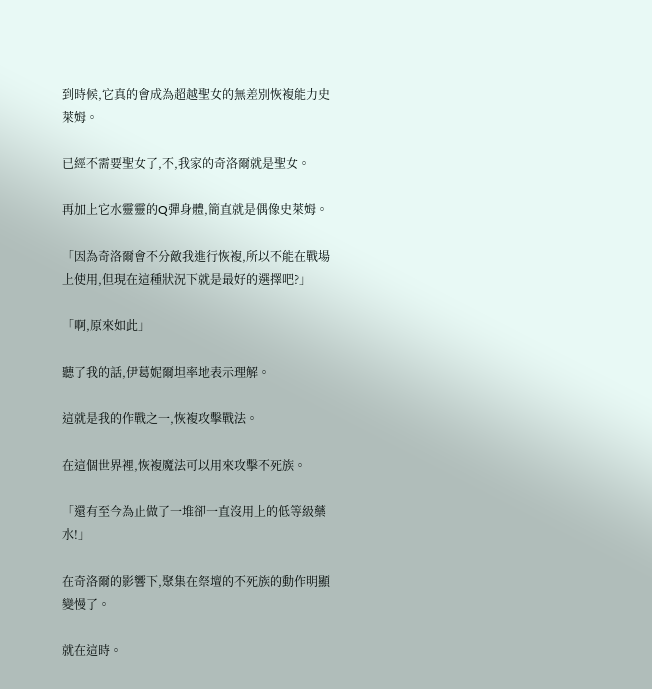到時候,它真的會成為超越聖女的無差別恢複能力史萊姆。

已經不需要聖女了,不,我家的奇洛爾就是聖女。

再加上它水靈靈的Q彈身體,簡直就是偶像史萊姆。

「因為奇洛爾會不分敵我進行恢複,所以不能在戰場上使用,但現在這種狀況下就是最好的選擇吧?」

「啊,原來如此」

聽了我的話,伊葛妮爾坦率地表示理解。

這就是我的作戰之一,恢複攻擊戰法。

在這個世界裡,恢複魔法可以用來攻擊不死族。

「還有至今為止做了一堆卻一直沒用上的低等級藥水!」

在奇洛爾的影響下,聚集在祭壇的不死族的動作明顯變慢了。

就在這時。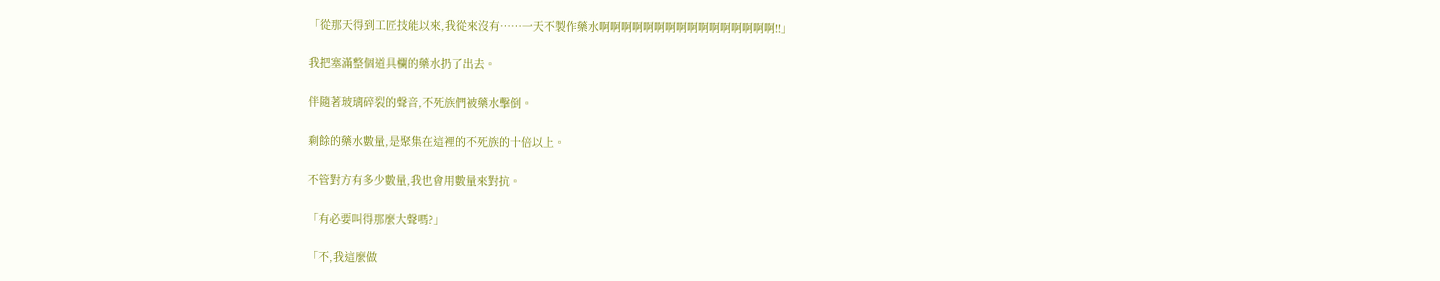「從那天得到工匠技能以來,我從來沒有……一天不製作藥水啊啊啊啊啊啊啊啊啊啊啊啊啊啊啊啊!!」

我把塞滿整個道具欄的藥水扔了出去。

伴隨著玻璃碎裂的聲音,不死族們被藥水擊倒。

剩餘的藥水數量,是聚集在這裡的不死族的十倍以上。

不管對方有多少數量,我也會用數量來對抗。

「有必要叫得那麼大聲嗎?」

「不,我這麼做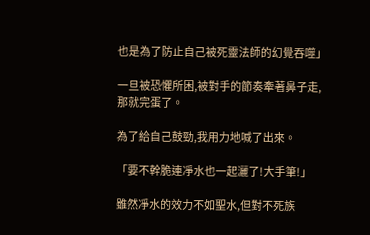也是為了防止自己被死靈法師的幻覺吞噬」

一旦被恐懼所困,被對手的節奏牽著鼻子走,那就完蛋了。

為了給自己鼓勁,我用力地喊了出來。

「要不幹脆連凈水也一起灑了!大手筆!」

雖然凈水的效力不如聖水,但對不死族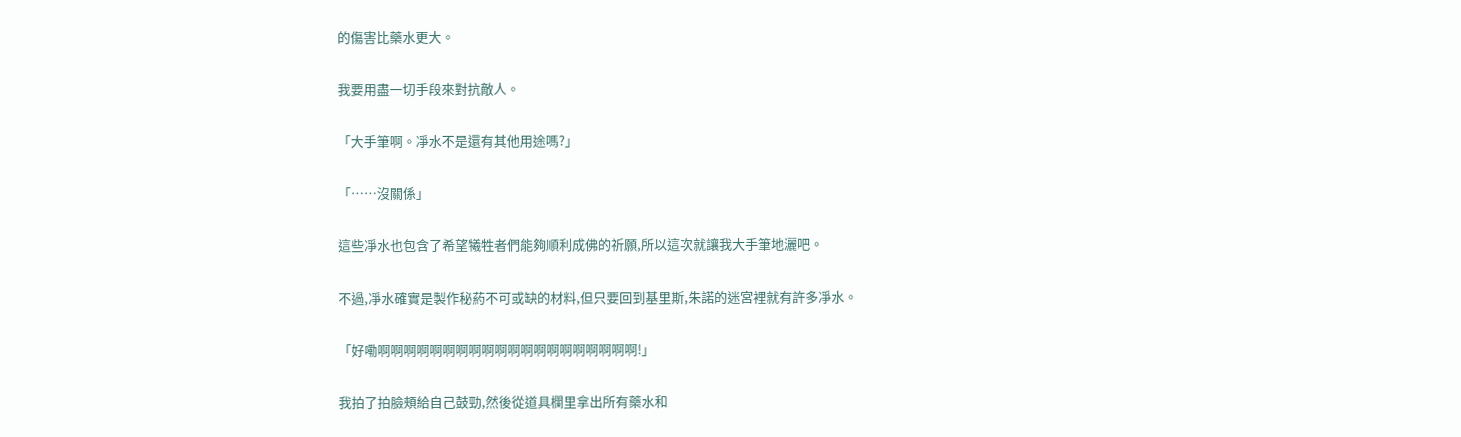的傷害比藥水更大。

我要用盡一切手段來對抗敵人。

「大手筆啊。凈水不是還有其他用途嗎?」

「……沒關係」

這些凈水也包含了希望犧牲者們能夠順利成佛的祈願,所以這次就讓我大手筆地灑吧。

不過,凈水確實是製作秘葯不可或缺的材料,但只要回到基里斯,朱諾的迷宮裡就有許多凈水。

「好嘞啊啊啊啊啊啊啊啊啊啊啊啊啊啊啊啊啊啊啊啊!」

我拍了拍臉頰給自己鼓勁,然後從道具欄里拿出所有藥水和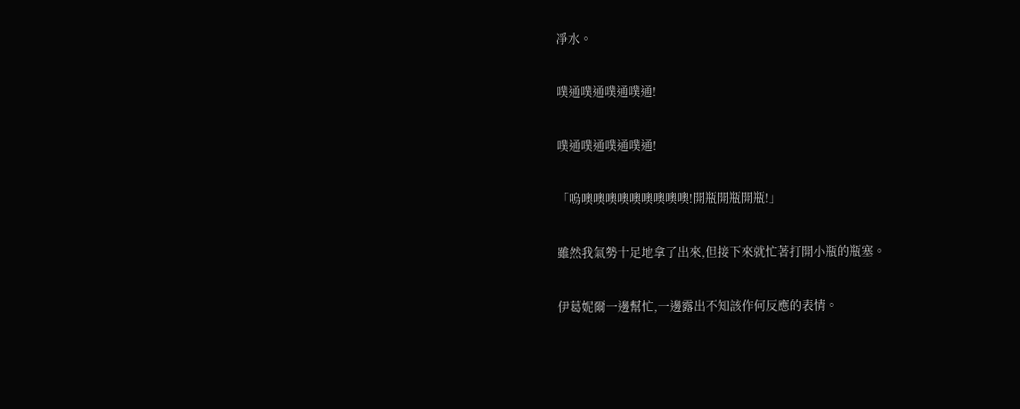凈水。

噗通噗通噗通噗通!

噗通噗通噗通噗通!

「嗚噢噢噢噢噢噢噢噢噢!開瓶開瓶開瓶!」

雖然我氣勢十足地拿了出來,但接下來就忙著打開小瓶的瓶塞。

伊葛妮爾一邊幫忙,一邊露出不知該作何反應的表情。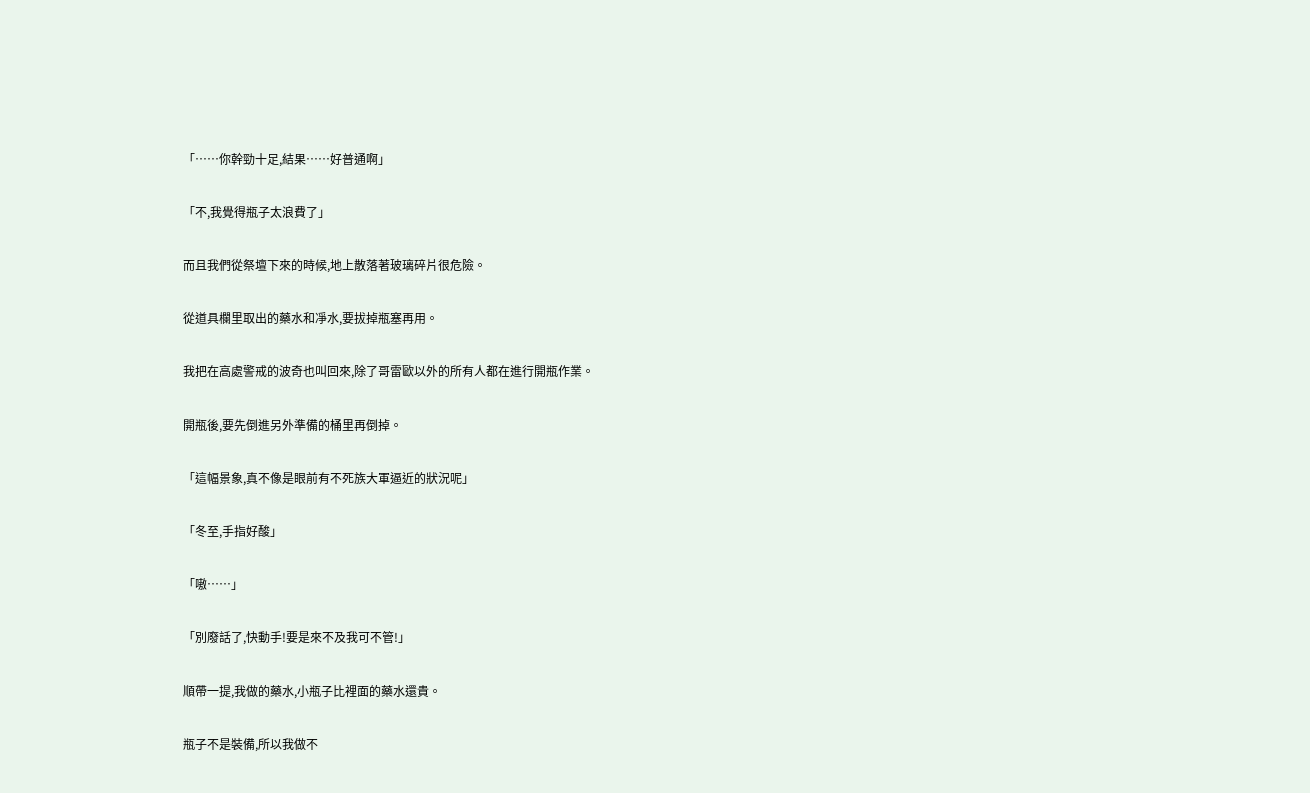「……你幹勁十足,結果……好普通啊」

「不,我覺得瓶子太浪費了」

而且我們從祭壇下來的時候,地上散落著玻璃碎片很危險。

從道具欄里取出的藥水和凈水,要拔掉瓶塞再用。

我把在高處警戒的波奇也叫回來,除了哥雷歐以外的所有人都在進行開瓶作業。

開瓶後,要先倒進另外準備的桶里再倒掉。

「這幅景象,真不像是眼前有不死族大軍逼近的狀況呢」

「冬至,手指好酸」

「嗷……」

「別廢話了,快動手!要是來不及我可不管!」

順帶一提,我做的藥水,小瓶子比裡面的藥水還貴。

瓶子不是裝備,所以我做不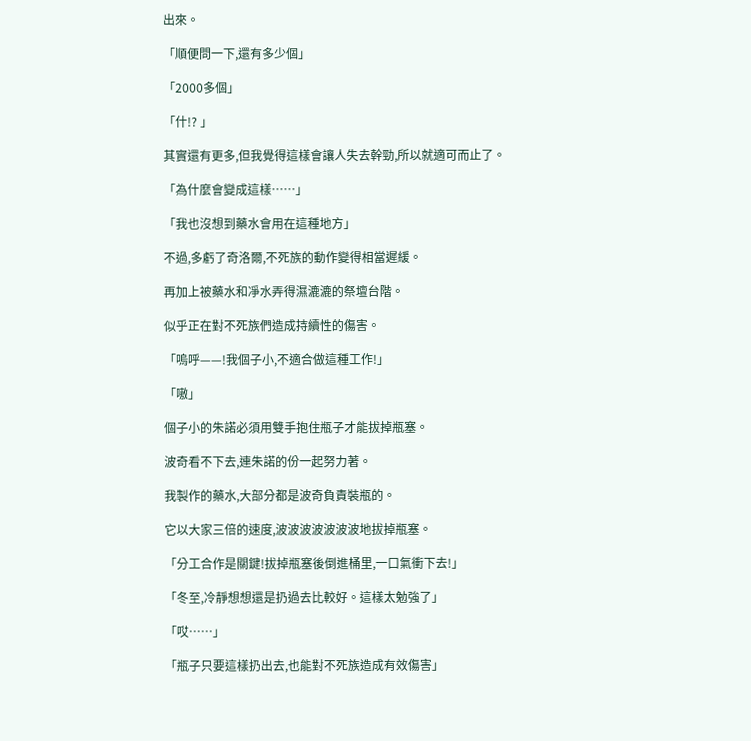出來。

「順便問一下,還有多少個」

「2000多個」

「什!? 」

其實還有更多,但我覺得這樣會讓人失去幹勁,所以就適可而止了。

「為什麼會變成這樣……」

「我也沒想到藥水會用在這種地方」

不過,多虧了奇洛爾,不死族的動作變得相當遲緩。

再加上被藥水和凈水弄得濕漉漉的祭壇台階。

似乎正在對不死族們造成持續性的傷害。

「嗚呼——!我個子小,不適合做這種工作!」

「嗷」

個子小的朱諾必須用雙手抱住瓶子才能拔掉瓶塞。

波奇看不下去,連朱諾的份一起努力著。

我製作的藥水,大部分都是波奇負責裝瓶的。

它以大家三倍的速度,波波波波波波波地拔掉瓶塞。

「分工合作是關鍵!拔掉瓶塞後倒進桶里,一口氣衝下去!」

「冬至,冷靜想想還是扔過去比較好。這樣太勉強了」

「哎……」

「瓶子只要這樣扔出去,也能對不死族造成有效傷害」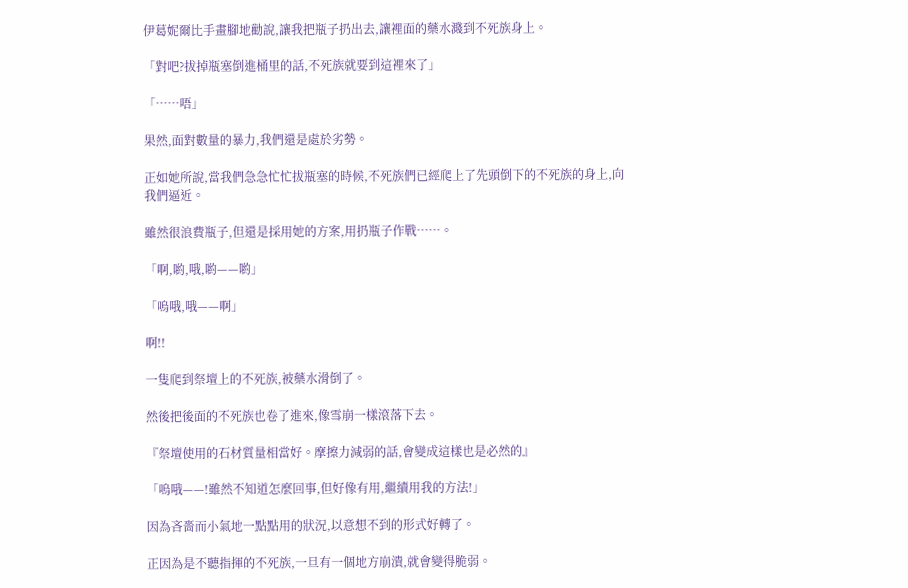伊葛妮爾比手畫腳地勸說,讓我把瓶子扔出去,讓裡面的藥水濺到不死族身上。

「對吧?拔掉瓶塞倒進桶里的話,不死族就要到這裡來了」

「……唔」

果然,面對數量的暴力,我們還是處於劣勢。

正如她所說,當我們急急忙忙拔瓶塞的時候,不死族們已經爬上了先頭倒下的不死族的身上,向我們逼近。

雖然很浪費瓶子,但還是採用她的方案,用扔瓶子作戰……。

「啊,喲,哦,喲——喲」

「嗚哦,哦——啊」

啊!!

一隻爬到祭壇上的不死族,被藥水滑倒了。

然後把後面的不死族也卷了進來,像雪崩一樣滾落下去。

『祭壇使用的石材質量相當好。摩擦力減弱的話,會變成這樣也是必然的』

「嗚哦——!雖然不知道怎麼回事,但好像有用,繼續用我的方法!」

因為吝嗇而小氣地一點點用的狀況,以意想不到的形式好轉了。

正因為是不聽指揮的不死族,一旦有一個地方崩潰,就會變得脆弱。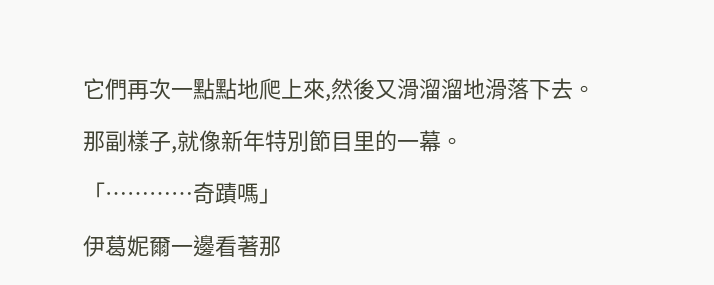它們再次一點點地爬上來,然後又滑溜溜地滑落下去。

那副樣子,就像新年特別節目里的一幕。

「…………奇蹟嗎」

伊葛妮爾一邊看著那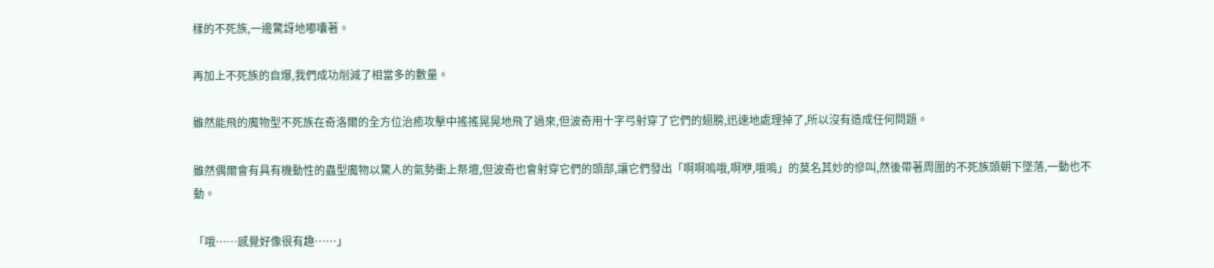樣的不死族,一邊驚訝地嘟囔著。

再加上不死族的自爆,我們成功削減了相當多的數量。

雖然能飛的魔物型不死族在奇洛爾的全方位治癒攻擊中搖搖晃晃地飛了過來,但波奇用十字弓射穿了它們的翅膀,迅速地處理掉了,所以沒有造成任何問題。

雖然偶爾會有具有機動性的蟲型魔物以驚人的氣勢衝上祭壇,但波奇也會射穿它們的頭部,讓它們發出「啊啊嗚哦,啊咿,哦嗚」的莫名其妙的慘叫,然後帶著周圍的不死族頭朝下墜落,一動也不動。

「哦……感覺好像很有趣……」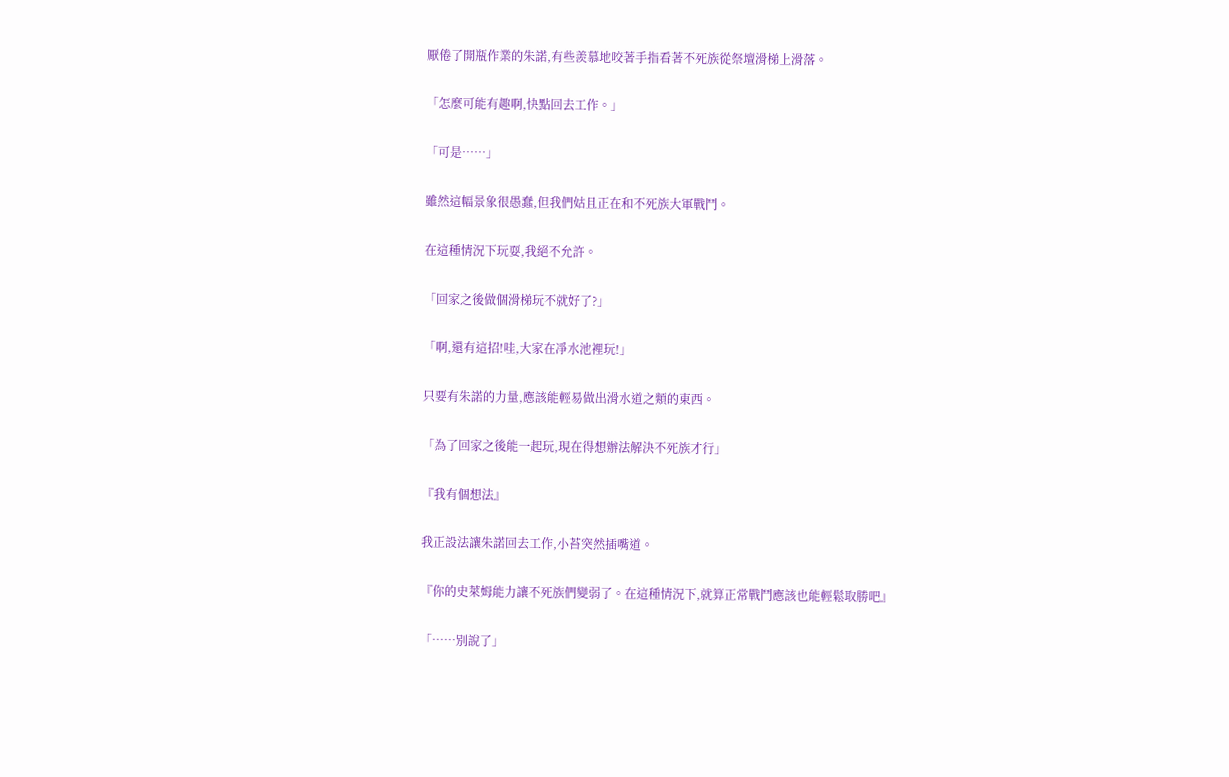厭倦了開瓶作業的朱諾,有些羨慕地咬著手指看著不死族從祭壇滑梯上滑落。

「怎麼可能有趣啊,快點回去工作。」

「可是……」

雖然這幅景象很愚蠢,但我們姑且正在和不死族大軍戰鬥。

在這種情況下玩耍,我絕不允許。

「回家之後做個滑梯玩不就好了?」

「啊,還有這招!哇,大家在凈水池裡玩!」

只要有朱諾的力量,應該能輕易做出滑水道之類的東西。

「為了回家之後能一起玩,現在得想辦法解決不死族才行」

『我有個想法』

我正設法讓朱諾回去工作,小苔突然插嘴道。

『你的史萊姆能力讓不死族們變弱了。在這種情況下,就算正常戰鬥應該也能輕鬆取勝吧』

「……別說了」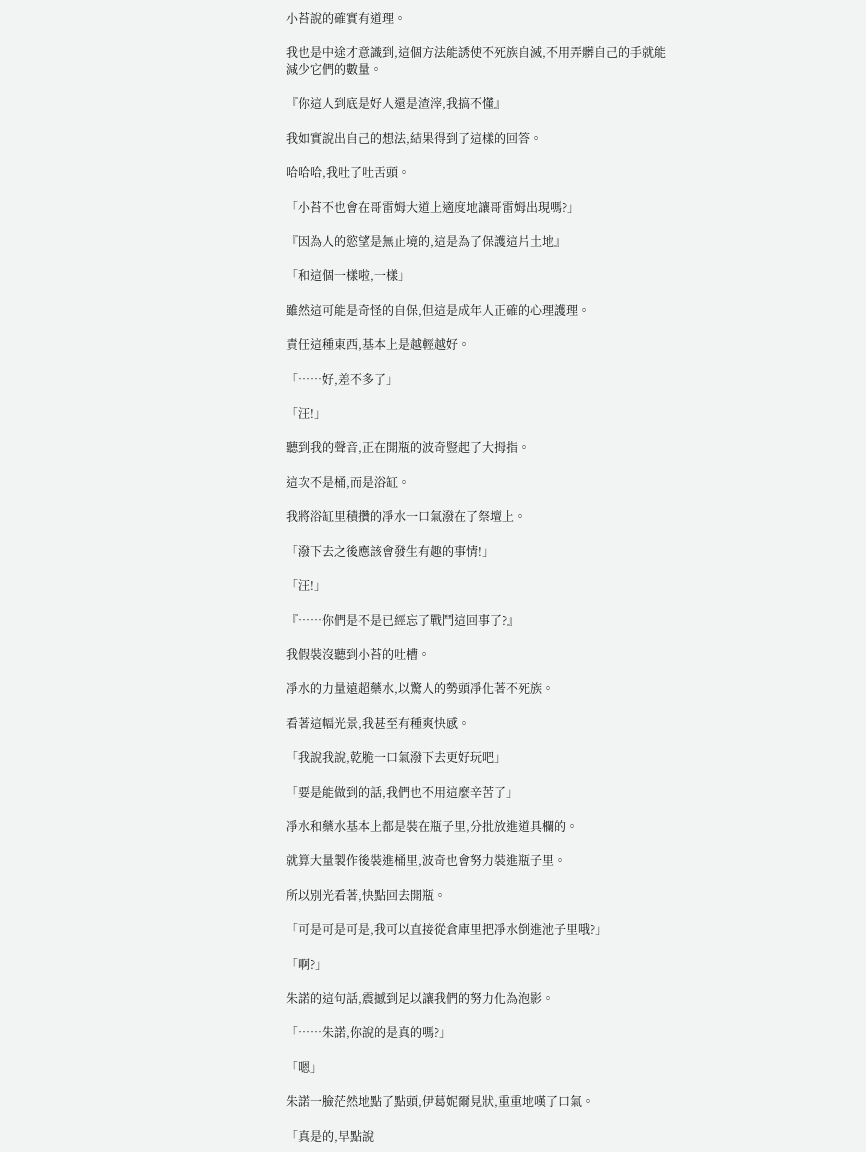小苔說的確實有道理。

我也是中途才意識到,這個方法能誘使不死族自滅,不用弄髒自己的手就能減少它們的數量。

『你這人到底是好人還是渣滓,我搞不懂』

我如實說出自己的想法,結果得到了這樣的回答。

哈哈哈,我吐了吐舌頭。

「小苔不也會在哥雷姆大道上適度地讓哥雷姆出現嗎?」

『因為人的慾望是無止境的,這是為了保護這片土地』

「和這個一樣啦,一樣」

雖然這可能是奇怪的自保,但這是成年人正確的心理護理。

責任這種東西,基本上是越輕越好。

「……好,差不多了」

「汪!」

聽到我的聲音,正在開瓶的波奇豎起了大拇指。

這次不是桶,而是浴缸。

我將浴缸里積攢的凈水一口氣潑在了祭壇上。

「潑下去之後應該會發生有趣的事情!」

「汪!」

『……你們是不是已經忘了戰鬥這回事了?』

我假裝沒聽到小苔的吐槽。

凈水的力量遠超藥水,以驚人的勢頭凈化著不死族。

看著這幅光景,我甚至有種爽快感。

「我說我說,乾脆一口氣潑下去更好玩吧」

「要是能做到的話,我們也不用這麼辛苦了」

凈水和藥水基本上都是裝在瓶子里,分批放進道具欄的。

就算大量製作後裝進桶里,波奇也會努力裝進瓶子里。

所以別光看著,快點回去開瓶。

「可是可是可是,我可以直接從倉庫里把凈水倒進池子里哦?」

「啊?」

朱諾的這句話,震撼到足以讓我們的努力化為泡影。

「……朱諾,你說的是真的嗎?」

「嗯」

朱諾一臉茫然地點了點頭,伊葛妮爾見狀,重重地嘆了口氣。

「真是的,早點說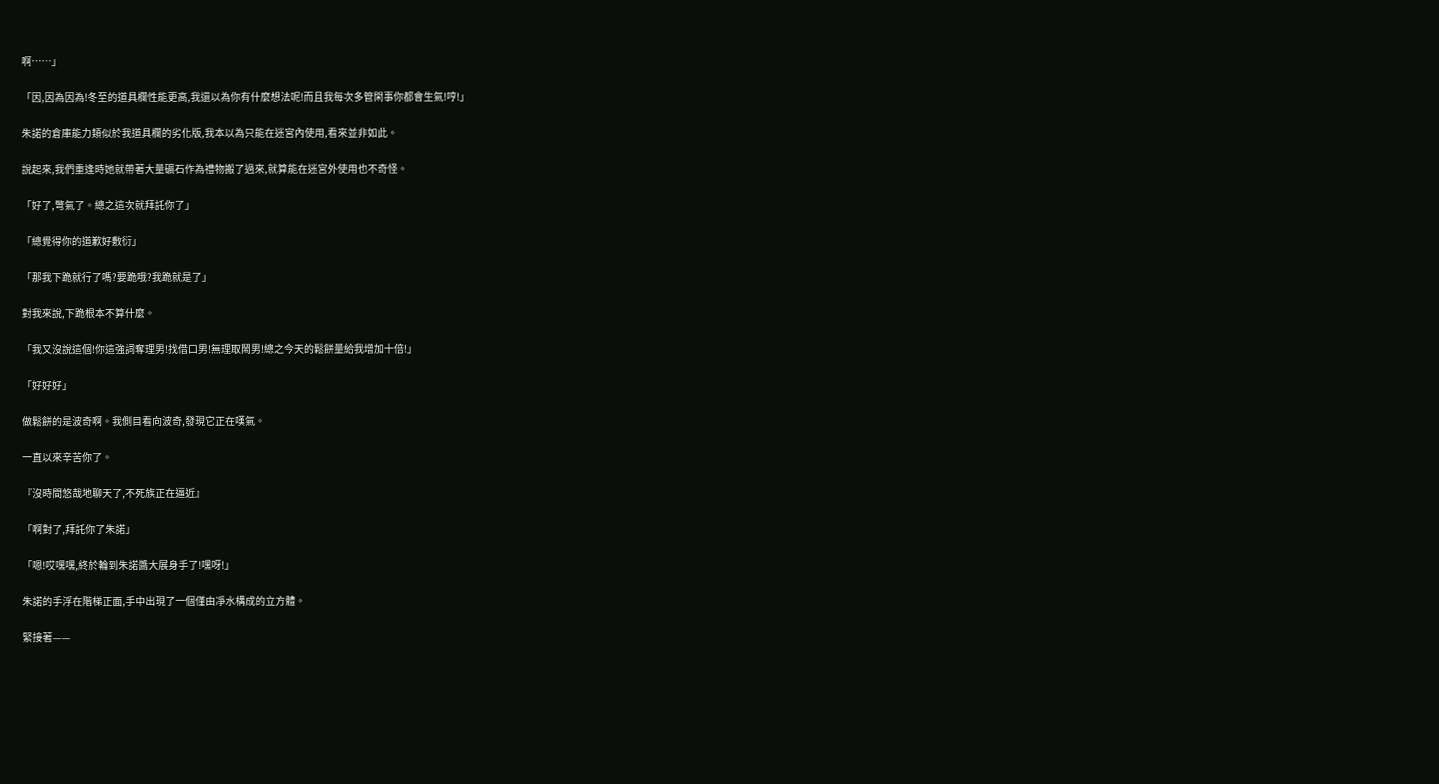啊……」

「因,因為因為!冬至的道具欄性能更高,我還以為你有什麼想法呢!而且我每次多管閑事你都會生氣!哼!」

朱諾的倉庫能力類似於我道具欄的劣化版,我本以為只能在迷宮內使用,看來並非如此。

說起來,我們重逢時她就帶著大量礦石作為禮物搬了過來,就算能在迷宮外使用也不奇怪。

「好了,彆氣了。總之這次就拜託你了」

「總覺得你的道歉好敷衍」

「那我下跪就行了嗎?要跪哦?我跪就是了」

對我來說,下跪根本不算什麼。

「我又沒說這個!你這強詞奪理男!找借口男!無理取鬧男!總之今天的鬆餅量給我增加十倍!」

「好好好」

做鬆餅的是波奇啊。我側目看向波奇,發現它正在嘆氣。

一直以來辛苦你了。

『沒時間悠哉地聊天了,不死族正在逼近』

「啊對了,拜託你了朱諾」

「嗯!哎嘿嘿,終於輪到朱諾醬大展身手了!嘿呀!」

朱諾的手浮在階梯正面,手中出現了一個僅由凈水構成的立方體。

緊接著——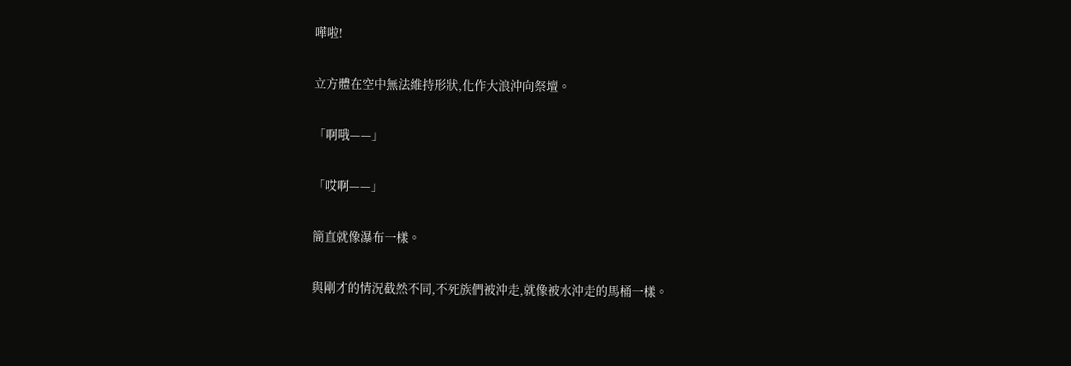嘩啦!

立方體在空中無法維持形狀,化作大浪沖向祭壇。

「啊哦——」

「哎啊——」

簡直就像瀑布一樣。

與剛才的情況截然不同,不死族們被沖走,就像被水沖走的馬桶一樣。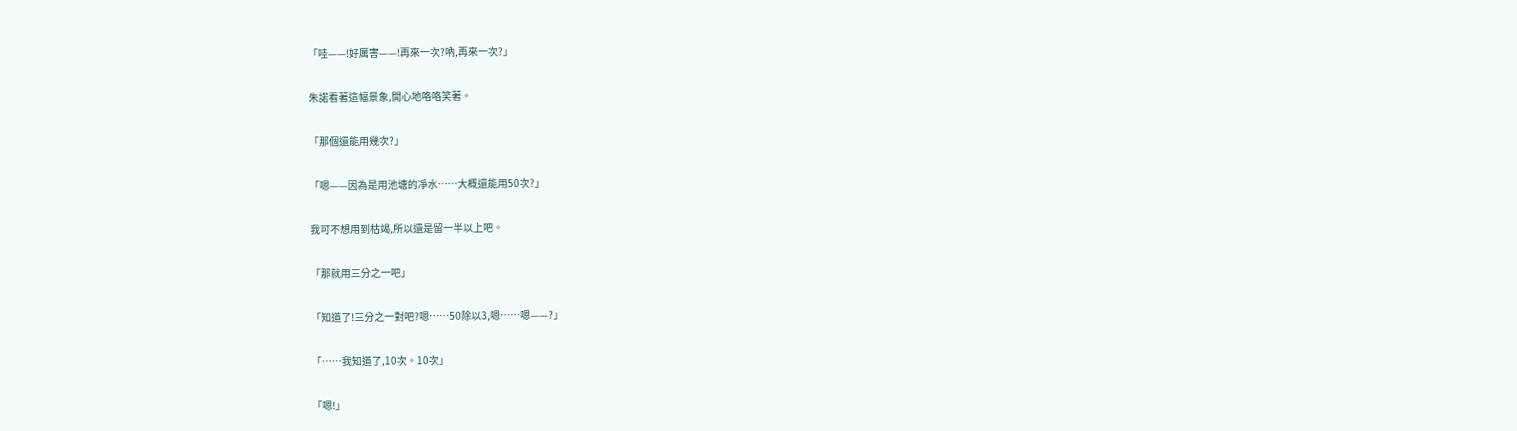「哇——!好厲害——!再來一次?吶,再來一次?」

朱諾看著這幅景象,開心地咯咯笑著。

「那個還能用幾次?」

「嗯——因為是用池塘的凈水……大概還能用50次?」

我可不想用到枯竭,所以還是留一半以上吧。

「那就用三分之一吧」

「知道了!三分之一對吧?嗯……50除以3,嗯……嗯——?」

「……我知道了,10次。10次」

「嗯!」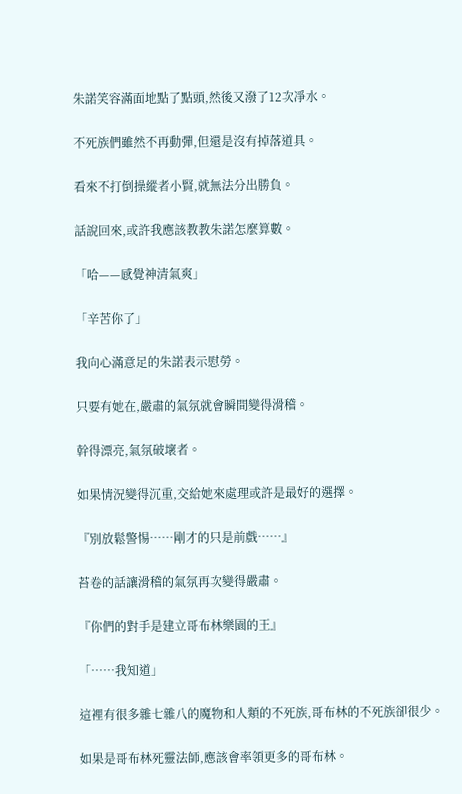朱諾笑容滿面地點了點頭,然後又潑了12次凈水。

不死族們雖然不再動彈,但還是沒有掉落道具。

看來不打倒操縱者小賢,就無法分出勝負。

話說回來,或許我應該教教朱諾怎麼算數。

「哈——感覺神清氣爽」

「辛苦你了」

我向心滿意足的朱諾表示慰勞。

只要有她在,嚴肅的氣氛就會瞬間變得滑稽。

幹得漂亮,氣氛破壞者。

如果情況變得沉重,交給她來處理或許是最好的選擇。

『別放鬆警惕……剛才的只是前戲……』

苔卷的話讓滑稽的氣氛再次變得嚴肅。

『你們的對手是建立哥布林樂園的王』

「……我知道」

這裡有很多雜七雜八的魔物和人類的不死族,哥布林的不死族卻很少。

如果是哥布林死靈法師,應該會率領更多的哥布林。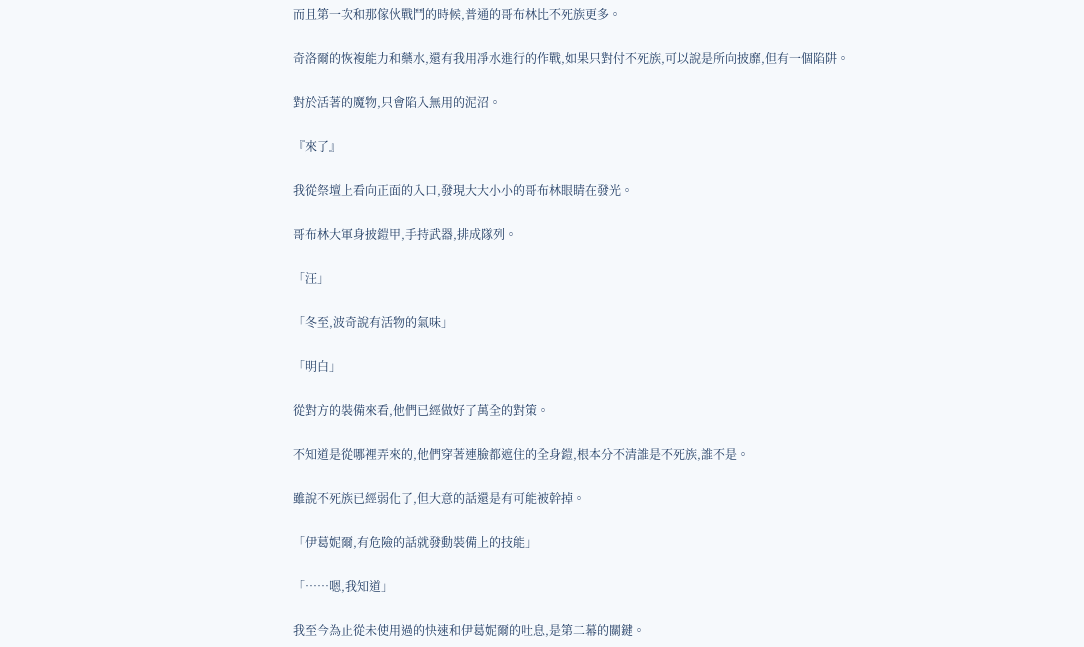而且第一次和那傢伙戰鬥的時候,普通的哥布林比不死族更多。

奇洛爾的恢複能力和藥水,還有我用凈水進行的作戰,如果只對付不死族,可以說是所向披靡,但有一個陷阱。

對於活著的魔物,只會陷入無用的泥沼。

『來了』

我從祭壇上看向正面的入口,發現大大小小的哥布林眼睛在發光。

哥布林大軍身披鎧甲,手持武器,排成隊列。

「汪」

「冬至,波奇說有活物的氣味」

「明白」

從對方的裝備來看,他們已經做好了萬全的對策。

不知道是從哪裡弄來的,他們穿著連臉都遮住的全身鎧,根本分不清誰是不死族,誰不是。

雖說不死族已經弱化了,但大意的話還是有可能被幹掉。

「伊葛妮爾,有危險的話就發動裝備上的技能」

「……嗯,我知道」

我至今為止從未使用過的快速和伊葛妮爾的吐息,是第二幕的關鍵。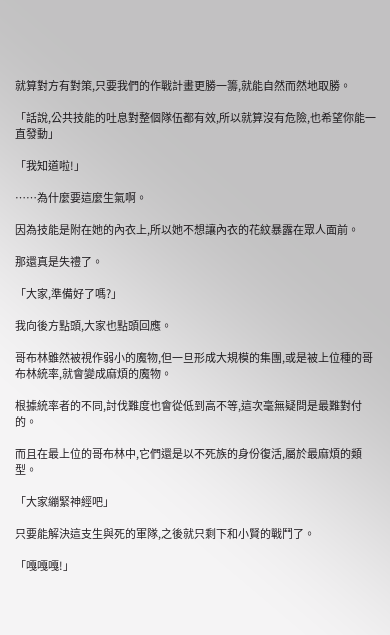就算對方有對策,只要我們的作戰計畫更勝一籌,就能自然而然地取勝。

「話說,公共技能的吐息對整個隊伍都有效,所以就算沒有危險,也希望你能一直發動」

「我知道啦!」

……為什麼要這麼生氣啊。

因為技能是附在她的內衣上,所以她不想讓內衣的花紋暴露在眾人面前。

那還真是失禮了。

「大家,準備好了嗎?」

我向後方點頭,大家也點頭回應。

哥布林雖然被視作弱小的魔物,但一旦形成大規模的集團,或是被上位種的哥布林統率,就會變成麻煩的魔物。

根據統率者的不同,討伐難度也會從低到高不等,這次毫無疑問是最難對付的。

而且在最上位的哥布林中,它們還是以不死族的身份復活,屬於最麻煩的類型。

「大家繃緊神經吧」

只要能解決這支生與死的軍隊,之後就只剩下和小賢的戰鬥了。

「嘎嘎嘎!」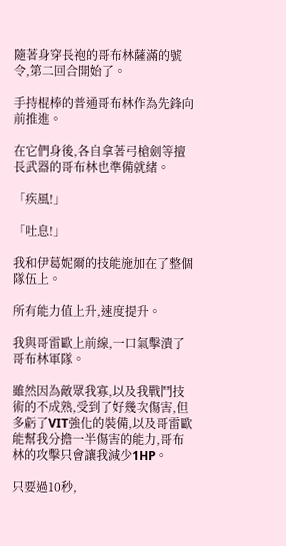隨著身穿長袍的哥布林薩滿的號令,第二回合開始了。

手持棍棒的普通哥布林作為先鋒向前推進。

在它們身後,各自拿著弓槍劍等擅長武器的哥布林也準備就緒。

「疾風!」

「吐息!」

我和伊葛妮爾的技能施加在了整個隊伍上。

所有能力值上升,速度提升。

我與哥雷歐上前線,一口氣擊潰了哥布林軍隊。

雖然因為敵眾我寡,以及我戰鬥技術的不成熟,受到了好幾次傷害,但多虧了VIT強化的裝備,以及哥雷歐能幫我分擔一半傷害的能力,哥布林的攻擊只會讓我減少1HP。

只要過10秒,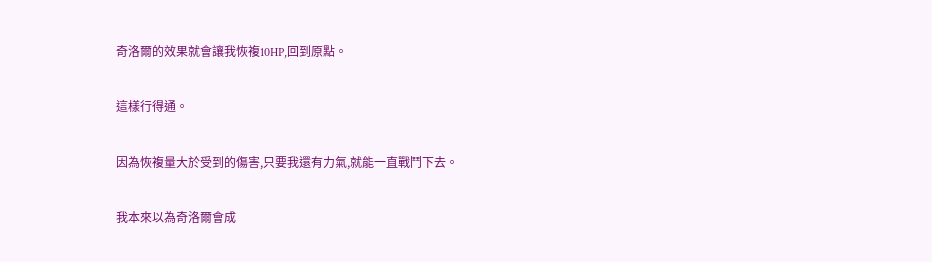奇洛爾的效果就會讓我恢複10HP,回到原點。

這樣行得通。

因為恢複量大於受到的傷害,只要我還有力氣,就能一直戰鬥下去。

我本來以為奇洛爾會成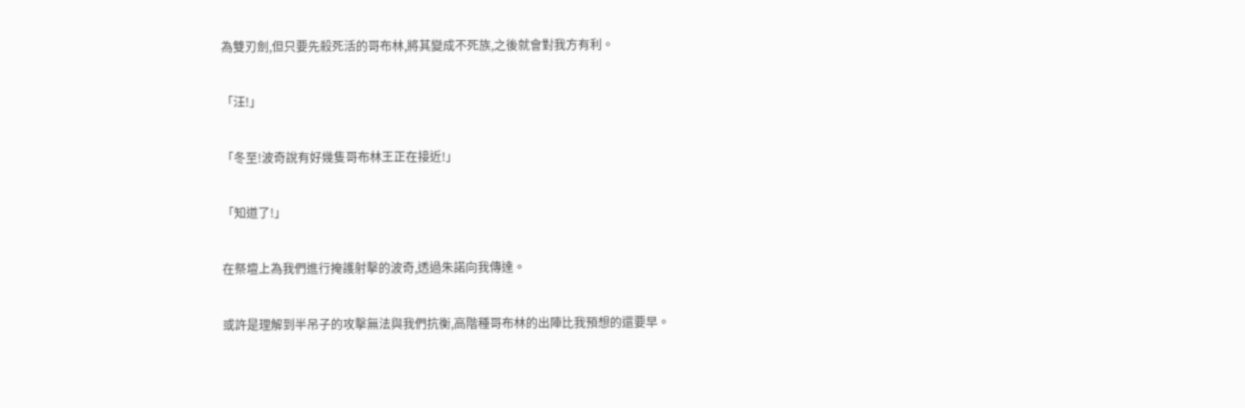為雙刃劍,但只要先殺死活的哥布林,將其變成不死族,之後就會對我方有利。

「汪!」

「冬至!波奇說有好幾隻哥布林王正在接近!」

「知道了!」

在祭壇上為我們進行掩護射擊的波奇,透過朱諾向我傳達。

或許是理解到半吊子的攻擊無法與我們抗衡,高階種哥布林的出陣比我預想的還要早。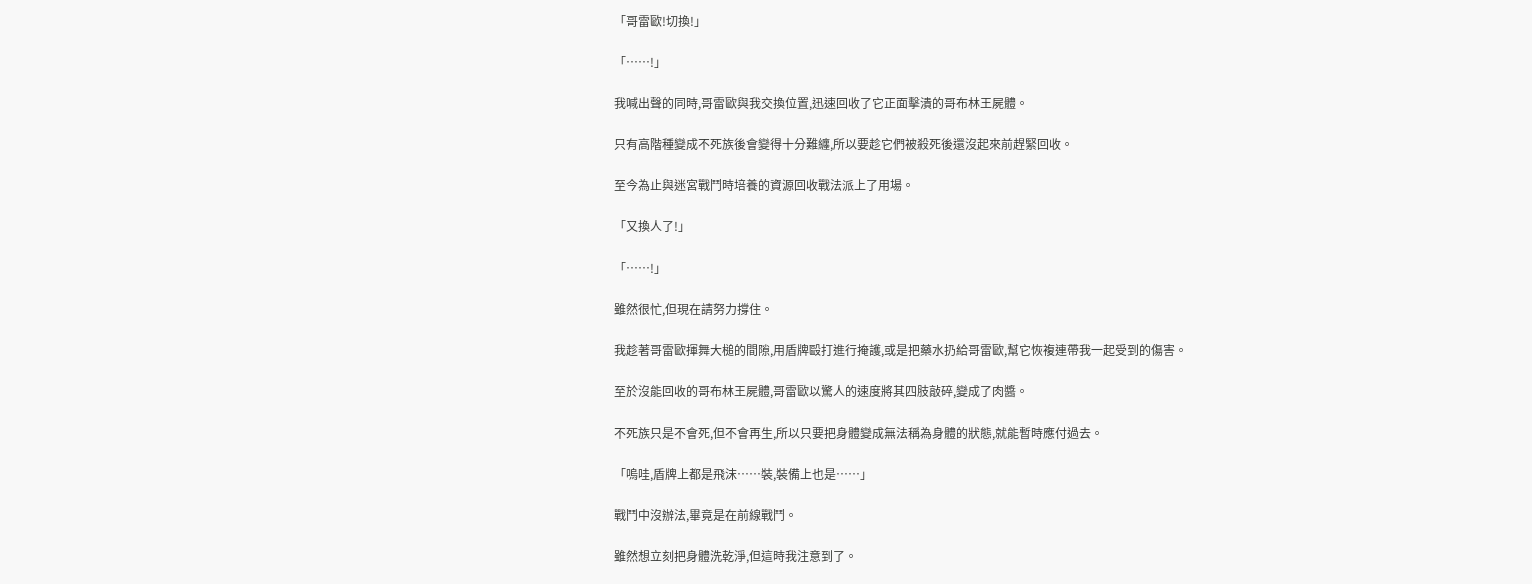「哥雷歐!切換!」

「……!」

我喊出聲的同時,哥雷歐與我交換位置,迅速回收了它正面擊潰的哥布林王屍體。

只有高階種變成不死族後會變得十分難纏,所以要趁它們被殺死後還沒起來前趕緊回收。

至今為止與迷宮戰鬥時培養的資源回收戰法派上了用場。

「又換人了!」

「……!」

雖然很忙,但現在請努力撐住。

我趁著哥雷歐揮舞大槌的間隙,用盾牌毆打進行掩護,或是把藥水扔給哥雷歐,幫它恢複連帶我一起受到的傷害。

至於沒能回收的哥布林王屍體,哥雷歐以驚人的速度將其四肢敲碎,變成了肉醬。

不死族只是不會死,但不會再生,所以只要把身體變成無法稱為身體的狀態,就能暫時應付過去。

「嗚哇,盾牌上都是飛沫……裝,裝備上也是……」

戰鬥中沒辦法,畢竟是在前線戰鬥。

雖然想立刻把身體洗乾淨,但這時我注意到了。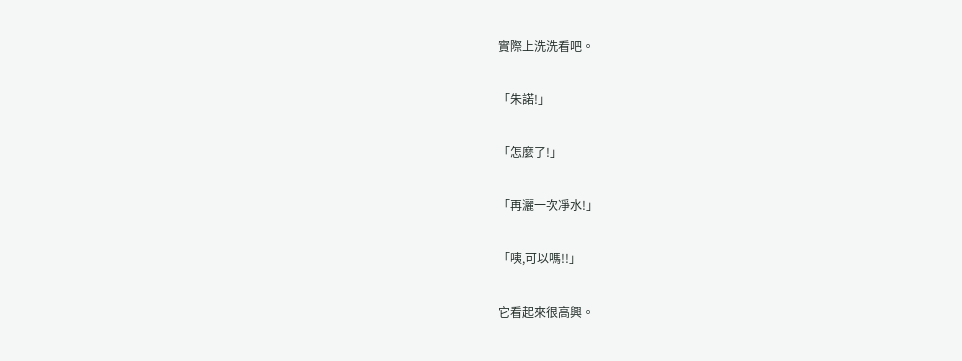實際上洗洗看吧。

「朱諾!」

「怎麼了!」

「再灑一次凈水!」

「咦,可以嗎!!」

它看起來很高興。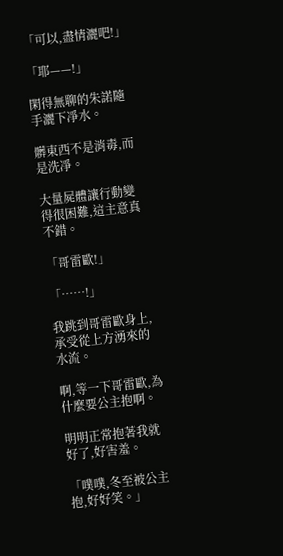「可以,盡情灑吧!」

「耶——!」

閑得無聊的朱諾隨手灑下凈水。

髒東西不是消毒,而是洗凈。

大量屍體讓行動變得很困難,這主意真不錯。

「哥雷歐!」

「……!」

我跳到哥雷歐身上,承受從上方湧來的水流。

啊,等一下哥雷歐,為什麼要公主抱啊。

明明正常抱著我就好了,好害羞。

「噗噗,冬至被公主抱,好好笑。」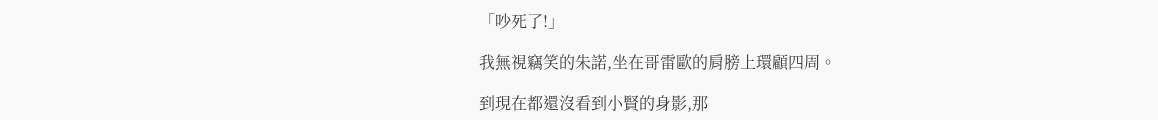「吵死了!」

我無視竊笑的朱諾,坐在哥雷歐的肩膀上環顧四周。

到現在都還沒看到小賢的身影,那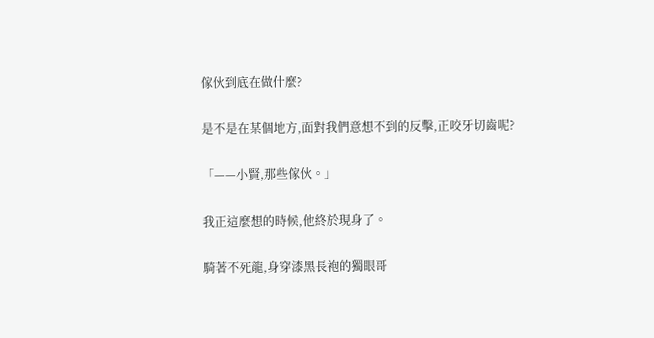傢伙到底在做什麼?

是不是在某個地方,面對我們意想不到的反擊,正咬牙切齒呢?

「——小賢,那些傢伙。」

我正這麼想的時候,他終於現身了。

騎著不死龍,身穿漆黑長袍的獨眼哥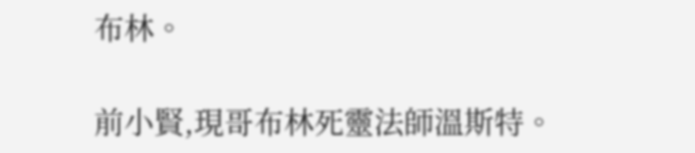布林。

前小賢,現哥布林死靈法師溫斯特。